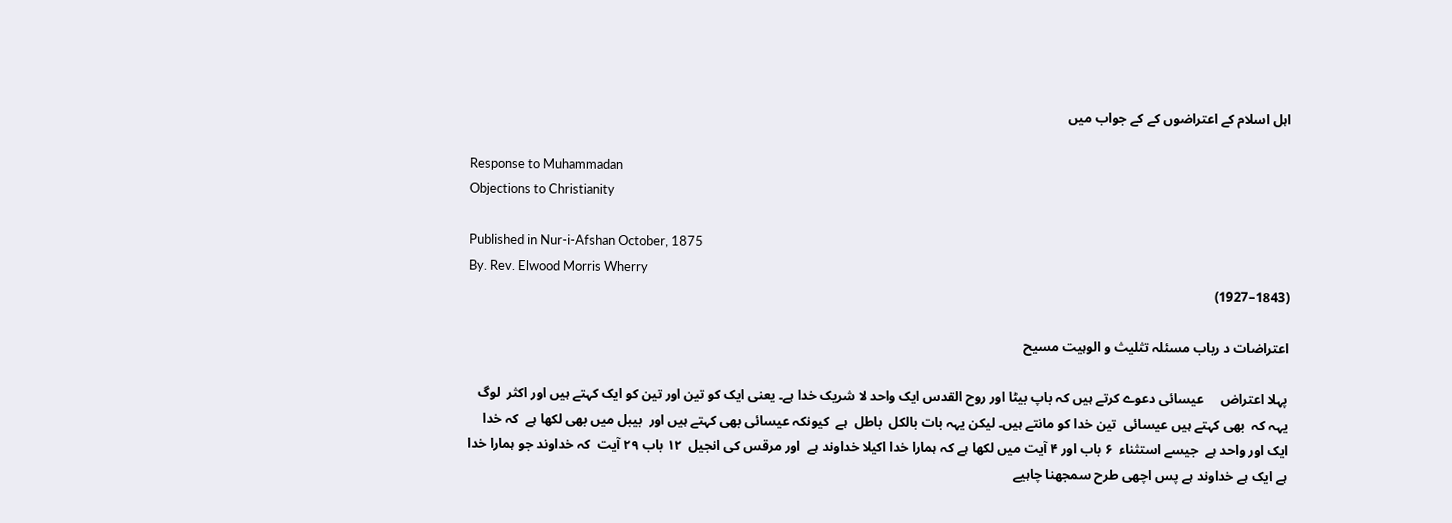اہل اسلام کے اعتراضوں کے کے جواب میں

Response to Muhammadan
Objections to Christianity

Published in Nur-i-Afshan October, 1875
By. Rev. Elwood Morris Wherry
(1843–1927)

اعتراضات د رباب مسئلہ تثلیث و الوہیت مسیح

پہلا اعتراض     عیسائی دعوے کرتے ہیں کہ باپ بیٹا اور روح القدس ایک واحد لا شریک خدا ہے۔ یعنی ایک کو تین اور تین کو ایک کہتے ہیں اور اکثر  لوگ یہہ کہ  بھی کہتے ہیں عیسائی  تین خدا کو مانتے ہیں۔ لیکن یہہ بات بالکل  باطل  ہے  کیونکہ عیسائی بھی کہتے ہیں اور  بیبل میں بھی لکھا ہے  کہ خدا ایک اور واحد ہے  جیسے استثناء  ۶ باب اور ۴ آیت میں لکھا ہے کہ ہمارا خدا اکیلا خداوند ہے  اور مرقس کی انجیل  ۱۲ باب ۲۹ آیت  کہ خداوند جو ہمارا خدا ہے ایک ہے خداوند ہے پس اچھی طرح سمجھنا چاہیے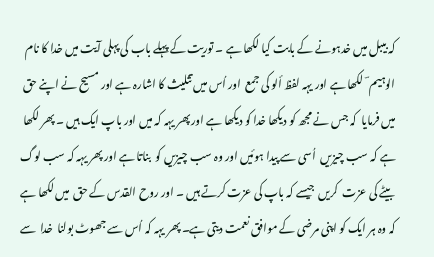کہ بیبل میں خدہونے کے بابت کیا لکھا ہے ۔ توریت کے پہلے باب کی پہلی آیت میں خدا کا نام الوہیم ؔ  لکھا ہے اور یہہ لفظ ألو کی جمع  اور اُس میں تثلیث کا اشارہ ہے اور مسیح نے اپنے حق میں فرمایا  کہ جس نے مجھ کو دیکھا خدا کو دیکھا ہے اور پھر یہہ کہ میں اور باپ ایک ہیں ۔ پھر لکھا ہے کہ سب چیزیں  اُسی سے پیدا ہوئیں اور وہ سب چیزیں کو  بناتا ہے اور پھر یہہ کہ سب لوگ  بیٹے کی عزت  کریں  جیسے کہ باپ کی عزت کرتے ہیں ۔ اور روح القدس کے حق  میں لکھا ہے کہ وہ ہر ایک کو اپنی مرضی کے موافق نعمت دیتی ہے۔ پھر یہہ کہ اُس سے جھوٹ بولنا  خدا  سے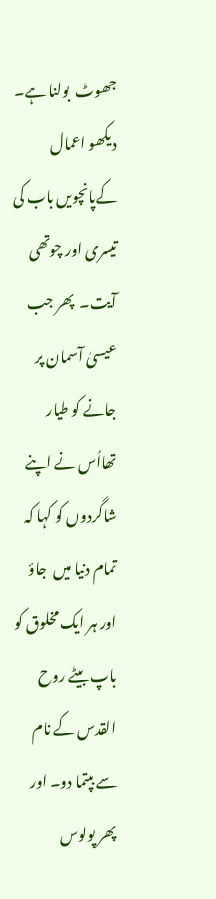جھوٹ  بولنا ہے۔ دیکھو اعمال کےپانچویں باب کی تیسری اور چوتھی آیت۔  پھر جب عیسیٰ آسمان پر جانے کو طیار تھااُس نے اپنے شاگردوں کو کہا کہ تمام دنیا میں  جاؤ اور ہر ایک مخلوق کو باپ بیٹے روح القدس کے نام سے بپتما دو۔ اور پھر پولوس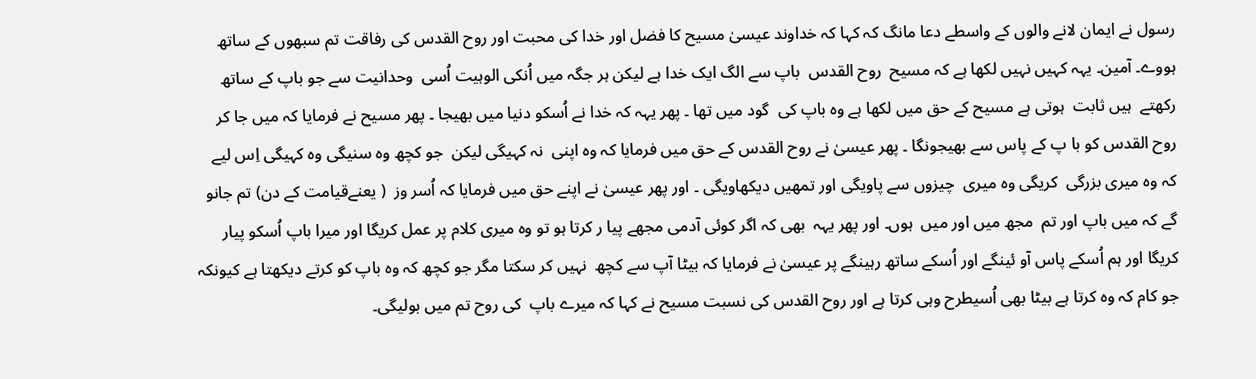رسول نے ایمان لانے والوں کے واسطے دعا مانگ کہ کہا کہ خداوند عیسیٰ مسیح کا فضل اور خدا کی محبت اور روح القدس کی رفاقت تم سبھوں کے ساتھ ہووے۔ آمین۔ یہہ کہیں نہیں لکھا ہے کہ مسیح  روح القدس  باپ سے الگ ایک خدا ہے لیکن ہر جگہ میں اُنکی الوہیت اُسی  وحدانیت سے جو باپ کے ساتھ  رکھتے  ہیں ثابت  ہوتی ہے مسیح کے حق میں لکھا ہے وہ باپ کی  گود میں تھا ۔ پھر یہہ کہ خدا نے اُسکو دنیا میں بھیجا ۔ پھر مسیح نے فرمایا کہ میں جا کر روح القدس کو با پ کے پاس سے بھیجونگا ۔ پھر عیسیٰ نے روح القدس کے حق میں فرمایا کہ وہ اپنی  نہ کہیگی لیکن  جو کچھ وہ سنیگی وہ کہیگی اِس لیے کہ وہ میری بزرگی  کریگی وہ میری  چیزوں سے پاویگی اور تمھیں دیکھاویگی ۔ اور پھر عیسیٰ نے اپنے حق میں فرمایا کہ اُسر وز  ( یعنےقیامت کے دن) تم جانو گے کہ میں باپ اور تم  مجھ میں اور میں  ہوں۔ اور پھر یہہ  بھی کہ اگر کوئی آدمی مجھے پیا ر کرتا ہو تو وہ میری کلام پر عمل کریگا اور میرا باپ اُسکو پیار کریگا اور ہم اُسکے پاس آو ئینگے اور اُسکے ساتھ رہینگے پر عیسیٰ نے فرمایا کہ بیٹا آپ سے کچھ  نہیں کر سکتا مگر جو کچھ کہ وہ باپ کو کرتے دیکھتا ہے کیونکہ جو کام کہ وہ کرتا ہے بیٹا بھی اُسیطرح وہی کرتا ہے اور روح القدس کی نسبت مسیح نے کہا کہ میرے باپ  کی روح تم میں بولیگی۔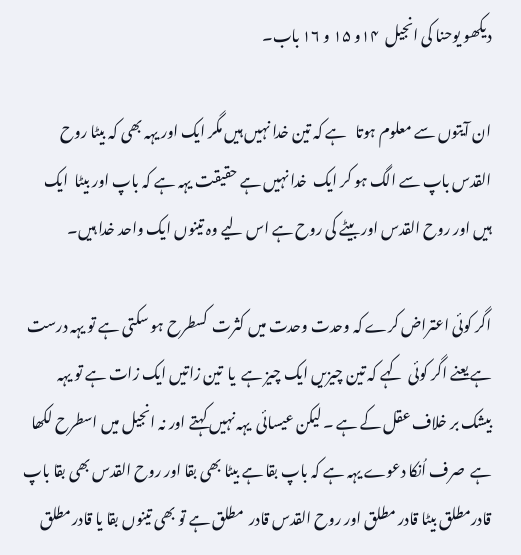دیکھو یوحنا کی انجیل  ۱۴و ۱۵ و ۱۶ باب۔

ان آیتوں سے معلوم ہوتا   ہے کہ تین خدا نہیں ہیں مگر ایک اور یہہ بھی کہ بیٹا روح القدس باپ سے الگ ہو کر ایک  خدا نہیں ہے حقیقت یہہ ہے کہ باپ اور بیٹا  ایک ہیں اور روح القدس اور بیٹے کی روح ہے اس لیے وہ تینوں ایک واحد خدا ہیں۔

اگر کوئی اعتراض کرے کہ وحدت وحدت میں کثرت  کسطرح ہو سکتی ہے تو یہہ درست ہے یعنے اگر کوئی  کہے کہ تین چیزیں ایک چیز ہے  یا  تین زاتیں ایک زات ہے تو یہہ  بیشک بر خلاف عقل کے ہے ۔ لیکن عیسائی  یہہ نہیں کہتے اور نہ انجیل میں اسطرح لکھا ہے  صرف اُنکا دعوے یہہ ہے کہ باپ بقا ہے بیٹا بھی بقا اور روح القدس بھی بقا باپ قادرمطلق بیٹا قادر مطلق اور روح القدس قادر  مطلق ہے تو بھی تینوں بقا یا قادرمطلق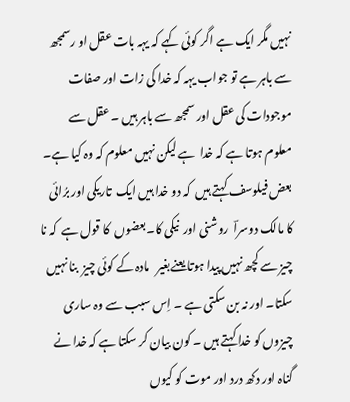نہیں مگر ایک ہے اگر کوئی کہے کہ یہہ بات عقل او رسمجھ  سے باہر ہے تو جواب یہہ کہ خدا کی زات اور صفات موجودات کی عقل اور سمجھ سے باہر ہیں ۔ عقل سے معلوم ہوتا ہے کہ خدا  ہے لیکن نہیں معلوم کہ وہ کیا ہے۔ بعض فیلوسف کہتے ہیں  کہ دو خدا ہیں ایک  تاریکی اور برُائی کا مالک دوسراؔ  روشنی اور  نیکی کا۔بعضوں  کا قول ہے  کہ نا چیز سے کچھ نہیں پیدا ہوتا یعنےبغیر   مادہ کے کوئی چیز  بنا نہیں سکتا۔ اور نہ بن سکتی ہے ۔ اِس سبب سے وہ ساری چیزوں کو خدا کہتے ہیں ۔ کون بیان کر سکتا ہے کہ خدا نے گناہ اور دکھ درد اور موت کو کیوں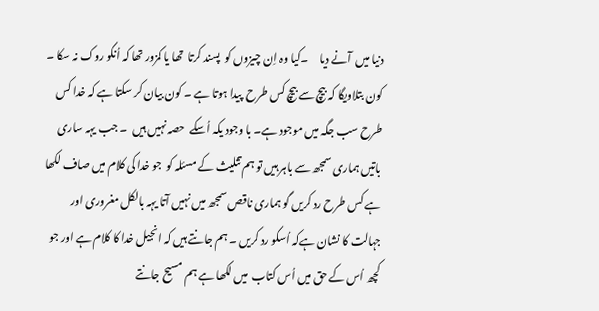دنیا میں  آنے دیا     ۔کیا وہ اِن چیزوں کو  پسند کرتا  تھا یا کمزور تھا کہ اُنکو روک نہ سکا ۔ کون بتلاویگا کہ بیچ سے بیچ کس طرح  پیدا ہوتا ہے ۔ کون بیان کر سکتا ہے کہ خدا کس طرح سب جگہ میں موجود ہے۔ با وجود یکہ اُسکے  حصہ نہیں ہیں  ۔ جب یہہ ساری باتیں ہماری سمجھ سے باہر ہیں تو ہم تثلیث کے مسئلہ کو  جو خدا کی کلام میں صاف لکھا ہے کس طرح رد کریں گو ہماری ناقص سمجھ میں نہیں آتا یہہ بالکل مغروری اور جہالت کا نشان ہےکہ اُسکو رد کریں ۔ ہم جانتے ہیں کہ انجیل خدا کا کلام ہے اور جو کچھ اُس کے حق میں اُس کتاب  میں لکھا ہے ہم مسیح جانتے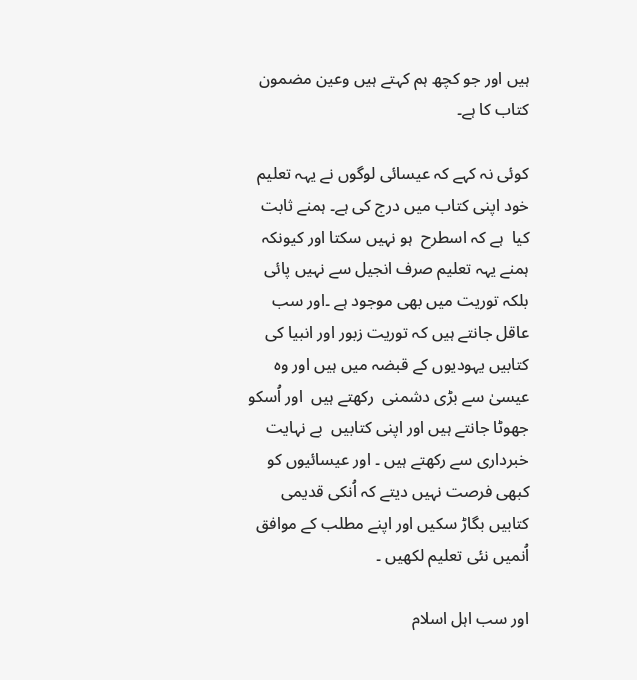ہیں اور جو کچھ ہم کہتے ہیں وعین مضمون کتاب کا ہے۔

کوئی نہ کہے کہ عیسائی لوگوں نے یہہ تعلیم خود اپنی کتاب میں درج کی ہے۔ ہمنے ثابت کیا  ہے کہ اسطرح  ہو نہیں سکتا اور کیونکہ ہمنے یہہ تعلیم صرف انجیل سے نہیں پائی بلکہ توریت میں بھی موجود ہے ۔اور سب عاقل جانتے ہیں کہ توریت زبور اور انبیا کی کتابیں یہودیوں کے قبضہ میں ہیں اور وہ عیسیٰ سے بڑی دشمنی  رکھتے ہیں  اور اُسکو جھوٹا جانتے ہیں اور اپنی کتابیں  بے نہایت خبرداری سے رکھتے ہیں ۔ اور عیسائیوں کو کبھی فرصت نہیں دیتے کہ اُنکی قدیمی کتابیں بگاڑ سکیں اور اپنے مطلب کے موافق اُنمیں نئی تعلیم لکھیں ۔

اور سب اہل اسلام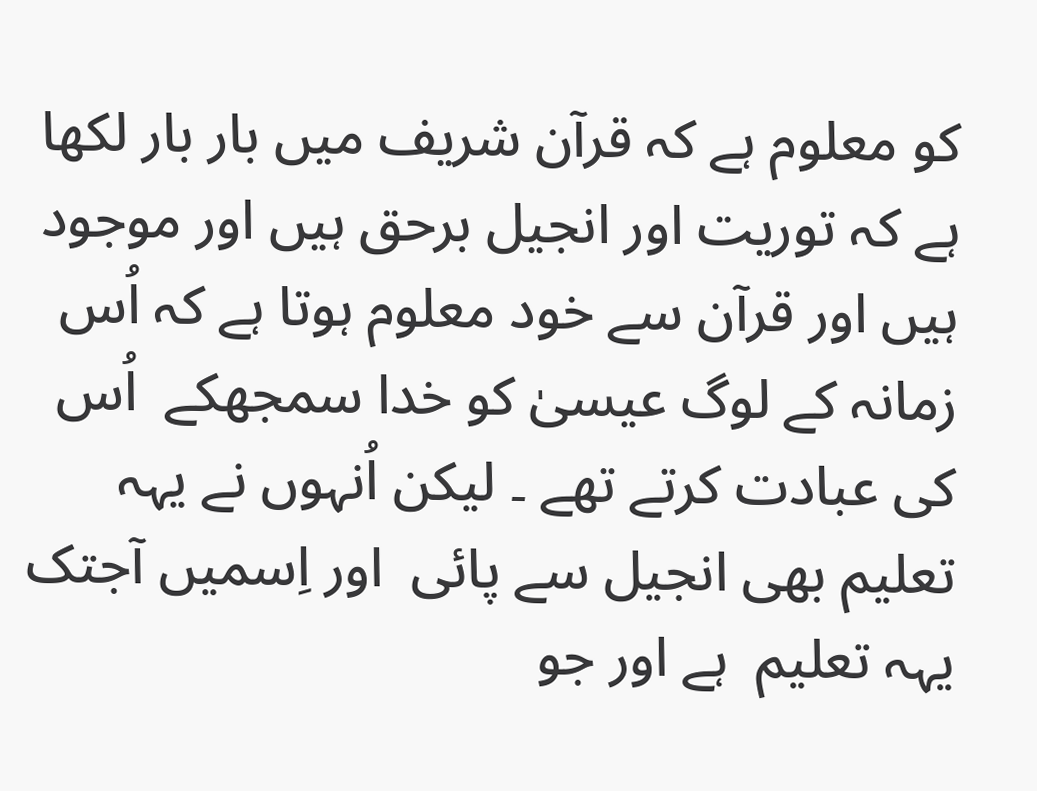کو معلوم ہے کہ قرآن شریف میں بار بار لکھا ہے کہ توریت اور انجیل برحق ہیں اور موجود ہیں اور قرآن سے خود معلوم ہوتا ہے کہ اُس  زمانہ کے لوگ عیسیٰ کو خدا سمجھکے  اُس کی عبادت کرتے تھے ۔ لیکن اُنہوں نے یہہ تعلیم بھی انجیل سے پائی  اور اِسمیں آجتک یہہ تعلیم  ہے اور جو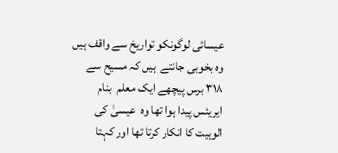عیسائی لوگونکو تواریخ سے واقف ہیں وہ بخوبی جانتے  ہیں کہ مسیح سے ۳۱۸ برس پیچھے ایک معلم  بنام ایریئس پیدا ہوا تھا وہ  عیسیٰ کی الوہیت کا انکار کرتا تھا اور کہتا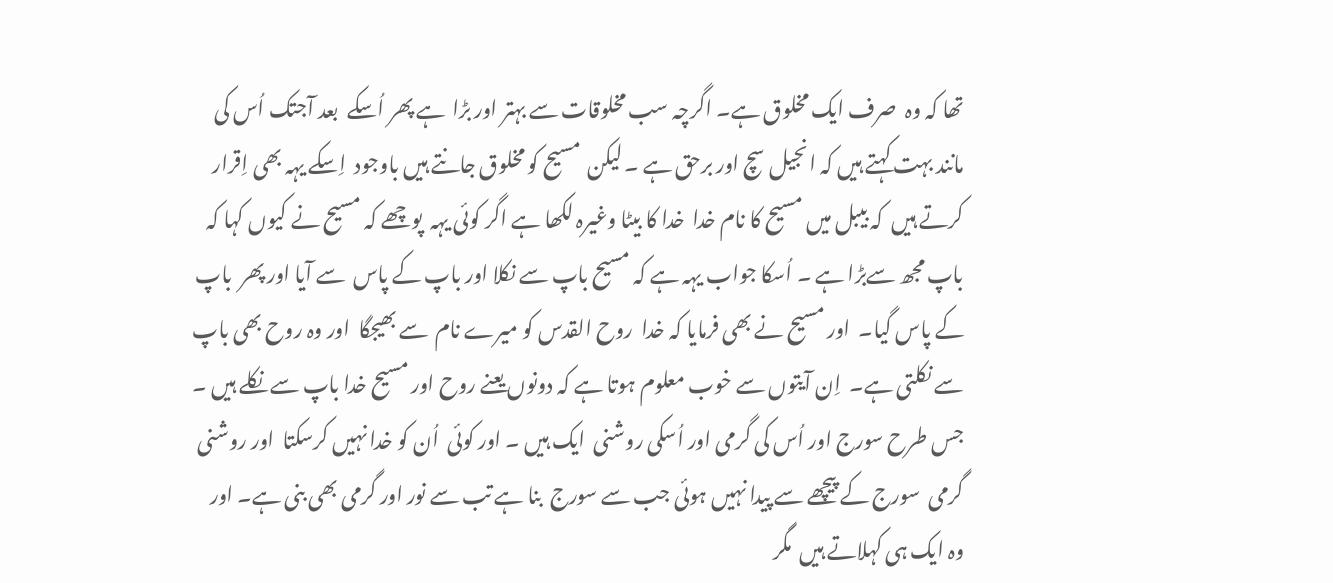تھا کہ وہ  صرف ایک مخلوق ہے۔ اگرچہ سب مخلوقات سے بہتر اور بڑا  ہے پھر اُسکے  بعد آجتک اُس کی مانند بہت کہتے ہیں کہ انجیل سچ اور برحق ہے ۔ لیکن  مسیح کو مخلوق جانتے ہیں باوجود  اِسکے یہہ بھی اِقرار کرتے ہیں  کہ بیبل میں مسیح کا نام خدا  خدا کا بیٹا وغیرہ لکھا ہے اگر کوئی یہہ  پوچھے کہ مسیح نے کیوں کہا کہ باپ مجھ سےبڑا ہے ۔ اُسکا جواب یہہ ہے کہ مسیح باپ سے نکلا اور باپ کے پاس  سے آیا اور پھر  باپ کے پاس گیا۔  اور مسیح نے بھی فرمایا کہ خدا  روح القدس کو میرے نام  سے بھیجگا  اور وہ روح بھی باپ  سے نکلتی ہے۔  اِن آیتوں سے خوب معلوم ہوتا ہے کہ دونوں یعنے روح اور مسیح خدا باپ سے نکلے ہیں ۔ جس طرح سورج اور اُس کی گرمی اور اُسکی روشنی  ایک ہیں ۔ اور کوئی  اُن کو خدا نہیں کرسکتا  اور روشنی  گرمی  سورج کے پیچھے سے پیدا نہیں ہوئی جب سے سورج  بنا ہے تب سے نور اور گرمی بھی بنی ہے۔ اور وہ ایک ہی کہلاتے ہیں  مگر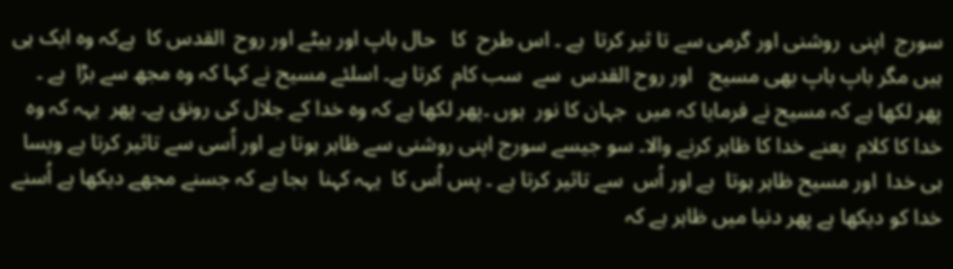سورج  اپنی  روشنی اور گرمی سے تا ثیر کرتا  ہے ۔ اس طرح  کا   حال باپ اور بیٹے اور روح  القدس کا  ہےکہ وہ ایک ہی ہیں مگر باپ باپ بھی مسیح   اور روح القدس  سے  سب کام  کرتا ہے۔ اسلئے مسیح نے کہا کہ وہ مجھ سے بڑا  ہے ۔ پھر لکھا ہے کہ مسیح نے فرمایا کہ میں  جہان کا نور  ہوں ۔پھر لکھا ہے کہ وہ خدا کے جلال کی رونق ہے۔ پھر  یہہ کہ وہ   خدا کا کلام  یعنے خدا کا ظاہر کرنے والا۔ سو جیسے سورج اپنی روشنی سے ظاہر ہوتا ہے اور اُسی سے تاثیر کرتا ہے ویسا ہی خدا  اور مسیح ظاہر ہوتا  ہے اور اُس  سے تاثیر کرتا ہے ۔ پس اُس کا  یہہ کہنا  بجا ہے کہ جسنے مجھے دیکھا ہے اُسنے خدا کو دیکھا ہے پھر دنیا میں ظاہر ہے کہ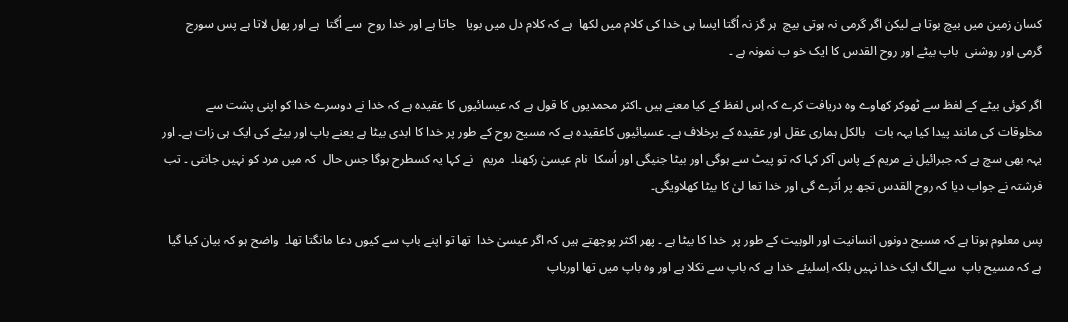کسان زمین میں بیچ بوتا ہے لیکن اگر گرمی نہ ہوتی بیچ  ہر گز نہ اُگتا ایسا ہی خدا کی کلام میں لکھا  ہے کہ کلام دل میں بویا   جاتا ہے اور خدا روح  سے اُگتا  ہے اور پھل لاتا ہے پس سورج  گرمی اور روشنی  باپ بیٹے اور روح القدس کا ایک خو ب نمونہ ہے ۔

اگر کوئی بیٹے کے لفظ سے ٹھوکر کھاوے وہ دریافت کرے کہ اِس لفظ کے کیا معنے ہیں ۔اکثر محمدیوں کا قول ہے کہ عیسائیوں کا عقیدہ ہے کہ خدا نے دوسرے خدا کو اپنی پشت سے مخلوقات کی مانند پیدا کیا یہہ بات   بالکل ہماری عقل اور عقیدہ کے برخلاف ہے۔ عسیائیوں کاعقیدہ ہے کہ مسیح روح کے طور پر خدا کا ابدی بیٹا ہے یعنے باپ اور بیٹے کی ایک ہی زات ہے۔ اور یہہ بھی سچ ہے کہ جبرائیل نے مریم کے پاس آکر کہا کہ تو پیٹ سے ہوگی اور بیٹا جنیگی اور اُسکا  نام عیسیٰ رکھنا۔  مریم   نے کہا یہ کسطرح ہوگا جس حال  کہ میں مرد کو نہیں جانتی ۔ تب فرشتہ نے جواب دیا کہ روح القدس تجھ پر اُترے گی اور خدا تعا لیٰ کا بیٹا کھلاویگی۔

پس معلوم ہوتا ہے کہ مسیح دونوں انسانیت اور الوہیت کے طور پر  خدا کا بیٹا ہے ۔ پھر اکثر پوچھتے ہیں کہ اگر عیسیٰ خدا  تھا تو اپنے باپ سے کیوں دعا مانگتا تھا۔  واضح ہو کہ بیان کیا گیا ہے کہ مسیح باپ  سےالگ ایک خدا نہیں بلکہ اِسلیئے خدا ہے کہ باپ سے نکلا ہے اور وہ باپ میں تھا اورباپ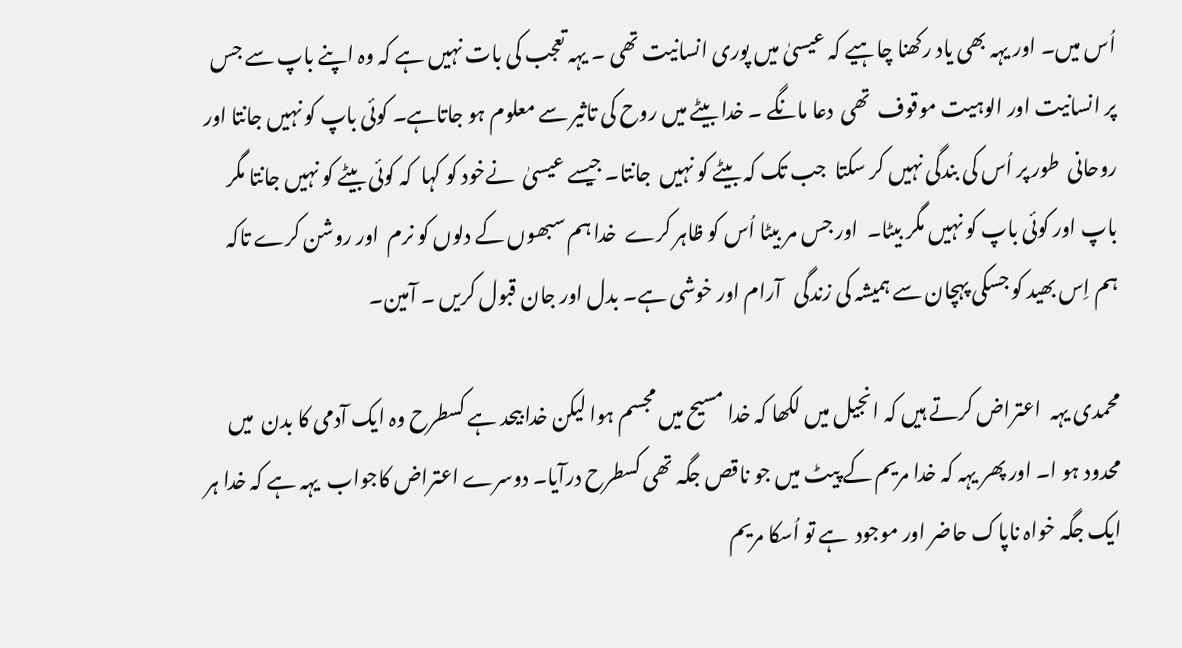اُس میں۔ اور یہہ بھی یاد رکھنا چاہیے کہ عیسیٰ میں پوری انسانیت تھی ۔ یہہ تعجب کی بات نہیں ہے کہ وہ اپنے باپ سے جس پر انسانیت اور الوہیت موقوف  تھی  دعا مانگے ۔ خدا بیٹے میں روح کی تاثیر سے معلوم ہو جاتاہے۔ کوئی باپ کو نہیں جانتا اور روحانی  طور پر اُس کی بندگی نہیں کر سکتا  جب تک کہ بیٹے کو نہیں  جانتا۔ جیسے عیسیٰ  نےخود کو کہا  کہ کوئی بیٹے کو نہیں جانتا مگر باپ اور کوئی باپ کو نہیں مگر بیٹا۔  اور جس مر بیٹا اُس کو ظاہر کرے  خدا ہم سبھوں کے دلوں کو نرم  اور روشن کرے تاکہ ہم اِس بھید کو جسکی پہچان سے ہمیشہ کی زندگی   آرام اور خوشی ہے۔ بدل اور جان قبول کریں ۔ آمین۔

محمدی یہہ  اعتراض کرتے ہیں کہ انجیل میں لکھا کہ خدا مسیح میں مجسم ہوا لیکن خدا بیحد ہے کسطرح وہ ایک آدمی کا بدن  میں محدود ہو ا۔ اور پھر یہہ کہ خدا مریم کے پیٹ میں جو ناقص جگہ تھی کسطرح درآیا۔ دوسرے اعتراض کاجواب  یہہ ہے کہ خدا ہر ایک جگہ خواہ ناپاک حاضر اور موجود  ہے تو اُسکا مریم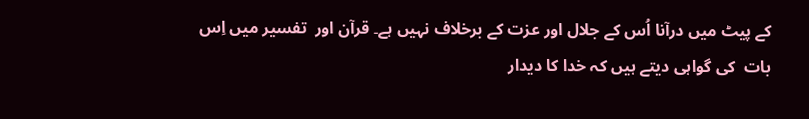کے پیٹ میں درآنا اُس کے جلال اور عزت کے برخلاف نہیں ہے۔ قرآن اور  تفسیر میں اِس   بات  کی گواہی دیتے ہیں کہ خدا کا دیدار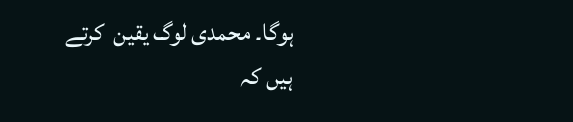ہوگا۔ محمدی لوگ یقین  کرتے ہیں کہ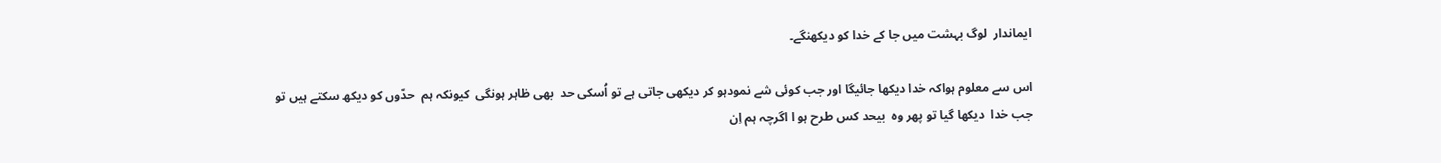ایماندار  لوگ بہشت میں جا کے خدا کو دیکھنگے۔

اس سے معلوم ہواکہ خدا دیکھا جائیگا اور جب کوئی شے نمودہو کر دیکھی جاتی ہے تو اُسکی حد  بھی ظاہر ہونگی  کیونکہ ہم  حدّوں کو دیکھ سکتے ہیں تو جب خدا  دیکھا گیا تو پھر وہ  بیحد کس طرح ہو ا اگرچہ ہم اِن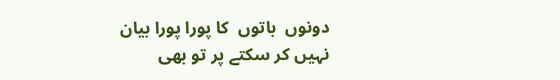دونوں  باتوں  کا پورا پورا بیان نہیں کر سکتے پر تو بھی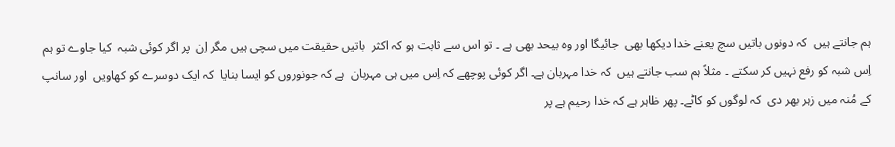ہم جانتے ہیں  کہ دونوں باتیں سچ یعنے خدا دیکھا بھی  جائیگا اور وہ بیحد بھی ہے ۔ تو اس سے ثابت ہو کہ اکثر  باتیں حقیقت میں سچی ہیں مگر اِن  پر اگر کوئی شبہ  کیا جاوے تو ہم اِس شبہ کو رفع نہیں کر سکتے ۔ مثلاً ہم سب جانتے ہیں  کہ خدا مہربان ہے۔ اگر کوئی پوچھے کہ اِس میں ہی مہربان  ہے کہ جونوروں کو ایسا بنایا  کہ ایک دوسرے کو کھاویں  اور سانپ  کے مُنہ میں زہر بھر دی  کہ لوگوں کو کاٹے۔ پھر ظاہر ہے کہ خدا رحیم ہے پر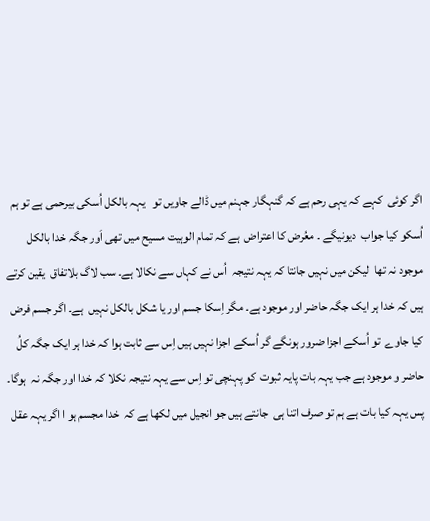اگر کوئی  کہے کہ یہی رحم ہے کہ گنہگار جہنم میں ڈالے جاویں تو   یہہ بالکل اُسکی بیرحمی ہے تو ہم اُسکو کیا جواب  دیونیگے ۔ معُرض کا اعتراض  ہے کہ تمام الوہیت مسیح میں تھی اَور جگہ خدا بالکل موجود نہ تھا  لیکن میں نہیں جانتا کہ یہہ نتیجہ  اُس نے کہاں سے نکالا ہے۔ سب لاگ بلاتفاق  یقین کرتے ہیں کہ خدا ہر ایک جگہ حاضر اور موجود ہے۔ مگر اِسکا جسم اور یا شکل بالکل نہیں  ہے۔ اگر جسم فرض کیا جاوے  تو اُسکے اجزا ضرور ہونگے گر اُسکے اجزا نہیں ہیں اِس سے ثابت ہوا کہ خدا ہر ایک جگہ کلُ حاضر و موجود ہے جب یہہ بات پایہ ثبوت  کو پہنچی تو اِس سے یہہ نتیجہ نکلا کہ خدا اور جگہ نہ  ہوگا۔ پس یہہ کیا بات ہے ہم تو صرف اتنا ہی  جانتے ہیں جو انجیل میں لکھا ہے کہ  خدا مجسم ہو ا اگر یہہ عقل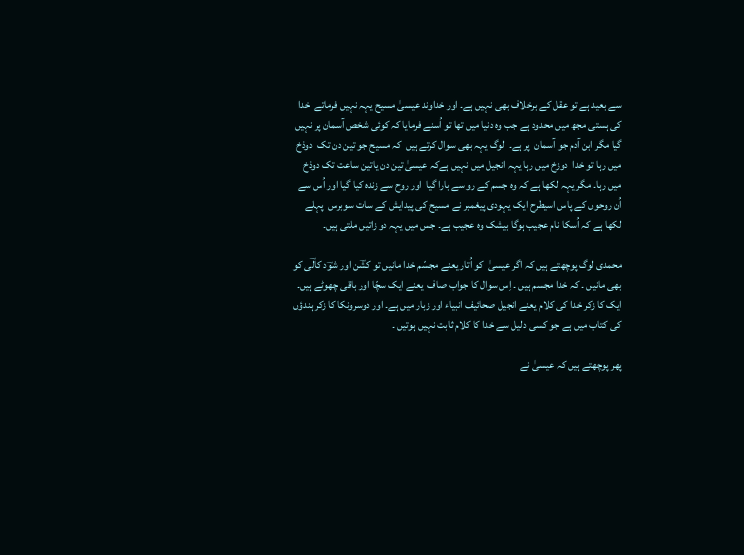سے بعید ہے تو عقل کے برخلاف بھی نہیں ہے۔ اور خداوند عیسیٰ مسیح یہہ نہیں فرماتے  خدا کی ہستی مجھ میں محدود ہے جب وہ دنیا میں تھا تو اُسنے فرمایا کہ کوئی شخص آسمان پر نہیں گیا مگر ابن آدم جو آسمان  پر ہے۔  لوگ یہہ بھی سوال کرتے ہیں  کہ مسیح جو تین دن تک  دوذخ میں رہا تو خدا  دوزخ میں رہا یہہ انجیل میں نہیں ہےکہ عیسیٰ تین دن یاتین ساعت تک دوذخ   میں رہا۔ مگر یہہ لکھا ہے کہ وہ جسم کے رو سے بارا گیا  اور روح سے زندہ کیا گیا اور اُس سے اُن روحوں کے پاس اسیطرح ایک یہودی پیغمبر نے مسیح کی پیدایش کے سات سوبرس  پہلے لکھا ہے کہ اُسکا نام عجیب ہوگا بیشک وہ عجیب ہے۔ جس میں یہہ دو زاتیں ملتی ہیں۔

محمدی لوگ پوچھتے ہیں کہ اگر عیسیٰ  کو اُتار یعنے مجسّم خدا مانیں تو کشؔن اور شوؔد کالؔی کو بھی مانیں ۔ کہ خدا مجسم ہیں ۔ اِس سوال کا جواب صاف  یعنے ایک سچّا اور باقی چھوٹے ہیں۔ ایک کا زکر خدا کی کلام یعنے انجیل صحائیف انبیاء اور زبار میں ہے۔ اور دوسرونکا کا زکر ہندؤں کی کتاب میں ہے جو کسی دلیل سے خدا کا کلام ثابت نہیں ہوتیں ۔

پھر پوچھتے ہیں کہ عیسیٰ نے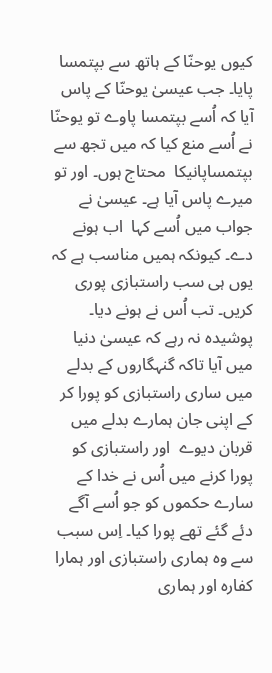کیوں یوحنّا کے ہاتھ سے بپتمسا پایا۔ جب عیسیٰ یوحنّا کے پاس آیا کہ اُسے بپتمسا پاوے تو یوحنّا نے اُسے منع کیا کہ میں تجھ سے بپتمساپانیکا  محتاج ہوں۔ اور تو میرے پاس آیا ہے۔ عیسیٰ نے جواب میں اُسے کہا  اب ہونے دے۔ کیونکہ ہمیں مناسب ہے کہ یوں ہی سب راستبازی پوری کریں۔ تب اُس نے ہونے دیا۔ پوشیدہ نہ رہے کہ عیسیٰ دنیا میں آیا تاکہ گنہگاروں کے بدلے میں ساری راستبازی کو پورا کر کے اپنی جان ہمارے بدلے میں قربان دیوے  اور راستبازی کو پورا کرنے میں اُس نے خدا کے سارے حکموں کو جو اُسے آگے دئے گئے تھے پورا کیا۔ اِس سبب سے وہ ہماری راستبازی اور ہمارا کفارہ اور ہماری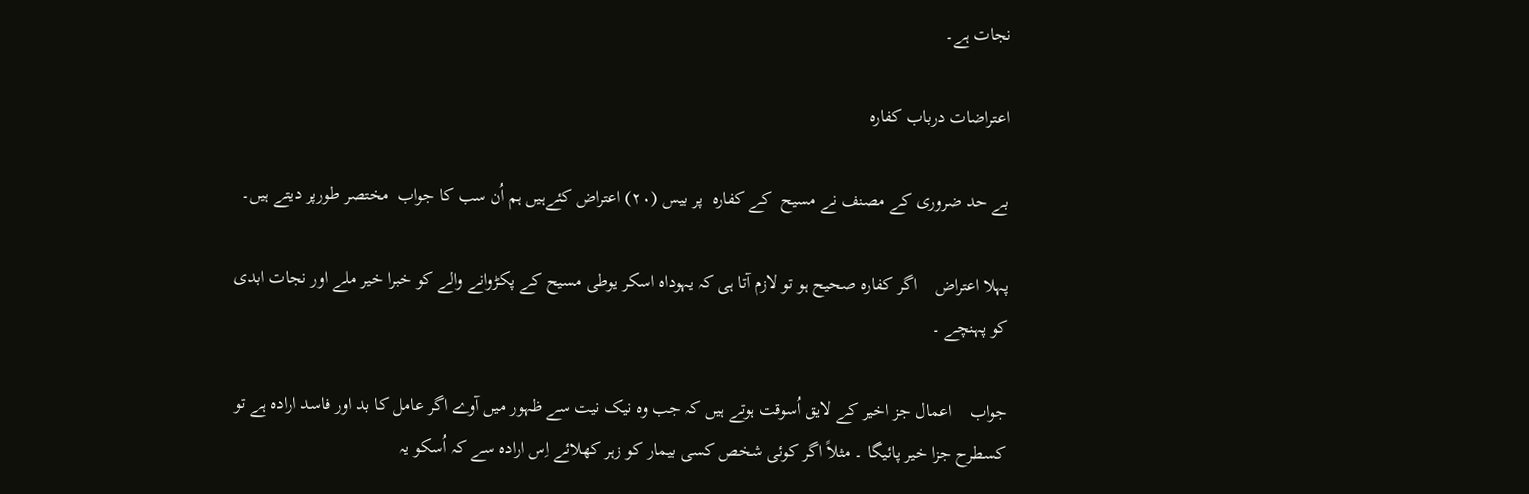نجات ہے۔

اعتراضات درباب کفارہ

بے حد ضروری کے مصنف نے مسیح  کے کفارہ  پر بیس (۲۰) اعتراض کئےہیں ہم اُن سب کا جواب  مختصر طورپر دیتے ہیں۔

پہلا اعتراض    اگر کفارہ صحیح ہو تو لازم آتا ہی کہ یہوداہ اسکر یوطی مسیح کے پکڑوانے والے کو خبرا خیر ملے اور نجات ابدی کو پہنچے ۔

جواب    اعمال جز اخیر کے لایق اُسوقت ہوتے ہیں کہ جب وہ نیک نیت سے ظہور میں آوے اگر عامل کا بد اور فاسد ارادہ ہے تو کسطرح جزا خیر پائیگا ۔ مثلاً اگر کوئی شخص کسی بیمار کو زہر کھلائے اِس ارادہ سے کہ اُسکو یہ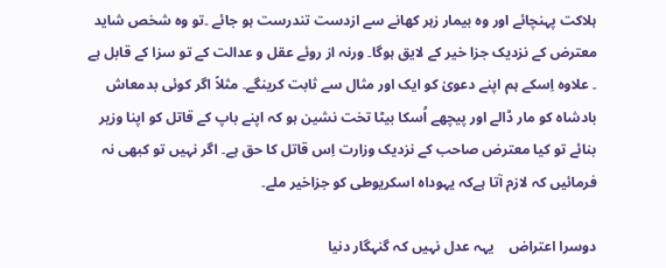ہلاکت پہنچائے اور وہ بیمار زہر کھانے سے ازدست تندرست ہو جائے ۔تو وہ شخص شاید معترض کے نزدیک جزا خیر کے لایق ہوگا۔ ورنہ از روئے عقل و عدالت کے تو سزا کے قابل ہے ۔ علاوہ اِسکے ہم اپنے دعویٰ کو ایک اور مثال سے ثابت کرینگے۔ مثلاً اگر کوئی بدمعاش بادشاہ کو مار ڈالے اور پیچھے اُسکا بیٹا تخت نشین ہو کہ اپنے باپ کے قاتل کو اپنا وزیر بنائے تو کیا معترض صاحب کے نزدیک وزارت اِس قاتل کا حق ہے۔ اگر نہیں تو کبھی نہ فرمائیں کہ لازم آتا ہےکہ یہوداہ اسکریوطی کو جزاخیر ملے۔

دوسرا اعتراض    یہہ عدل نہیں کہ گنہگار دنیا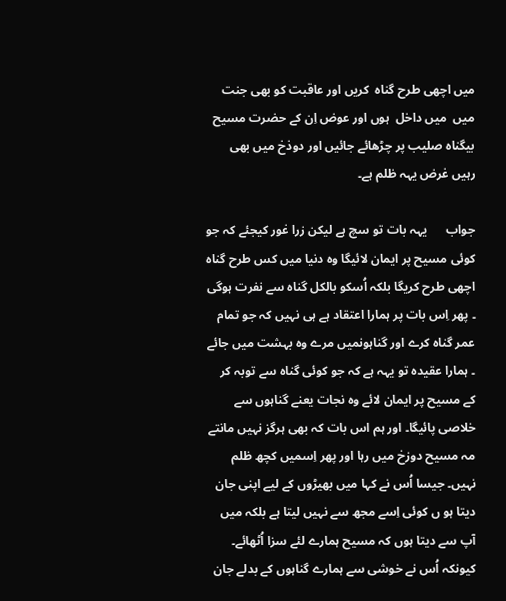میں اچھی طرح گناہ  کریں اور عاقبت کو بھی جنت میں  میں داخل  ہوں اور عوض اِن کے حضرت مسیح  بیگناہ صلیب پر چڑھائے جائیں اور دوذخ میں بھی  رہیں غرض یہہ ظلم ہے۔

جواب      یہہ بات تو سچ ہے لیکن زرا غور کیجئے کہ جو کوئی مسیح پر ایمان لائیگا وہ دنیا میں کس طرح گناہ اچھی طرح کریگا بلکہ اُسکو بالکل گناہ سے نفرت ہوگی ۔ پھر اِس بات پر ہمارا اعتقاد ہے ہی نہیں کہ جو تمام عمر گناہ کرے اور گناہونمیں مرے وہ بہشت میں جائے ۔ ہمارا عقیدہ تو یہہ ہے کہ جو کوئی گناہ سے توبہ کر کے مسیح پر ایمان لائے وہ نجات یعنے گناہوں سے خلاصی پائیگا۔ اور ہم اس بات کہ بھی ہرگز نہیں مانتے مہ مسیح دوزخ میں رہا اور پھر اِسمیں کچھ ظلم نہیں۔ جیسا اُس نے کہا میں بھیڑوں کے لیے اپنی جان دیتا ہو ں کوئی اِسے مجھ سے نہیں لیتا ہے بلکہ میں آپ سے دیتا ہوں کہ مسیح ہمارے لئے سزا اُٹھائے۔ کیونکہ اُس نے خوشی سے ہمارے گناہوں کے بدلے جان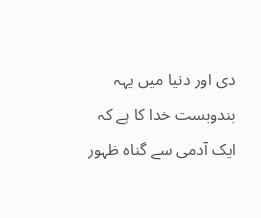دی اور دنیا میں یہہ بندوبست خدا کا ہے کہ ایک آدمی سے گناہ ظہور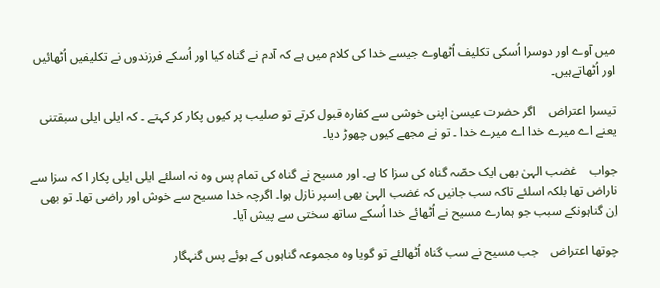میں آوے اور دوسرا اُسکی تکلیف اُٹھاوے جیسے خدا کی کلام میں ہے کہ آدم نے گناہ کیا اور اُسکے فرزندوں نے تکلیفیں اُٹھائیں اور اُٹھاتےہیں۔

تیسرا اعتراض    اگر حضرت عیسیٰ اپنی خوشی سے کفارہ قبول کرتے تو صلیب پر کیوں پکار کر کہتے ۔ کہ ایلی ایلی سبقتنی یعنے اے میرے خدا اے میرے خدا ۔ تو نے مجھے کیوں چھوڑ دیا۔

جواب    غضب الہیٰ بھی ایک حصّہ گناہ کی سزا کا ہے۔ اور مسیح نے گناہ کی تمام پس وہ نہ اسلئے ایلی ایلی پکار ا کہ سزا سے ناراض تھا بلکہ اسلئے تاکہ سب جانیں کہ غضب الہیٰ بھی اِسپر نازل ہوا۔ اگرچہ خدا مسیح سے خوش اور راضی تھا۔ تو بھی اِن گناہونکے سبب جو ہمارے مسیح نے اُٹھائے خدا اُسکے ساتھ سختی سے پیش آیا۔

چوتھا اعتراض    جب مسیح نے سب گناہ اُٹھالئے تو گویا وہ مجموعہ گناہوں کے ہوئے پس گنہگار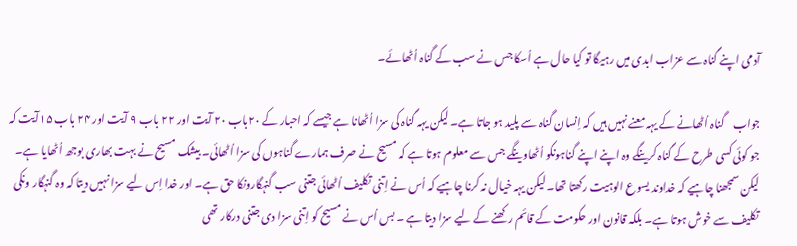آدمی اپنے گناہ سے عزاب ابدی میں رہیگا تو کیا حال ہے اُسکا جس نے سب کے گناہ اُٹھائے۔

جواب    گناہ اُٹھانے کے یہہ معنے نہیں ہیں کہ اِنسان گناہ سے پلید ہو جاتا ہے۔ لیکن یہہ گناہ کی سزا اُٹھانا ہے جیسے کہ احبار کے ۲۰باب ۲۰ آیت اور ۲۲ باب ۹ آیت اور ۲۴ باب ۱۵آیت کہ جو کوئی کسی طرح کے گناہ کرینگے وہ اپنے اپنے گناہونکو اُٹھاوینگے جس سے معلوم ہوتا ہے کہ مسیح نے صرف ہمارے گناہوں کی سزا اُٹھائی۔ بیشک مسیح نے بہت بھاری بوجھ اُٹھایا ہے۔ لیکن سمجھنا چاہیے کہ خداوند یسوع الوہیت رکھتا تھا۔ لیکن یہہ خیال نہ کرنا چاہیے کہ اُس نے اِتنی تکلیف اُٹھائی جتنی سب گنہگارونکا حق ہے۔ اور خدا اِس لیے سزا نہیں دیتا کہ وہ گنہگار ونکی تکلیف سے خوش ہوتا ہے۔ بلکہ قانون اور حکومت کے قائم رکھنے کے لیے سزا دیتا ہے ۔ بس اُس نے مسیح کو اِتنی سزا دی جتنی درکار تھی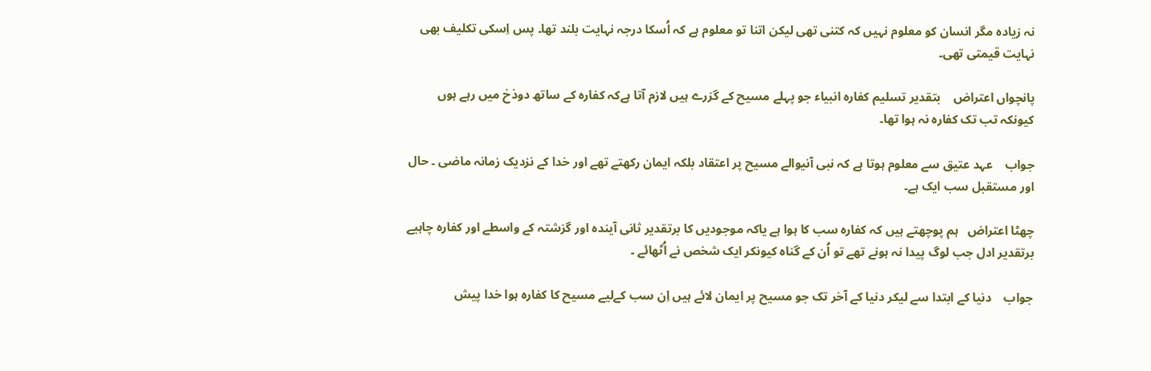نہ زیادہ مگر انسان کو معلوم نہیں کہ کتنی تھی لیکن اتنا تو معلوم ہے کہ اُسکا درجہ نہایت بلند تھا۔ پس اِسکی تکلیف بھی نہایت قیمتی تھی۔

پانچواں اعتراض    بتقدیر تسلیم کفارہ انبیاء جو پہلے مسیح کے گزرے ہیں لازم آتا ہےکہ کفارہ کے ساتھ دوذخ میں رہے ہوں کیونکہ تب تک کفارہ نہ ہوا تھا۔

جواب    عہد عتیق سے معلوم ہوتا ہے کہ نبی آنیوالے مسیح پر اعتقاد بلکہ ایمان رکھتے تھے اور خدا کے نزدیک زمانہ ماضی ۔ حال اور مستقبل سب ایک ہے۔

چھٹا اعتراض   ہم پوچھتے ہیں کہ کفارہ سب کا ہوا ہے یاکہ موجودیں کا برتقدیر ثانی آیندہ اور گزشتہ کے واسطے اور کفارہ چاہیے برتقدیر ادل جب لوگ پیدا نہ ہونے تھے تو اُن کے گناہ کیونکر ایک شخص نے اُٹھائے ۔

جواب    دنیا کے ابتدا سے لیکر دنیا کے آخر تک جو مسیح پر ایمان لائے ہیں اِن سب کےلیے مسیح کا کفارہ ہوا خدا پیش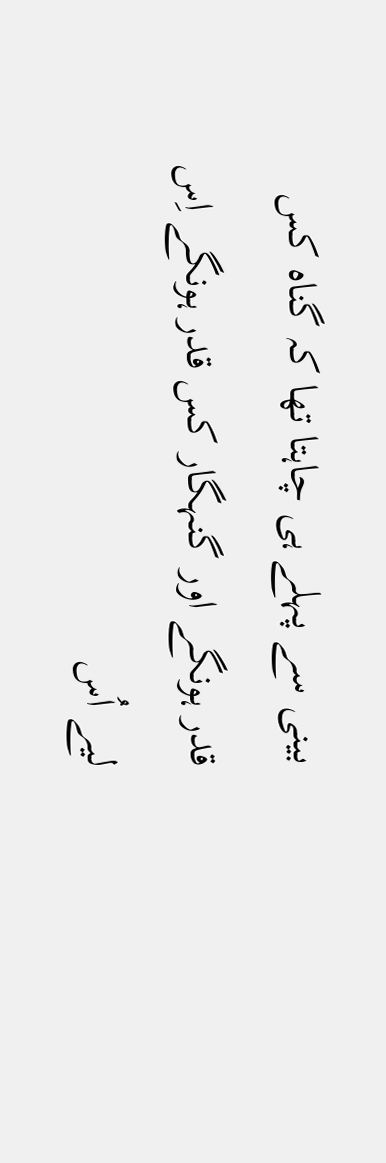بینی سے پہلے ہی چاہتا تھا کہ گناہ کس قدر ہونگے اور گنہگار کس قدر ہونگے اِس لیے اُس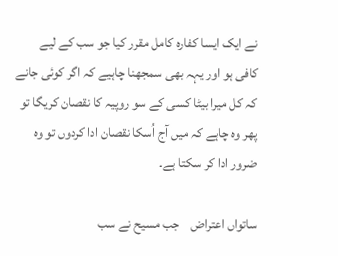نے ایک ایسا کفارہ کامل مقرر کیا جو سب کے لیے کافی ہو اور یہہ بھی سمجھنا چاہیے کہ اگر کوئی جانے کہ کل میرا بیٹا کسی کے سو روپیہ کا نقصان کریگا تو پھر وہ چاہے کہ میں آج اُسکا نقصان ادا کردوں تو وہ ضرور ادا کر سکتا ہے۔

ساتواں اعتراض    جب مسیح نے سب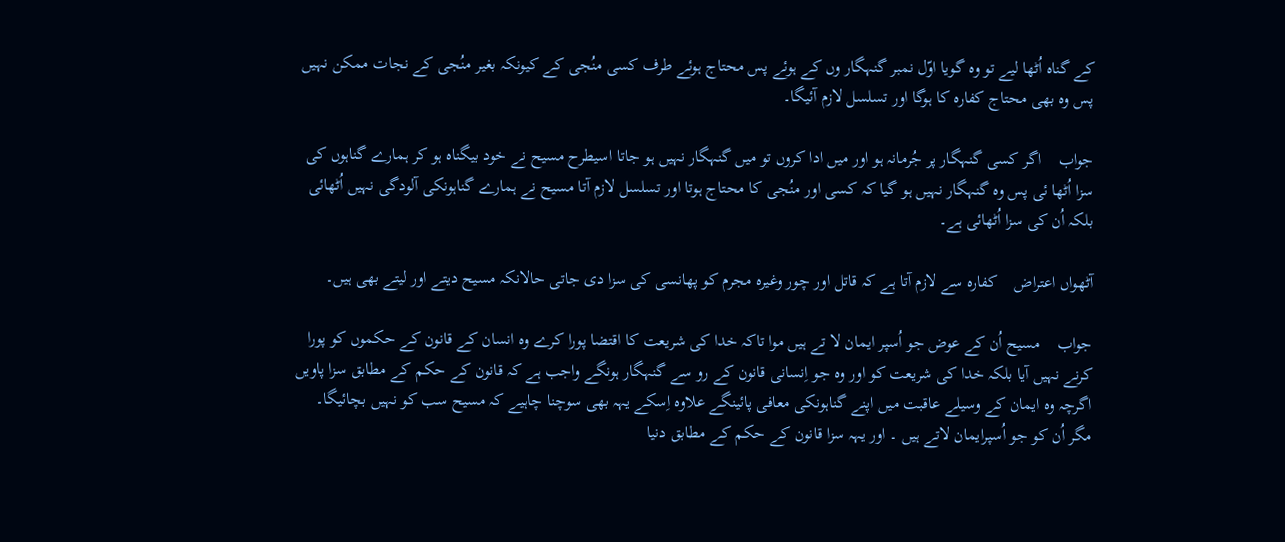کے گناہ اُٹھا لیے تو وہ گویا اوّل نمبر گنہگار وں کے ہوئے پس محتاج ہوئے طرف کسی منُجی کے کیونکہ بغیر منُجی کے نجات ممکن نہیں پس وہ بھی محتاج کفارہ کا ہوگا اور تسلسل لازم آئیگا۔

جواب    اگر کسی گنہگار پر جُرمانہ ہو اور میں ادا کروں تو میں گنہگار نہیں ہو جاتا اسیطرح مسیح نے خود بیگناہ ہو کر ہمارے گناہوں کی سزا اُٹھا ئی پس وہ گنہگار نہیں ہو گیا کہ کسی اور منُجی کا محتاج ہوتا اور تسلسل لازم آتا مسیح نے ہمارے گناہونکی آلودگی نہیں اُٹھائی بلکہ اُن کی سزا اُٹھائی ہے۔

آٹھواں اعتراض    کفارہ سے لازم آتا ہے کہ قاتل اور چور وغیرہ مجرم کو پھانسی کی سزا دی جاتی حالانکہ مسیح دیتے اور لیتے بھی ہیں۔

جواب    مسیح اُن کے عوض جو اُسپر ایمان لا تے ہیں موا تاکہ خدا کی شریعت کا اقتضا پورا کرے وہ انسان کے قانون کے حکموں کو پورا کرنے نہیں آیا بلکہ خدا کی شریعت کو اور وہ جو اِنسانی قانون کے رو سے گنہگار ہونگے واجب ہے کہ قانون کے حکم کے مطابق سزا پاویں اگرچہ وہ ایمان کے وسیلے عاقبت میں اپنے گناہونکی معافی پائینگے علاوہ اِسکے یہہ بھی سوچنا چاہیے کہ مسیح سب کو نہیں بچائیگا۔ مگر اُن کو جو اُسپرایمان لاتے ہیں ۔ اور یہہ سزا قانون کے حکم کے مطابق دنیا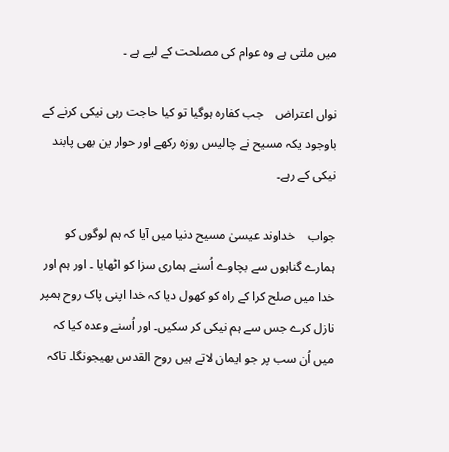میں ملتی ہے وہ عوام کی مصلحت کے لیے ہے ۔

نواں اعتراض    جب کفارہ ہوگیا تو کیا حاجت رہی نیکی کرنے کے باوجود یکہ مسیح نے چالیس روزہ رکھے اور حوار ین بھی پابند نیکی کے رہے۔

جواب    خداوند عیسیٰ مسیح دنیا میں آیا کہ ہم لوگوں کو ہمارے گناہوں سے بچاوے اُسنے ہماری سزا کو اٹھایا ۔ اور ہم اور خدا میں صلح کرا کے راہ کو کھول دیا کہ خدا اپنی پاک روح ہمپر نازل کرے جس سے ہم نیکی کر سکیں۔ اور اُسنے وعدہ کیا کہ میں اُن سب پر جو ایمان لاتے ہیں روح القدس بھیجونگا۔ تاکہ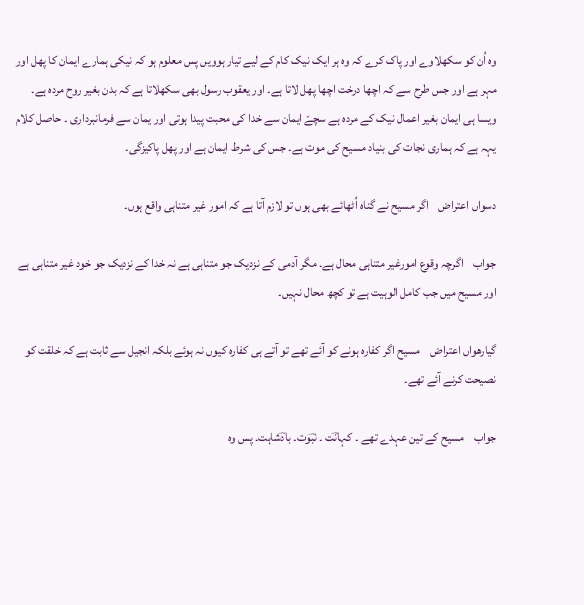وہ اُن کو سکھلاوے اور پاک کرے کہ وہ ہر ایک نیک کام کے لیے تیار ہوویں پس معلوم ہو کہ نیکی ہمارے ایمان کا پھل اور مہر ہے اور جس طرح سے کہ اچھا درخت اچھا پھل لاتا ہے۔ اور یعقوب رسول بھی سکھلاتا ہے کہ بدن بغیر روح مردہ ہے۔ ویسا ہی ایمان بغیر اعمال نیک کے مردہ ہے سچےّ ایمان سے خدا کی محبت پیدا ہوتی اور یمان سے فرمانبرداری ۔ حاصل کلام یہہ ہے کہ ہماری نجات کی بنیاد مسیح کی موت ہے۔ جس کی شرط ایمان ہے اور پھل پاکیزگی۔

دسواں اعتراض    اگر مسیح نے گناہ اُٹھائے بھی ہوں تو لازم آتا ہے کہ امور غیر متناہی واقع ہوں۔

جواب    اگرچہ وقوع امورغیر متناہی محال ہے۔ مگر آدمی کے نزدیک جو متناہی ہے نہ خدا کے نزدیک جو خود غیر متناہی ہے اور مسیح میں جب کامل الوہیت ہے تو کچھ محال نہیں۔

گیارھواں اعتراض    مسیح اگر کفارہ ہونے کو آئے تھے تو آتے ہی کفارہ کیوں نہ ہوئے بلکہ انجیل سے ثابت ہے کہ خلقت کو نصیحت کرنے آئے تھے۔

جواب    مسیح کے تین عہدے تھے ۔ کہانؔت ۔ نبؔوت۔ بادؔشاہت۔ پس وہ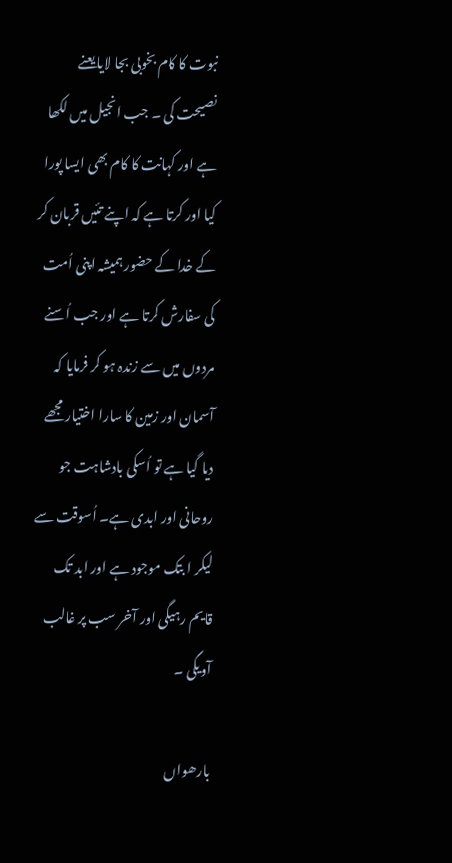نبوت کا کام بخوبی بجا لایا یعنے نصیحت کی ۔ جب انجیل میں لکھا ہے اور کہانت کا کام بھی ایسا پورا کیا اور کرتا ہے کہ اپنے تئیں قربان کر کے خدا کے حضور ہمیشہ اپنی اُمت کی سفارش کرتا ہے اور جب اُسنے مردوں میں سے زندہ ہو کر فرمایا کہ آسمان اور زمین کا سارا اختیار مجھے دیا گیا ہے تو اُسکی بادشاہت جو روحانی اور ابدی ہے۔ اُسوقت سے لیکر ا بتک موجود ہے اور ابد تک قایم رہیگی اور آخر سب پر غالب آویگی ۔

بارھواں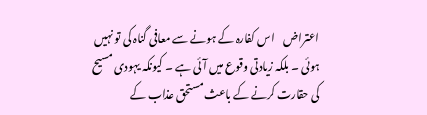اعتراض    اس کفارہ کے ہونے سے معافی گناہ کی تو نہیں ہوئی ۔ بلکہ زیادتی وقوع میں آئی ہے ۔ کیونکہ یہودی مسیح کی حقارت کرنے کے باعث مستحق عذاب کے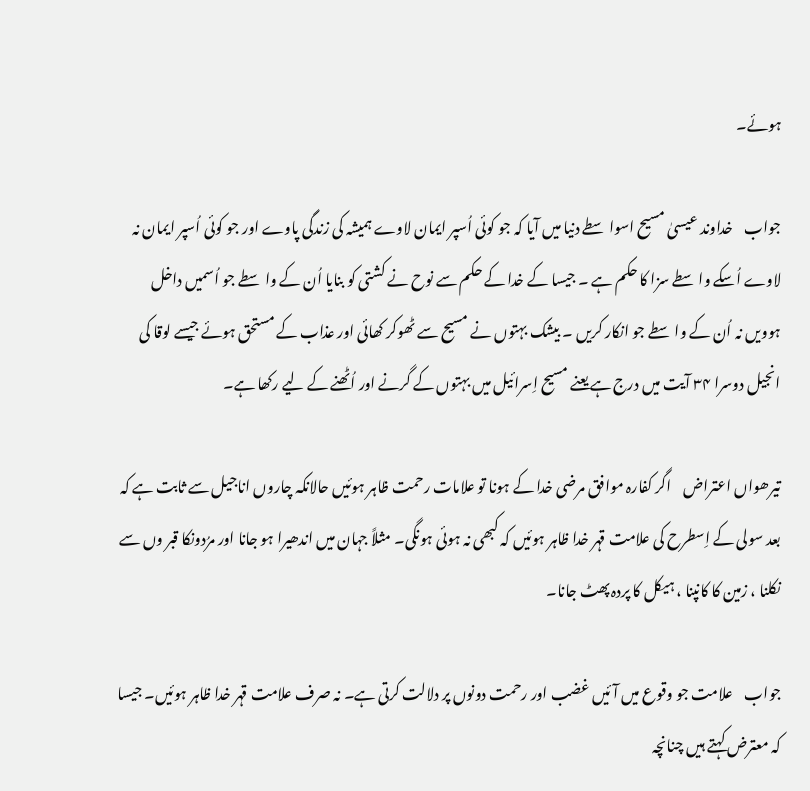ہوئے۔

جواب    خداوند عیسیٰ مسیح اسواسطے دنیا میں آیا کہ جو کوئی اُسپر ایمان لاوے ہمیشہ کی زندگی پاوے اور جو کوئی اُسپر ایمان نہ لاوے اُسکے واسطے سزا کا حکم ہے ۔ جیسا کے خدا کے حکم سے نوح نے کشتی کو بنایا اُن کے واسطے جو اُسمیں داخل ہوویں نہ اُن کے واسطے جو انکار کریں ۔ بیشک بہتوں نے مسیح سے ٹھوکر کھائی اور عذاب کے مستحق ہوئے جیسے لوقا کی انجیل دوسرا ۳۴ آیت میں درج ہے یعنے مسیح اِسرائیل میں بہتوں کے گرنے اور اُٹھنے کے لیے رکھا ہے۔

تیرھواں اعتراض    اگر کفارہ موافق مرضی خدا کے ہونا تو علامات رحمت ظاہر ہوئیں حالانکہ چاروں اناجیل سے ثابت ہے کہ بعد سولی کے اِسطرح کی علامت قہر خدا ظاہر ہوئیں کہ کبھی نہ ہوئی ہونگی۔ مثلاً جہان میں اندھیرا ہو جانا اور مرُدونکا قبر وں سے نکلنا ، زمین کا کانپنا ، ہیکل کا پردہ پھٹ جانا۔

جواب    علامت جو وقوع میں آئیں غضب اور رحمت دونوں پر دلالت کرتی ہے۔ نہ صرف علامت قہر خدا ظاہر ہوئیں۔ جیسا کہ معترض کہتے ہیں چنانچہ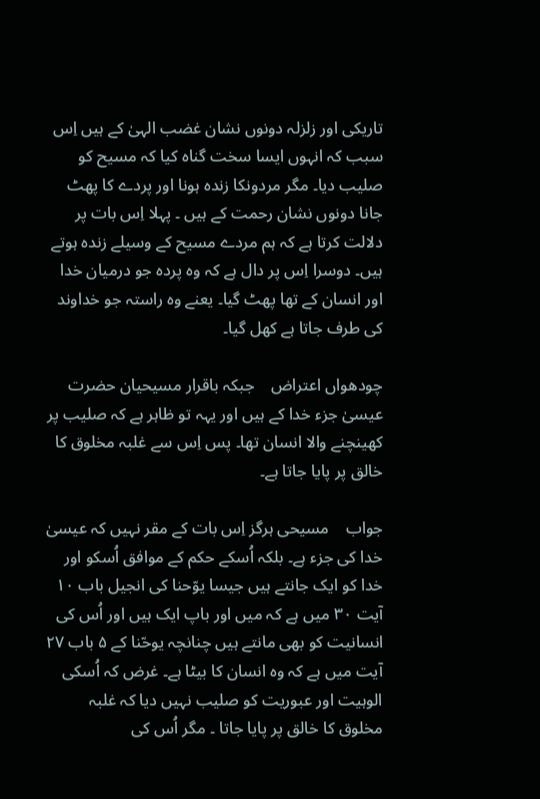تاریکی اور زلزلہ دونوں نشان غضب الہیٰ کے ہیں اِس سبب کہ انہوں ایسا سخت گناہ کیا کہ مسیح کو صلیب دیا۔ مگر مردونکا زندہ ہونا اور پردے کا پھٹ جانا دونوں نشان رحمت کے ہیں ۔ پہلا اِس بات پر دلالت کرتا ہے کہ ہم مردے مسیح کے وسیلے زندہ ہوتے ہیں۔ دوسرا اِس پر دال ہے کہ وہ پردہ جو درمیان خدا اور انسان کے تھا پھٹ گیا۔ یعنے وہ راستہ جو خداوند کی طرف جاتا ہے کھل گیا۔

چودھواں اعتراض    جبکہ باقرار مسیحیان حضرت عیسیٰ جزء خدا کے ہیں اور یہہ تو ظاہر ہے کہ صلیب پر کھینچنے والا انسان تھا۔ پس اِس سے غلبہ مخلوق کا خالق پر پایا جاتا ہے۔

جواب    مسیحی ہرگز اِس بات کے مقر نہیں کہ عیسیٰ خدا کی جزء ہے۔ بلکہ اُسکے حکم کے موافق اُسکو اور خدا کو ایک جانتے ہیں جیسا یوّحنا کی انجیل باب ۱۰ آیت ۳۰ میں ہے کہ میں اور باپ ایک ہیں اور اُس کی انسانیت کو بھی مانتے ہیں چنانچہ یوحّنا کے ۵ باب ۲۷ آیت میں ہے کہ وہ انسان کا بیٹا ہے۔ غرض کہ اُسکی الوہیت اور عبوریت کو صلیب نہیں دیا کہ غلبہ مخلوق کا خالق پر پایا جاتا ۔ مگر اُس کی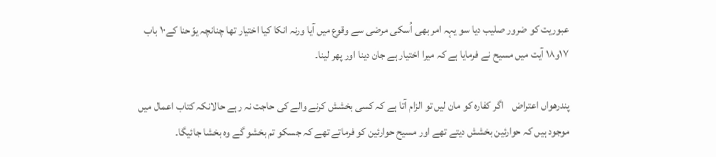عبوریت کو ضرور صلیب دیا سو یہہ امر بھی اُسکی مرضی سے وقوع میں آیا ورنہ انکا کیا اختیار تھا چنانچہ یوّحنا کے۱۰ باب ۱۷و۱۸ آیت میں مسیح نے فرمایا ہے کہ میرا اختیار ہے جان دینا اور پھر لینا۔

پندرھواں اعتراض    اگر کفارہ کو مان لیں تو الزام آتا ہے کہ کسی بخشش کرنے والے کی حاجت نہ رہے حالانکہ کتاب اعمال میں موجود ہیں کہ حوارئین بخشش دیتے تھے اور مسیح حوارئین کو فرماتے تھے کہ جسکو تم بخشو گے وہ بخشا جائیگا۔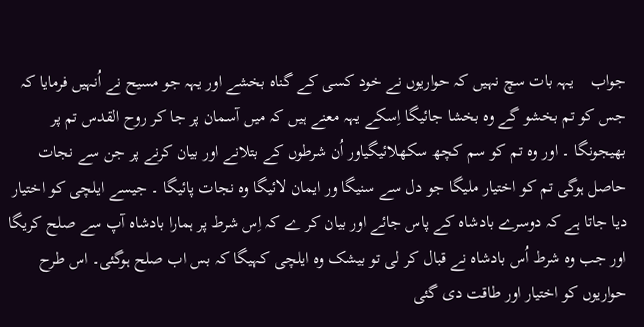جواب    یہہ بات سچ نہیں کہ حواریوں نے خود کسی کے گناہ بخشے اور یہہ جو مسیح نے اُنہیں فرمایا کہ جس کو تم بخشو گے وہ بخشا جائیگا اِسکے یہہ معنے ہیں کہ میں آسمان پر جا کر روح القدس تم پر بھیجونگا ۔ اور وہ تم کو سم کچھ سکھلائیگیاور اُن شرطوں کے بتلانے اور بیان کرنے پر جن سے نجات حاصل ہوگی تم کو اختیار ملیگا جو دل سے سنیگا ور ایمان لائیگا وہ نجات پائیگا ۔ جیسے ایلچی کو اختیار دیا جاتا ہے کہ دوسرے بادشاہ کے پاس جائے اور بیان کر ے کہ اِس شرط پر ہمارا بادشاہ آپ سے صلح کریگا اور جب وہ شرط اُس بادشاہ نے قبال کر لی تو بیشک وہ ایلچی کہیگا کہ بس اب صلح ہوگئی۔ اس طرح حواریوں کو اختیار اور طاقت دی گئی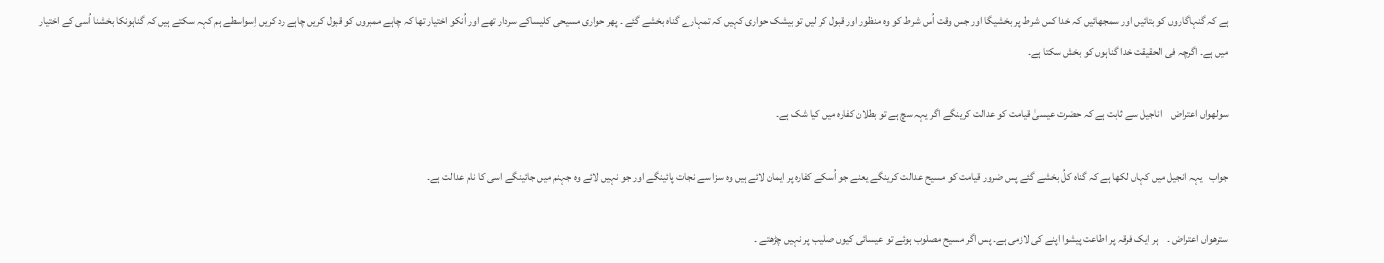ہے کہ گنہاگاروں کو بتائیں اور سمجھائیں کہ خدا کس شرط پر بخشیگا اور جس وقت اُس شرط کو وہ منظور اور قبول کر لیں تو بیشک حواری کہیں کہ تمہارے گناہ بخشے گئے ۔ پھر حواری مسیحی کلیساکے سردار تھے اور اُنکو اختیار تھا کہ چاہے ممبروں کو قبول کریں چاہے رد کریں اِسواسطے ہم کہہ سکتے ہیں کہ گناہونکا بخشنا اُسی کے اختیار میں ہے۔ اگرچہ فی الحقیقت خدا گناہوں کو بخش سکتا ہے۔

سولھواں اعتراض    اناجیل سے ثابت ہے کہ حضرت عیسیٰ قیامت کو عدالت کرینگے اگر یہہ سچ ہے تو بطلان کفارہ میں کیا شک ہے۔

جواب   یہہ انجیل میں کہاں لکھا ہے کہ گناہ کلُ بخشے گئے پس ضرور قیامت کو مسیح عدالت کرینگے یعنے جو اُسکے کفارہ پر ایمان لائے ہیں وہ سزا سے نجات پائینگے اور جو نہیں لائے وہ جہنم میں جائینگے اسی کا نام عدالت ہے۔

سترھواں اعتراض ۔    ہر ایک فرقہ پر اطاعت پیشوا اپنے کی لازمی ہے۔ پس اگر مسیح مصلوب ہوئے تو عیسائی کیوں صلیب پر نہیں چڑھتے ۔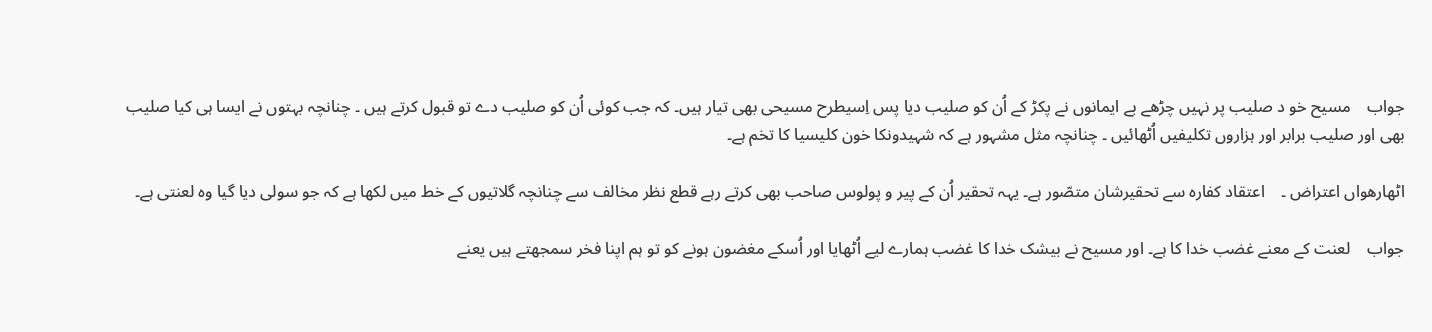جواب    مسیح خو د صلیب پر نہیں چڑھے بے ایمانوں نے پکڑ کے اُن کو صلیب دیا پس اِسیطرح مسیحی بھی تیار ہیں۔ کہ جب کوئی اُن کو صلیب دے تو قبول کرتے ہیں ۔ چنانچہ بہتوں نے ایسا ہی کیا صلیب بھی اور صلیب برابر اور ہزاروں تکلیفیں اُٹھائیں ۔ چنانچہ مثل مشہور ہے کہ شہیدونکا خون کلیسیا کا تخم ہے۔

اٹھارھواں اعتراض ۔    اعتقاد کفارہ سے تحقیرشان متصّور ہے۔ یہہ تحقیر اُن کے پیر و پولوس صاحب بھی کرتے رہے قطع نظر مخالف سے چنانچہ گلاتیوں کے خط میں لکھا ہے کہ جو سولی دیا گیا وہ لعنتی ہے۔

جواب    لعنت کے معنے غضب خدا کا ہے۔ اور مسیح نے بیشک خدا کا غضب ہمارے لیے اُٹھایا اور اُسکے مغضون ہونے کو تو ہم اپنا فخر سمجھتے ہیں یعنے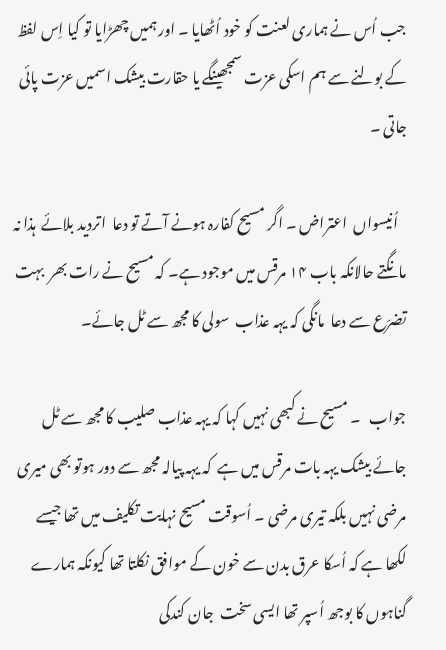جب اُس نے ہماری لعنت کو خود اُٹھایا ۔ اور ہمیں چھڑایا تو کیا اِس لفظ کے بولنے سے ہم اسکی عزت سمجھینگے یا حقارت بیشک اسمیں عزت پائی جاتی ۔

   اُنیسواں  اعتراض ۔ اگر مسیح کفارہ ہونے آتے تو دعا  اتردید بلائے  ہذا نہ مانگتے حالانکہ باب ۱۴ مرقس میں موجود ہے۔ کہ مسیح نے رات بھر  بہت تضرّع سے دعا  مانگی کہ یہہ عذاب  سولی کا مجھ سے ٹل جائے۔

جواب   ۔ مسیح نے کبھی نہیں کہا کہ یہہ عذاب صلیب کا مجھ سے ٹل جائے بیشک یہہ بات مرقس میں ہے  کہ یہہ پیالہ مجھ سے دور ہوتو بھی میری مرضی نہیں بلکہ تیری مرضی ۔ اُسوقت مسیح نہایت تکلیف میں تھا جیسے لکھا ہے کہ اُسکا عرق بدن سے خون کے موافق نکلتا تھا کیونکہ ہمارے گناہوں کا بوجھ اُسپر تھا ایسی سخت  جان کندکی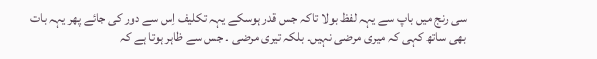سی رنج میں باپ سے یہہ لفظ بولا تاکہ جس قدر ہوسکے یہہ تکلیف اِس سے دور کی جائے پھر یہہ بات بھی ساتھ کہی کہ میری مرضی نہیں۔ بلکہ تیری مرضی ۔ جس سے ظاہر ہوتا ہے کہ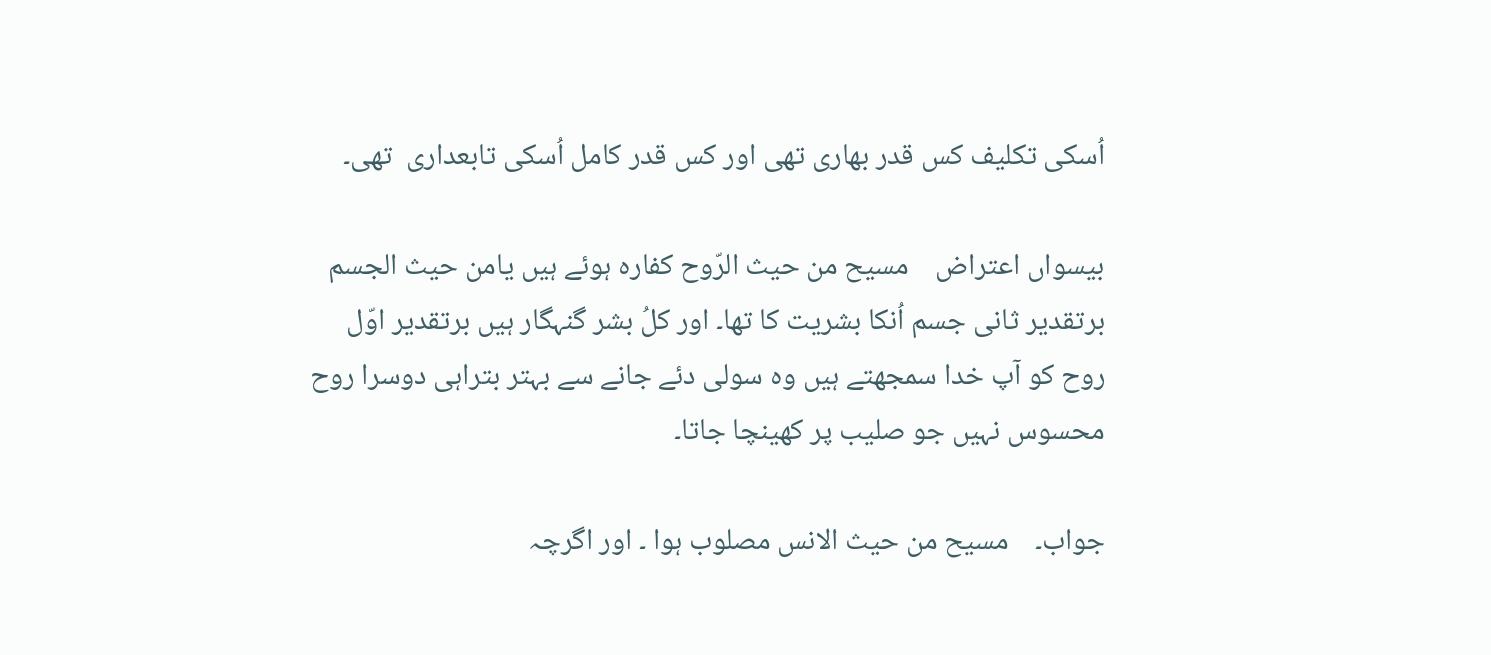اُسکی تکلیف کس قدر بھاری تھی اور کس قدر کامل اُسکی تابعداری  تھی۔

بیسواں اعتراض    مسیح من حیث الرّوح کفارہ ہوئے ہیں یامن حیث الجسم برتقدیر ثانی جسم اُنکا بشریت کا تھا۔ اور کلُ بشر گنہگار ہیں برتقدیر اوّل روح کو آپ خدا سمجھتے ہیں وہ سولی دئے جانے سے بہتر بتراہی دوسرا روح محسوس نہیں جو صلیب پر کھینچا جاتا۔

جواب۔    مسیح من حیث الانس مصلوب ہوا ۔ اور اگرچہ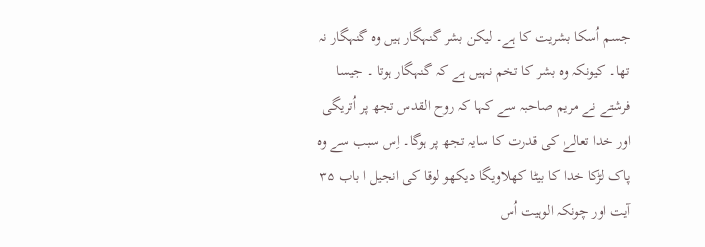جسم اُسکا بشریت کا ہے۔ لیکن بشر گنہگار ہیں وہ گنہگار نہ تھا۔ کیونکہ وہ بشر کا تخم نہیں ہے کہ گنہگار ہوتا ۔ جیسا فرشتے نے مریم صاحبہ سے کہا کہ روح القدس تجھ پر اُتریگی اور خدا تعالےٰ کی قدرت کا سایہ تجھ پر ہوگا۔ اِس سبب سے وہ پاک لڑکا خدا کا بیٹا کھلاویگا دیکھو لوقا کی انجیل ا باب ۳۵ آیت اور چونکہ الوہیت اُس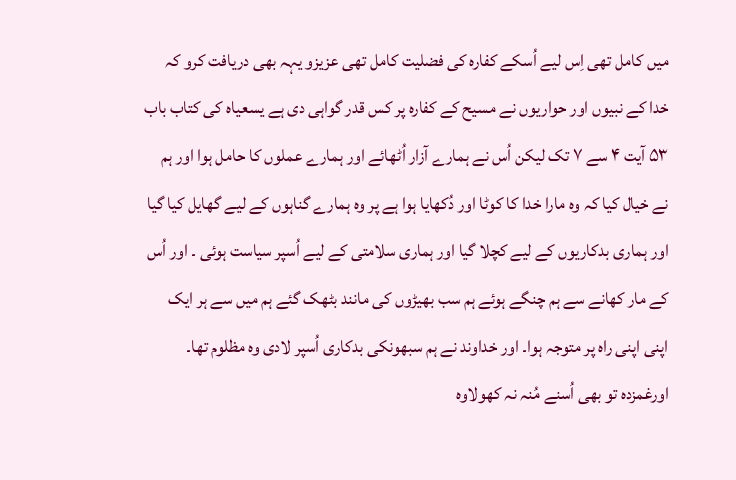میں کامل تھی اِس لیے اُسکے کفارہ کی فضلیت کامل تھی عزیزو یہہ بھی دریافت کرو کہ خدا کے نبیوں اور حواریوں نے مسیح کے کفارہ پر کس قدر گواہی دی ہے یسعیاہ کی کتاب باب ۵۳ آیت ۴ سے ۷ تک لیکن اُس نے ہمارے آزار اُٹھائے اور ہمارے عملوں کا حامل ہوا اور ہم نے خیال کیا کہ وہ مارا خدا کا کوٹا اور دُکھایا ہوا ہے پر وہ ہمارے گناہوں کے لیے گھایل کیا گیا اور ہماری بدکاریوں کے لیے کچلا گیا اور ہماری سلامتی کے لیے اُسپر سیاست ہوئی ۔ اور اُس کے مار کھانے سے ہم چنگے ہوئے ہم سب بھیڑوں کی مانند بٹھک گئے ہم میں سے ہر ایک اپنی اپنی راہ پر متوجہ ہوا۔ اور خداوند نے ہم سبھونکی بدکاری اُسپر لادی وہ مظلوم تھا۔ اورغمزدہ تو بھی اُسنے مُنہ نہ کھولاوہ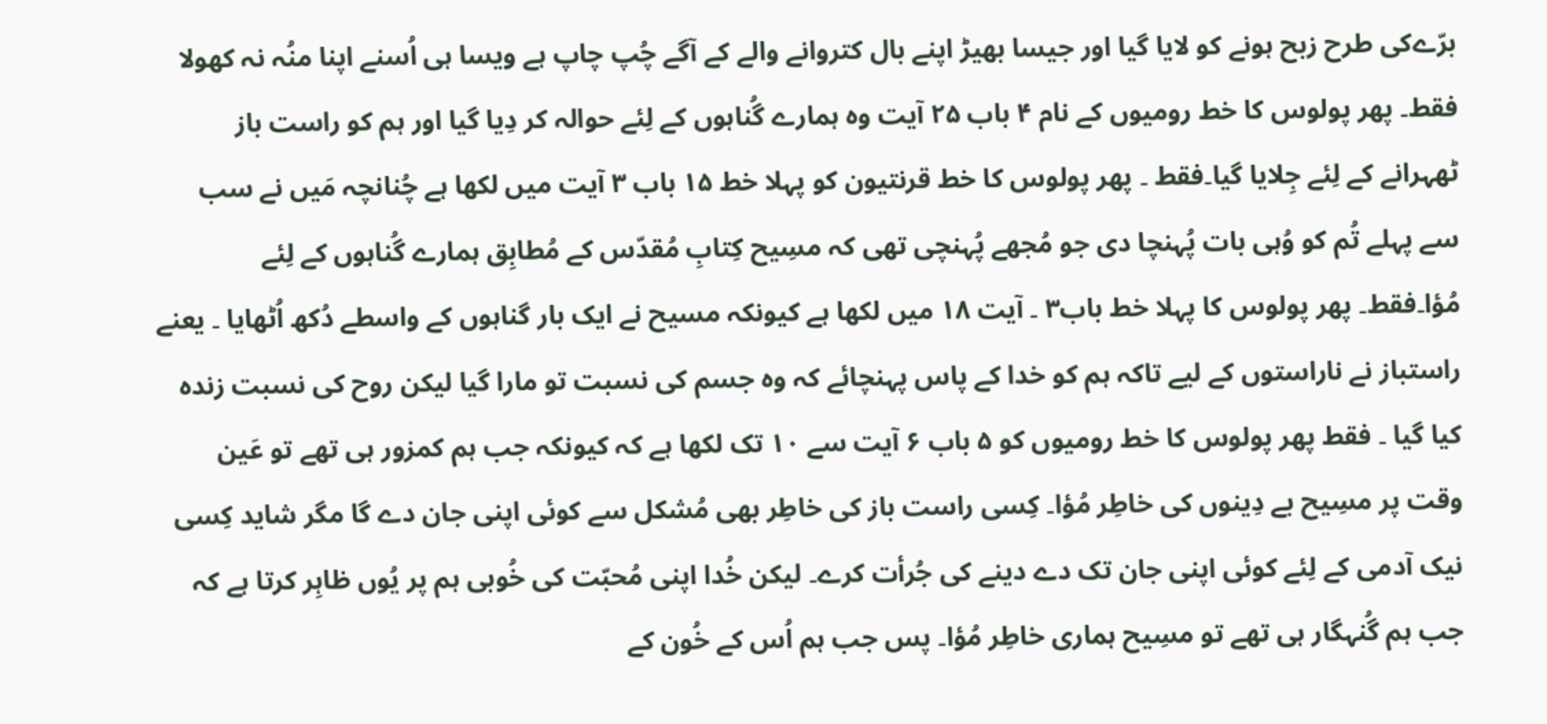برّےکی طرح زبح ہونے کو لایا گیا اور جیسا بھیڑ اپنے بال کتروانے والے کے آگے چُپ چاپ ہے ویسا ہی اُسنے اپنا منُہ نہ کھولا فقط۔ پھر پولوس کا خط رومیوں کے نام ۴ باب ۲۵ آیت وہ ہمارے گُناہوں کے لِئے حوالہ کر دِیا گیا اور ہم کو راست باز ٹھہرانے کے لِئے جِلایا گیا۔فقط ۔ پھر پولوس کا خط قرنتیون کو پہلا خط ۱۵ باب ۳ آیت میں لکھا ہے چُنانچہ مَیں نے سب سے پہلے تُم کو وُہی بات پُہنچا دی جو مُجھے پُہنچی تھی کہ مسِیح کِتابِ مُقدّس کے مُطابِق ہمارے گُناہوں کے لِئے مُؤا۔فقط۔ پھر پولوس کا پہلا خط باب۳ ۔ آیت ۱۸ میں لکھا ہے کیونکہ مسیح نے ایک بار گناہوں کے واسطے دُکھ اُٹھایا ۔ یعنے راستباز نے ناراستوں کے لیے تاکہ ہم کو خدا کے پاس پہنچائے کہ وہ جسم کی نسبت تو مارا گیا لیکن روح کی نسبت زندہ کیا گیا ۔ فقط پھر پولوس کا خط رومیوں کو ۵ باب ۶ آیت سے ۱۰ تک لکھا ہے کہ کیونکہ جب ہم کمزور ہی تھے تو عَین وقت پر مسِیح بے دِینوں کی خاطِر مُؤا۔ کِسی راست باز کی خاطِر بھی مُشکل سے کوئی اپنی جان دے گا مگر شاید کِسی نیک آدمی کے لِئے کوئی اپنی جان تک دے دینے کی جُرأت کرے۔ لیکن خُدا اپنی مُحبّت کی خُوبی ہم پر یُوں ظاہِر کرتا ہے کہ جب ہم گُنہگار ہی تھے تو مسِیح ہماری خاطِر مُؤا۔ پس جب ہم اُس کے خُون کے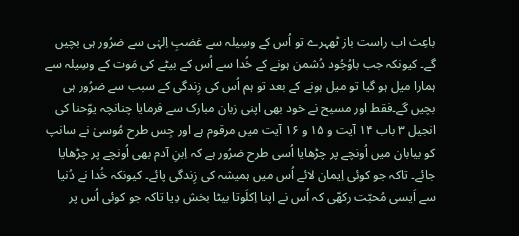باعِث اب راست باز ٹھہرے تو اُس کے وسِیلہ سے غضبِ اِلہٰی سے ضرُور ہی بچیں گے۔ کیونکہ جب باوُجُود دُشمن ہونے کے خُدا سے اُس کے بیٹے کی مَوت کے وسِیلہ سے ہمارا میل ہو گیا تو میل ہونے کے بعد تو ہم اُس کی زِندگی کے سبب سے ضرُور ہی بچیں گے۔فقط اور مسیح نے خود بھی اپنی زبان مبارک سے فرمایا چنانچہ یوّحنا کی انجیل ۳ باب ۱۴ آیت و ۱۵ و ۱۶ آیت میں مرقوم ہے اور جِس طرح مُوسیٰ نے سانپ کو بیابان میں اُونچے پر چڑھایا اُسی طرح ضرُور ہے کہ اِبنِ آدم بھی اُونچے پر چڑھایا جائے۔ تاکہ جو کوئی اِیمان لائے اُس میں ہمیشہ کی زِندگی پائے۔ کیونکہ خُدا نے دُنیا سے اَیسی مُحبّت رکھّی کہ اُس نے اپنا اِکلَوتا بیٹا بخش دِیا تاکہ جو کوئی اُس پر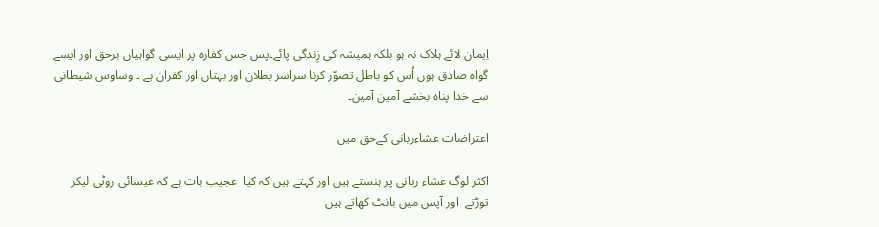اِیمان لائے ہلاک نہ ہو بلکہ ہمیشہ کی زِندگی پائے۔پس جس کفارہ پر ایسی گواہیاں برحق اور ایسے گواہ صادق ہوں اُس کو باطل تصوّر کرنا سراسر بطلان اور بہتاں اور کفران ہے ۔ وساوس شیطانی سے خدا پناہ بخشے آمین آمین۔

اعتراضات عشاءربانی کےحق میں

اکثر لوگ عشاء ربانی پر ہنستے ہیں اور کہتے ہیں کہ کیا  عجیب بات ہے کہ عیسائی روٹی لیکر توڑتے  اور آپس میں بانٹ کھاتے ہیں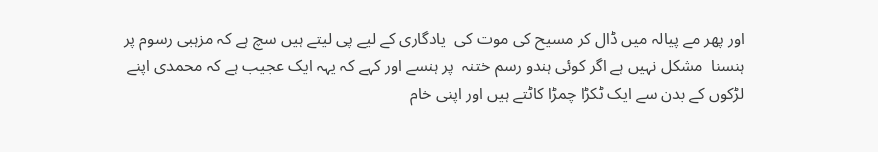اور پھر مے پیالہ میں ڈال کر مسیح کی موت کی  یادگاری کے لیے پی لیتے ہیں سچ ہے کہ مزہبی رسوم پر ہنسنا  مشکل نہیں ہے اگر کوئی ہندو رسم ختنہ  پر ہنسے اور کہے کہ یہہ ایک عجیب ہے کہ محمدی اپنے لڑکوں کے بدن سے ایک ٹکڑا چمڑا کاٹتے ہیں اور اپنی خام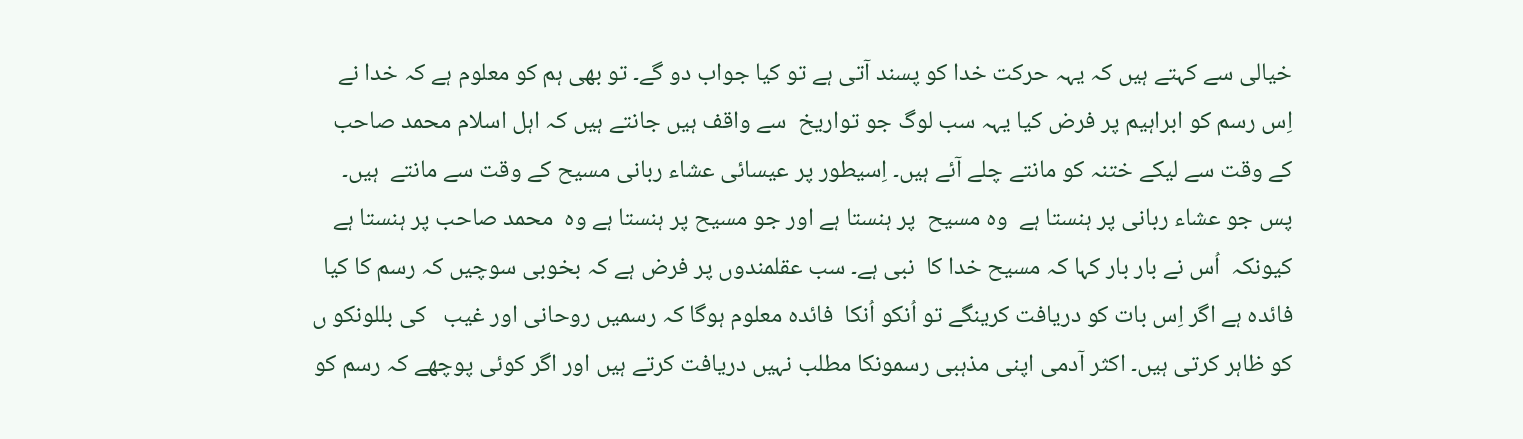خیالی سے کہتے ہیں کہ یہہ حرکت خدا کو پسند آتی ہے تو کیا جواب دو گے۔ تو بھی ہم کو معلوم ہے کہ خدا نے اِس رسم کو ابراہیم پر فرض کیا یہہ سب لوگ جو تواریخ  سے واقف ہیں جانتے ہیں کہ اہل اسلام محمد صاحب کے وقت سے لیکے ختنہ کو مانتے چلے آئے ہیں۔ اِسیطور پر عیسائی عشاء ربانی مسیح کے وقت سے مانتے  ہیں۔ پس جو عشاء ربانی پر ہنستا ہے  وہ مسیح  پر ہنستا ہے اور جو مسیح پر ہنستا ہے وہ  محمد صاحب پر ہنستا ہے  کیونکہ  اُس نے بار بار کہا کہ مسیح خدا کا  نبی ہے۔ سب عقلمندوں پر فرض ہے کہ بخوبی سوچیں کہ رسم کا کیا فائدہ ہے اگر اِس بات کو دریافت کرینگے تو اُنکو اُنکا  فائدہ معلوم ہوگا کہ رسمیں روحانی اور غیب   کی بللونکو ں کو ظاہر کرتی ہیں۔ اکثر آدمی اپنی مذہبی رسمونکا مطلب نہیں دریافت کرتے ہیں اور اگر کوئی پوچھے کہ رسم کو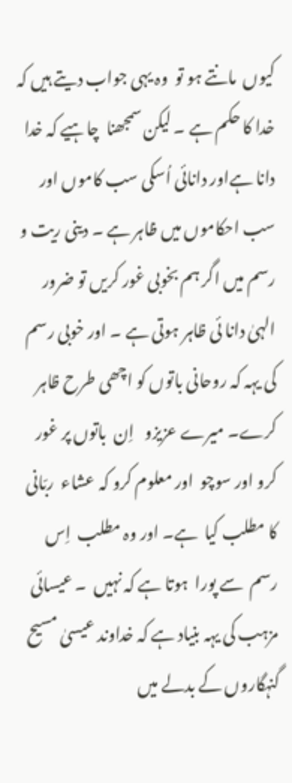کیوں  مانتے ہو تو  وہ یہی جواب دیتے ہیں کہ خدا کا حکم ہے ۔ لیکن سمجھنا  چاہیے کہ خدا دانا ہےاور دانائی اُسکی سب کاموں اور سب احکاموں میں ظاہر ہے ۔ دینی ریت و رسم میں اگر ہم بخوبی غور کریں تو ضرور الہیٰ دانا ئی ظاہر ہوتی ہے ۔ اور خوبی رسم کی یہہ کہ روحانی باتوں کو اچھی طرح ظاہر کرے۔ میرے عزیزو   اِن  باتوں پر غور کرو اور سوچو  اور معلوم کرو کہ عشاء  ربّانی کا مطلب کیا  ہے۔ اور وہ مطلب  اِس رسم  سے پورا  ہوتا ہے کہ نہیں  ۔ عیسائی مزہب کی یہہ بنیاد ہے کہ خداوند عیسیٰ مسیح گنہگاروں کے بدلے میں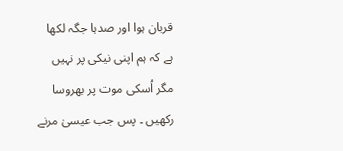قربان ہوا اور صدہا جگہ لکھا ہے کہ ہم اپنی نیکی پر نہیں مگر اُسکی موت پر بھروسا رکھیں ۔ پس جب عیسیٰ مرنے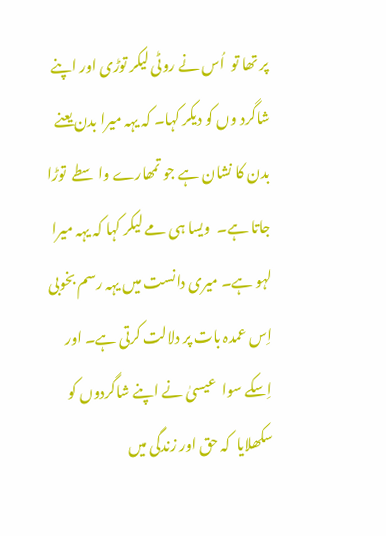پر تھا تو  اُس نے روٹی لیکر توڑی اور اپنے شاگرد وں کو دیکر کہا۔ کہ یہہ میرا بدن یعنے بدن کا نشان ہے جو تمھارے واسطے  توڑا  جاتا ہے۔  ویسا ہی مے لیکر کہا کہ یہہ میرا لہو ہے۔ میری دانست میں یہہ رسم بخوبی اِس عمدہ بات پر دلالت کرتی ہے۔ اور اِسکے سوا  عیسیٰ نے اپنے شاگردوں کو سکھلایا  کہ حق اور زندگی میں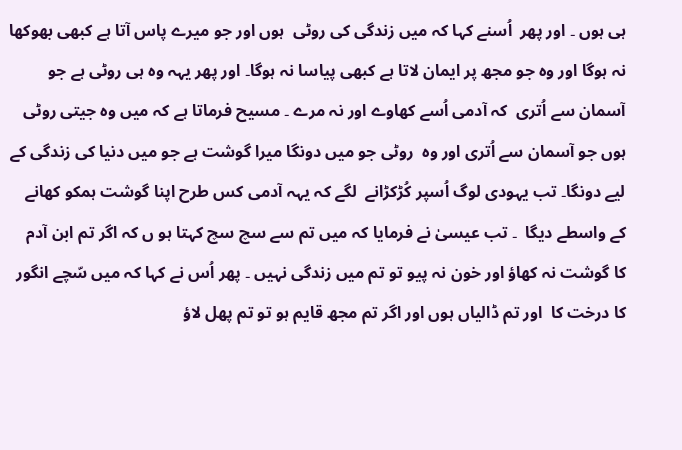ہی ہوں ۔ اور پھر  اُسنے کہا کہ میں زندگی کی روٹی  ہوں اور جو میرے پاس آتا ہے کبھی بھوکھا نہ ہوگا اور وہ جو مجھ پر ایمان لاتا ہے کبھی پیاسا نہ ہوگا۔ اور پھر یہہ وہ ہی روٹی ہے جو آسمان سے اُتری  کہ آدمی اُسے کھاوے اور نہ مرے ۔ مسیح فرماتا ہے کہ میں وہ جیتی روٹی ہوں جو آسمان سے اُتری اور وہ  روٹی جو میں دونگا میرا گوشت ہے جو میں دنیا کی زندگی کے لیے دونگا۔ تب یہودی لوگ اُسپر کُڑکڑانے  لگے کہ یہہ آدمی کس طرح اپنا گوشت ہمکو کھانے کے واسطے دیگا  ۔ تب عیسیٰ نے فرمایا کہ میں تم سے سچ سچ کہتا ہو ں کہ اگر تم ابن آدم  کا گوشت نہ کھاؤ اور خون نہ پیو تو تم میں زندگی نہیں ۔ پھر اُس نے کہا کہ میں سّچے انگور کا درخت کا  اور تم ڈالیاں ہوں اور اگر تم مجھ قایم ہو تو تم پھل لاؤ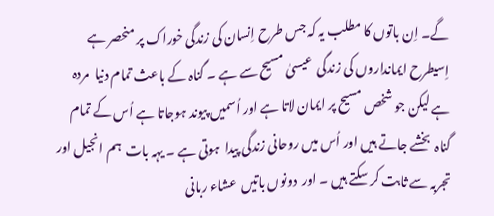گے۔ اِن باتوں کا مطلب یہ کہ جس طرح اِنسان کی زندگی خوراک پر منحصر ہے اِسیطرح ایمانداروں کی زندگی  عیسیٰ مسیح سے ہے ۔ گناہ کے باعث تمام دنیا  مردہ ہے لیکن جو شخص مسیح پر ایمان لاتا ہے اور اُسمیں پیوند ہوجاتا ہے اُس کے تمام  گناہ  بخشے جاتے ہیں اور اُس میں روحانی زندگی پیدا  ہوتی ہے ۔ یہہ بات  ہم انجیل اور تجربہ سے ثابت کر سکتے ہیں ۔ اور  دونوں باتیں  عشاء ربانی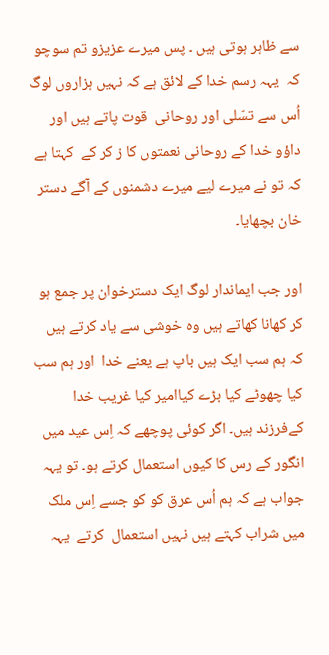سے ظاہر ہوتی ہیں ۔ پس میرے عزیزو تم سوچو کہ  یہہ رسم خدا کے لائق ہے کہ نہیں ہزاروں لوگ اُس سے تسّلی اور روحانی  قوت پاتے ہیں اور داؤو خدا کے روحانی نعمتوں کا ز کر کے  کہتا ہے کہ تو نے میرے لیے میرے دشمنوں کے آگے دستر خان بچھایا۔

اور جب ایماندار لوگ ایک دسترخوان پر جمع ہو کر کھانا کھاتے ہیں وہ خوشی سے یاد کرتے ہیں کہ ہم سب ایک ہیں باپ ہے یعنے خدا  اور ہم سب کیا چھوٹے کیا بڑے کیاامیر کیا غریب خدا کےفرزند ہیں۔ اگر کوئی پوچھے کہ اِس عید میں انگور کے رس کا کیوں استعمال کرتے ہو۔ تو یہہ جواب ہے کہ ہم اُس عرق کو کو جسے اِس ملک میں شراب کہتے ہیں نہیں استعمال  کرتے  یہہ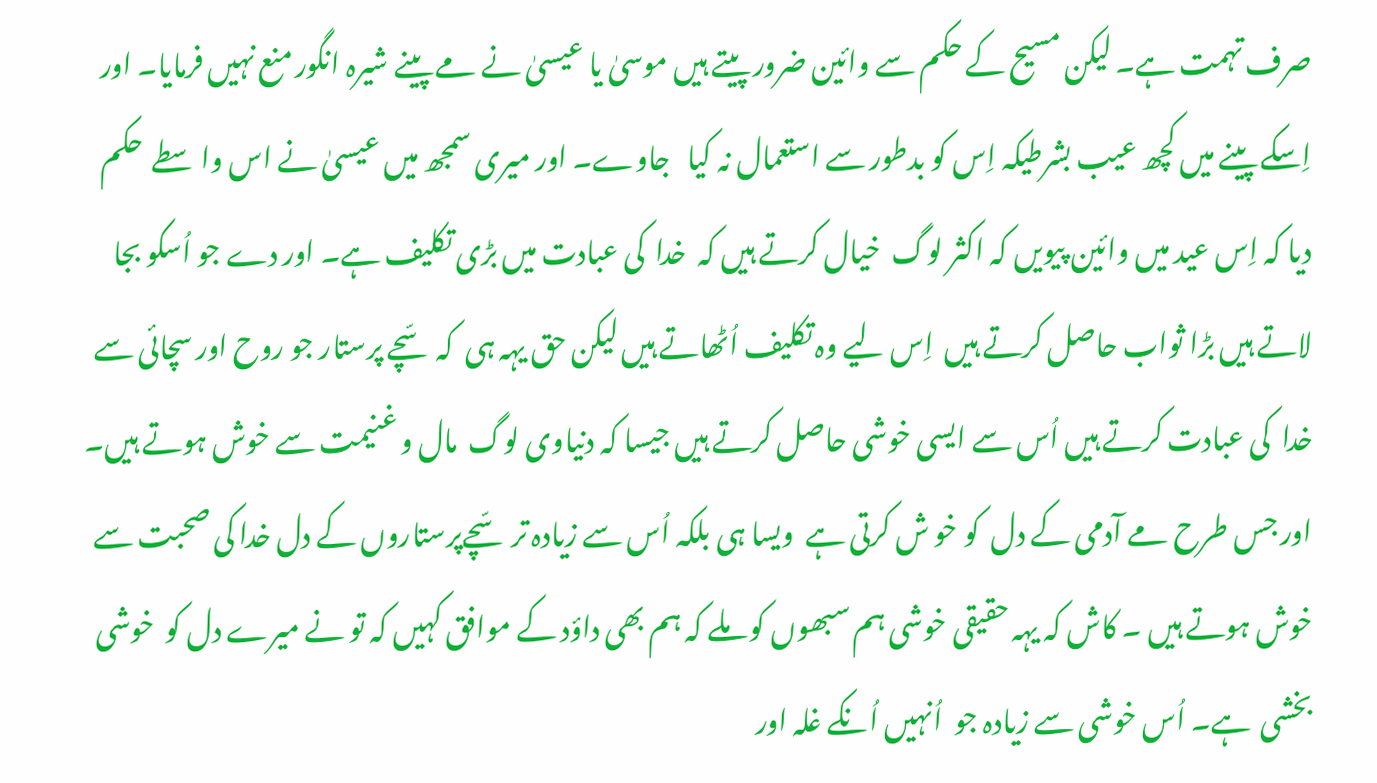صرف تہمت ہے۔ لیکن مسیح کے حکم سے وائین ضرور پیتے ہیں موسیٰ یا عیسیٰ نے مے پینے شیرہ انگور منع نہیں فرمایا۔ اور اِسکے پینے میں کچھ عیب بشرطیکہ اِس کو بدطور سے استعمال نہ کیا   جاوے۔ اور میری سمجھ میں عیسیٰ نے اس واسطے  حکم دیا کہ اِس عید میں وائین پیویں کہ اکثر لوگ  خیال کرتے ہیں کہ  خدا  کی عبادت میں بڑی تکلیف ہے۔ اور دے جو اُسکو بجا لاتے ہیں بڑا ثواب حاصل کرتے ہیں  اِس لیے وہ تکلیف اُٹھاتے ہیں لیکن حق یہہ ہی  کہ سّچے پرستار جو روح اور سچائی سے خدا  کی عبادت کرتے ہیں اُس سے ایسی خوشی حاصل کرتے ہیں جیسا کہ دنیاوی لوگ  مال و غنیمت سے خوش ہوتے ہیں۔ اور جس طرح مے آدمی کے دل  کو خو ش کرتی ہے  ویسا ہی بلکہ اُس سے زیادہ تر سّچےپرستاروں کے دل خدا کی صحبت سے خوش ہوتے ہیں ۔ کاش کہ یہہ حقیقی خوشی ہم سبھوں کو ملے کہ ہم بھی داؤد کے موافق کہیں کہ تو نے میرے دل کو  خوشی بخشی  ہے۔ اُس خوشی سے زیادہ جو  اُنہیں اُنکے غلہ اور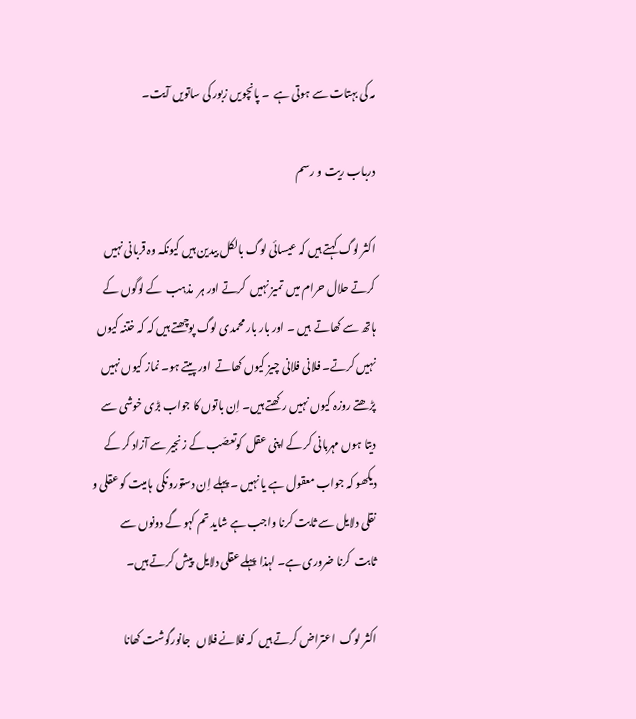مہ کی بہتات سے ہوتی ہے  ۔ پانچویں زبور کی ساتویں آیت۔

درباب ریت و رسم

اکثر لوگ کہتے ہیں کہ عیسائی لوگ بالکل بیدین ہیں کیونکہ وہ قربانی نہیں کرتے حلال حرام میں  تمیز نہیں  کرتے اور ہر  مذہب  کے لوگوں کے ہاتھ سے کھاتے  ہیں ۔ اور بار بار محمدی لوگ پوچھتے ہیں کہ کہ ختنہ کیوں نہیں کرتے۔ فلانی فلانی چیز کیوں کھاتے  اور پیتے ہو۔ نماز کیوں نہیں پڑھتے روزہ کیوں نہیں رکھتے ہیں۔ اِن باتوں کا جواب بڑی خوشی سے دیتا ہوں مہربانی کر کے اپنی عقل  کوتعصّب کے زنجیر سے آزاد کر کے دیکھو کہ جواب معقول ہے یا نہیں ۔ پہلے اِن دستورونکی  ہامیت کو عقلی و نقلی دلایل سے ثابت کرنا واجب ہے شاید تم کہو گے دونوں سے    ثابت  کرنا ضروری ہے۔ لہذا  پہلے عقلی دلایل  پیش کرتے ہیں۔

اکثر لوگ  اعتراض کرتے ہیں  کہ فلانے فلاں   جانورگوشت کھانا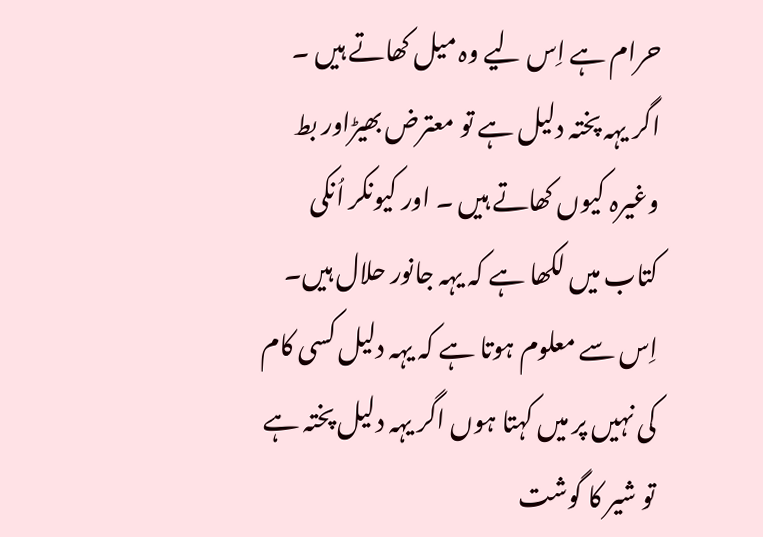حرام ہے اِس لیے وہ میل کھاتے ہیں ۔ اگر یہہ پختہ دلیل ہے تو معترض بھیڑاور بط وغیرہ کیوں کھاتے ہیں ۔ اور کیونکر اُنکی کتاب میں لکھا ہے کہ یہہ جانور حلال ہیں۔ اِس سے معلوم ہوتا ہے کہ یہہ دلیل کسی کام کی نہیں پر میں کہتا ہوں اگر یہہ دلیل پختہ ہے تو شیر کا گوشت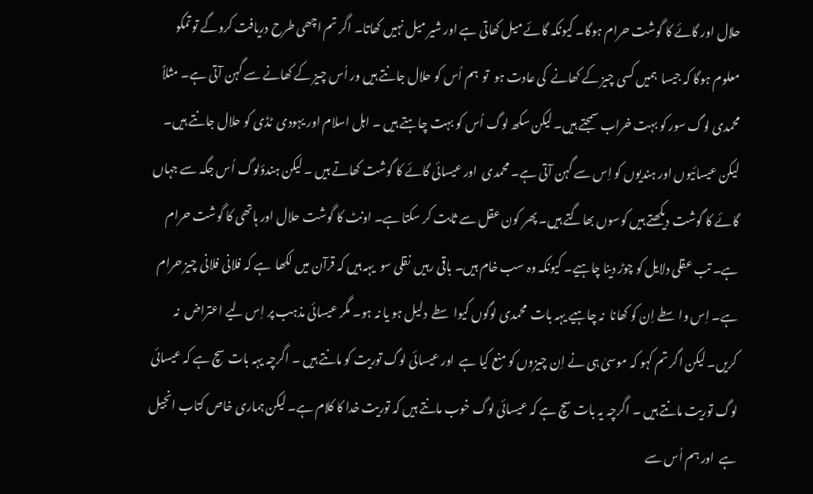حلال اور گائے کا گوشت حرام ہوگا۔ کیونکہ گائے میل کھاتی ہے اور شیر میل نہیں کھاتا۔ اگر تم اچھی طرح دریافت کروگے تو تمکو  معلوم ہوگا کہ جیسا  ہمیں کسی چیز کے کھانے  کی عادت ہو  تو  ہم اُس کو حلال جانتے ہیں ور اُس چیز کے کھانے سے گہن آتی ہے۔ مثلاً محمدی لوگ سور کو بہت خراب سمجتے ہیں۔ لیکن سکھ لوگ اُس کو بہت چاہتے ہیں ۔ اہل اسلام اور یہودی  ٹڈی کو حلال جانتے ہیں۔ لیکن عیسائیوں اور ہندیوں کو اِس سے گہن آتی ہے۔ محمدی  اور عیسائی گائے کا گوشت کھاتے ہیں ۔ لیکن ہندؤلوگ اُس جگہ سے جہاں گائے کا گوشت دیکھتے ہیں کوسوں بھاگتے ہیں۔ پھر کون عقل سے ثابت کر سکتا ہے۔ اونٹ کا گوشت حلال اور ہاتھی کا گوشت حرام ہے۔ تب عقلی دلایل کو چوڑ دینا چاہیے۔ کیونکہ وہ سب خام ہیں۔ باقی رہیں  نقلی سو  یہہ ہیں کہ قرآن میں لکھا  ہے کہ فلانی فلانی چیز حرام ہے۔ اِس واسطے اِن کو کھانا  نہ چاہیے یہہ بات  محمدی لوگوں کیواسطے  دلیل ہو یا نہ ہو۔ مگر عیسائی مذہب پر اِس لیے اعتراض  نہ کریں۔ لیکن اگر تم کہو کہ موسیٰ ہی نے اِن چیزوں کو منع کیا ہے  اور عیسائی لوگ توریت کو مانتے ہیں ۔ اگرچہ یہہ بات سچ ہے کہ عیسائی لوگ توریت مانتے ہیں ۔ اگرچہ یہ بات سچ ہے کہ عیسائی لوگ خوب مانتے ہیں کہ توریت خدا کا کلام ہے۔ لیکن ہماری خاص کتاب انجیل ہے  اور ہم اُس سے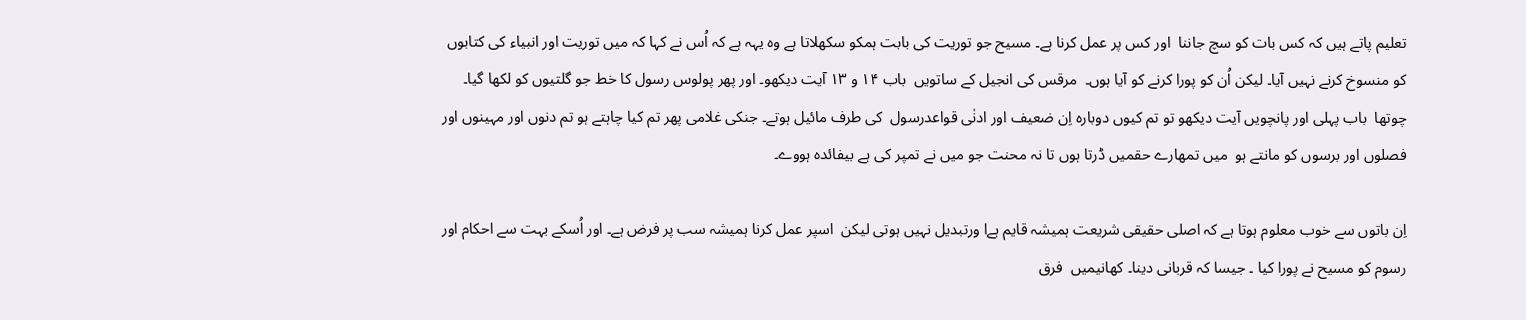تعلیم پاتے ہیں کہ کس بات کو سچ جاننا  اور کس پر عمل کرنا ہے۔ مسیح جو توریت کی بابت ہمکو سکھلاتا ہے وہ یہہ ہے کہ اُس نے کہا کہ میں توریت اور انبیاء کی کتابوں کو منسوخ کرنے نہیں آیا۔ لیکن اُن کو پورا کرنے کو آیا ہوں۔  مرقس کی انجیل کے ساتویں  باب ۱۴ و ۱۳ آیت دیکھو۔ اور پھر پولوس رسول کا خط جو گلتیوں کو لکھا گیا۔ چوتھا  باب پہلی اور پانچویں آیت دیکھو تو تم کیوں دوبارہ اِن ضعیف اور ادنٰی قواعدرسول  کی طرف مائیل ہوتے۔ جنکی غلامی پھر تم کیا چاہتے ہو تم دنوں اور مہینوں اور فصلوں اور برسوں کو مانتے ہو  میں تمھارے حقمیں ڈرتا ہوں تا نہ محنت جو میں نے تمپر کی ہے بیفائدہ ہووے۔

اِن باتوں سے خوب معلوم ہوتا ہے کہ اصلی حقیقی شریعت ہمیشہ قایم ہےا ورتبدیل نہیں ہوتی لیکن  اسپر عمل کرنا ہمیشہ سب پر فرض ہے۔ اور اُسکے بہت سے احکام اور رسوم کو مسیح نے پورا کیا ۔ جیسا کہ قربانی دینا۔ کھانیمیں  فرق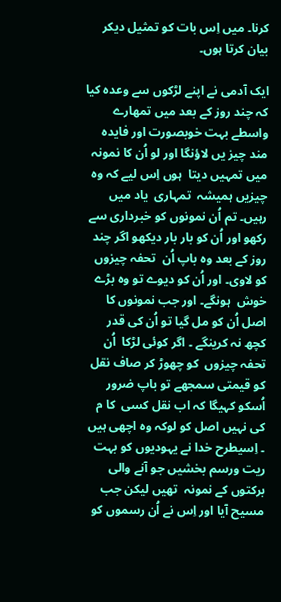کرنا۔ میں اِس بات کو تمثیل دیکر بیان کرتا ہوں۔

ایک آدمی نے اپنے لڑکوں سے وعدہ کیا کہ چند روز کے بعد میں تمھارے واسطے بہت خوبصورت اور فایدہ مند چیز یں لاؤنگا اور لو اُن کا نمونہ میں تمہیں دیتا  ہوں اِس لیے کہ وہ چیزیں ہمیشہ  تمہاری  یاد میں رہیں۔ تم اُن نمونوں کو خبرداری سے رکھو اور اُن کو بار بار دیکھو اگر چند روز کے بعد وہ باپ اُن  تحفہ چیزوں کو لاوی۔ اور اُن کو دیوے تو وہ بڑے خوش  ہونگے۔ اور جب نمونوں کا اصل اُن کو مل گیا تو اُن کی قدر کچھ نہ کرینگے ۔ اگر کوئی لڑکا  اُن تحفہ چیزوں  کو چھوڑ کر صاف نقل  کو قیمتی سمجھے تو باپ ضرور اُسکو کہیگا کہ اب نقل کسی  کا م کی نہیں اصل کو لوکہ وہ اچھی ہیں ۔ اِسیطرح خدا نے یہودیوں کو بہت ریت ورسم بخشیں جو آنے والی برکتوں کے نمونہ  تھیں لیکن جب مسیح آیا اور اِس نے اُن رسموں کو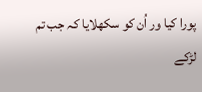پورا کیا ور اُن کو سکھلایا کہ جب تم لڑکے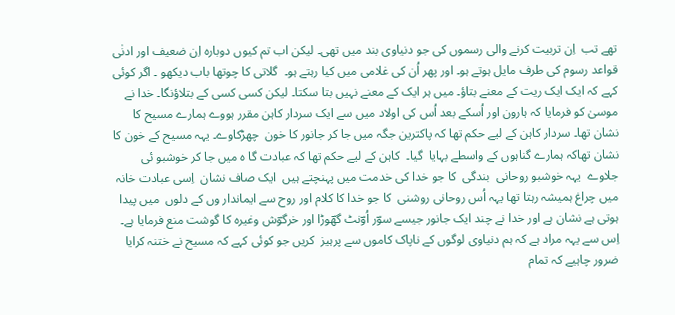تھے تب  اِن تربیت کرنے والی رسموں کی جو دنیاوی بند میں تھی۔ لیکن اب تم کیوں دوبارہ اِن ضعیف اور ادنٰی قواعد رسوم کی طرف مایل ہوتے ہو۔ اور پھر اُن کی غلامی میں کیا رہتے ہو۔  گلاتی کا چوتھا باب دیکھو ۔ اگر کوئی کہے کہ ایک ایک ریت کے معنے بتاؤ۔ میں ہر ایک کے معنے نہیں بتا سکتا۔ لیکن کسی کسی کے بتلاؤنگا۔ خدا نے موسیٰ کو فرمایا کہ ہارون اور اُسکے بعد اُس کی اولاد میں سے ایک سردار کاہن مقرر ہووے ہمارے مسیح کا نشان تھا۔ سردار کاہن کے لیے حکم تھا کہ پاکترین جگہ میں جا کر جانور کا خون  چھڑکاوے۔ یہہ مسیح کے خون کا نشان تھاکہ ہمارے گناہوں کے واسطے بہایا  گیا۔  کاہن کے لیے حکم تھا کہ عبادت گا ہ میں جا کر خوشبو ئی جلاوے  یہہ خوشبو روحانی  بندگی  کا جو خدا کی خدمت میں پہنچتے ہیں  ایک صاف نشان  اِسی عبادت خانہ میں چراغ ہمیشہ رہتا تھا یہہ اُس روحانی روشنی  کا جو خدا کا کلام اور روح سے ایماندار وں کے دلوں  میں پیدا ہوتی ہے نشان ہے اور خدا نے چند ایک جانور جیسے سوؔر اُوؔنٹ گھؔوڑا اور خرگوؔش وغیرہ کا گوشت منع فرمایا ہے۔ اِس سے یہہ مراد ہے کہ ہم دنیاوی لوگوں کے ناپاک کاموں سے پرہیز  کریں جو کوئی کہے کہ مسیح نے ختنہ کرایا ضرور چاہیے کہ تمام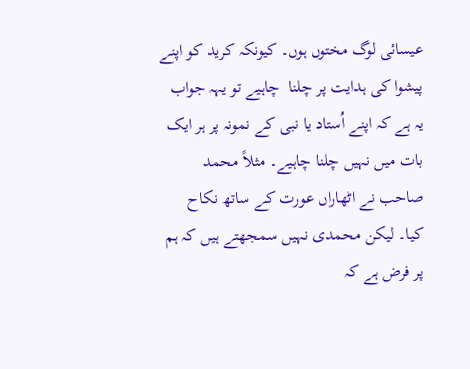عیسائی لوگ مختوں ہوں۔ کیونکہ کرید کو اپنے پیشوا کی ہدایت پر چلنا  چاہیے تو یہہ جواب یہ ہے کہ اپنے اُستاد یا نبی کے نمونہ پر ہر ایک بات میں نہیں چلنا چاہیے۔ مثلاً محمد صاحب نے اٹھاراں عورت کے ساتھ نکاح کیا۔ لیکن محمدی نہیں سمجھتے ہیں کہ ہم پر فرض ہے کہ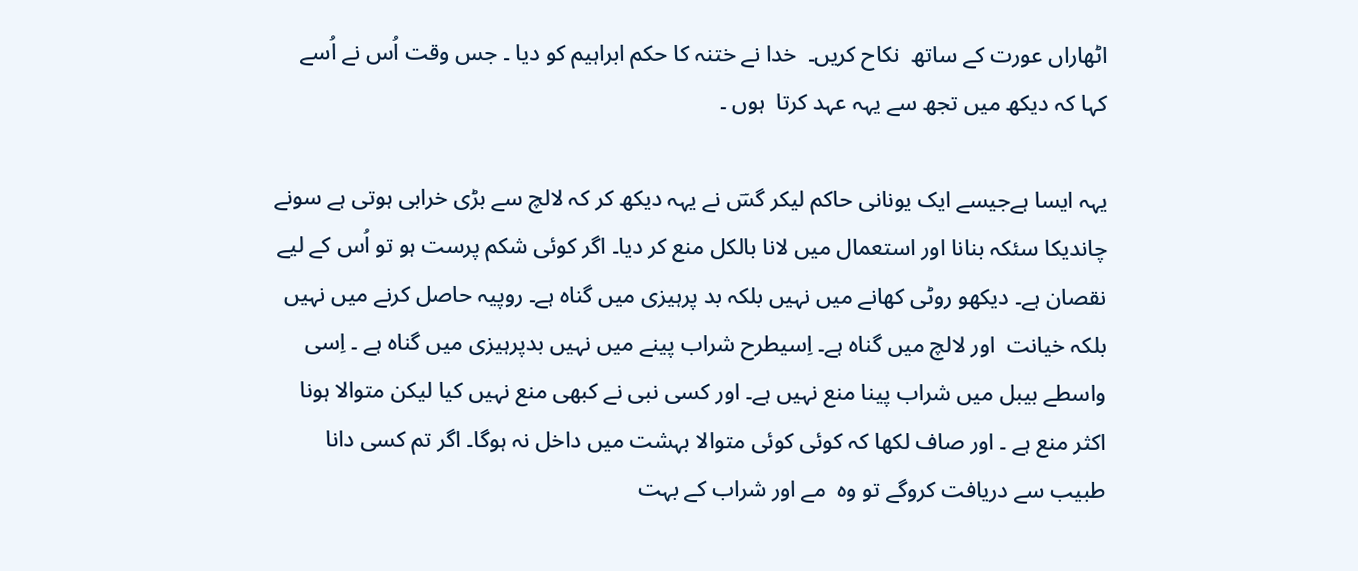اٹھاراں عورت کے ساتھ  نکاح کریں۔  خدا نے ختنہ کا حکم ابراہیم کو دیا ۔ جس وقت اُس نے اُسے کہا کہ دیکھ میں تجھ سے یہہ عہد کرتا  ہوں ۔

یہہ ایسا ہےجیسے ایک یونانی حاکم لیکر گسؔ نے یہہ دیکھ کر کہ لالچ سے بڑی خرابی ہوتی ہے سونے چاندیکا سئکہ بنانا اور استعمال میں لانا بالکل منع کر دیا۔ اگر کوئی شکم پرست ہو تو اُس کے لیے نقصان ہے۔ دیکھو روٹی کھانے میں نہیں بلکہ بد پرہیزی میں گناہ ہے۔ روپیہ حاصل کرنے میں نہیں بلکہ خیانت  اور لالچ میں گناہ ہے۔ اِسیطرح شراب پینے میں نہیں بدپرہیزی میں گناہ ہے ۔ اِسی واسطے بیبل میں شراب پینا منع نہیں ہے۔ اور کسی نبی نے کبھی منع نہیں کیا لیکن متوالا ہونا اکثر منع ہے ۔ اور صاف لکھا کہ کوئی کوئی متوالا بہشت میں داخل نہ ہوگا۔ اگر تم کسی دانا  طبیب سے دریافت کروگے تو وہ  مے اور شراب کے بہت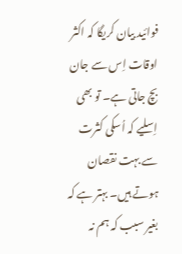فوائید بیان کریگا کہ اکثر اوقات اِس سے جان بچ جاتی ہے۔ تو بھی اِسلیے کہ اُسکی کثرت سے بہت نقصان ہوتے ہیں۔ بہتر ہے کہ بغیر سبب کہ ہم نہ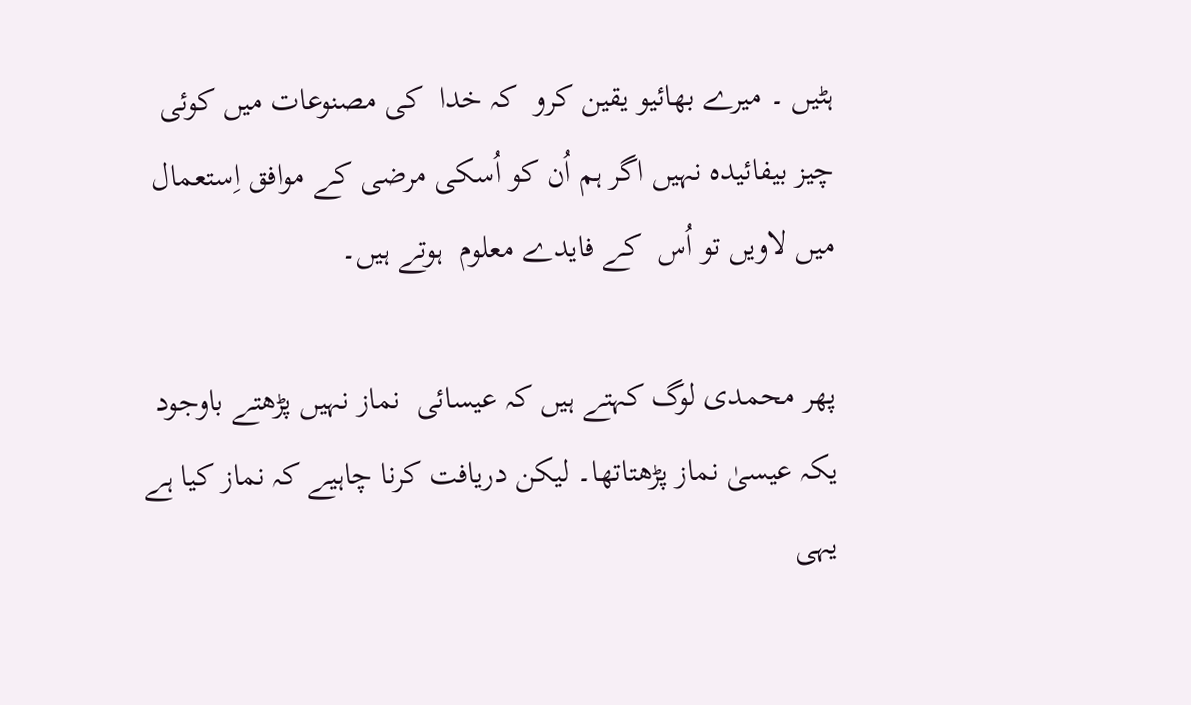ہٹیں ۔ میرے بھائیو یقین کرو  کہ خدا  کی مصنوعات میں کوئی چیز بیفائیدہ نہیں اگر ہم اُن کو اُسکی مرضی کے موافق اِستعمال میں لاویں تو اُس  کے فایدے معلوم  ہوتے ہیں۔

پھر محمدی لوگ کہتے ہیں کہ عیسائی  نماز نہیں پڑھتے باوجود یکہ عیسیٰ نماز پڑھتاتھا۔ لیکن دریافت کرنا چاہیے کہ نماز کیا ہے یہی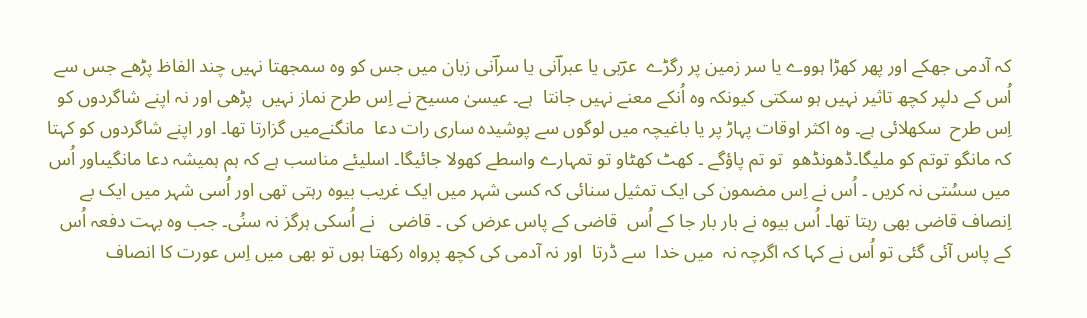کہ آدمی جھکے اور پھر کھڑا ہووے یا سر زمین پر رگڑے  عرؔبی یا عبراؔنی یا سراؔنی زبان میں جس کو وہ سمجھتا نہیں چند الفاظ پڑھے جس سے اُس کے دلپر کچھ تاثیر نہیں ہو سکتی کیونکہ وہ اُنکے معنے نہیں جانتا  ہے۔ عیسیٰ مسیح نے اِس طرح نماز نہیں  پڑھی اور نہ اپنے شاگردوں کو اِس طرح  سکھلائی ہے۔ وہ اکثر اوقات پہاڑ پر یا باغیچہ میں لوگوں سے پوشیدہ ساری رات دعا  مانگنےمیں گزارتا تھا۔ اور اپنے شاگردوں کو کہتا  کہ مانگو توتم کو ملیگا۔ڈھونڈھو  تو تم پاؤگے ۔ کھٹ کھٹاو تو تمہارے واسطے کھولا جائیگا۔ اسلیئے مناسب ہے کہ ہم ہمیشہ دعا مانگیںاور اُس میں سسُتی نہ کریں ۔ اُس نے اِس مضمون کی ایک تمثیل سنائی کہ کسی شہر میں ایک غریب بیوہ رہتی تھی اور اُسی شہر میں ایک بے اِنصاف قاضی بھی رہتا تھا۔ اُس بیوہ نے بار بار جا کے اُس  قاضی کے پاس عرض کی ۔ قاضی   نے اُسکی ہرگز نہ سنُی۔ جب وہ بہت دفعہ اُس کے پاس آئی گئی تو اُس نے کہا کہ اگرچہ نہ  میں خدا  سے ڈرتا  اور نہ آدمی کی کچھ پرواہ رکھتا ہوں تو بھی میں اِس عورت کا انصاف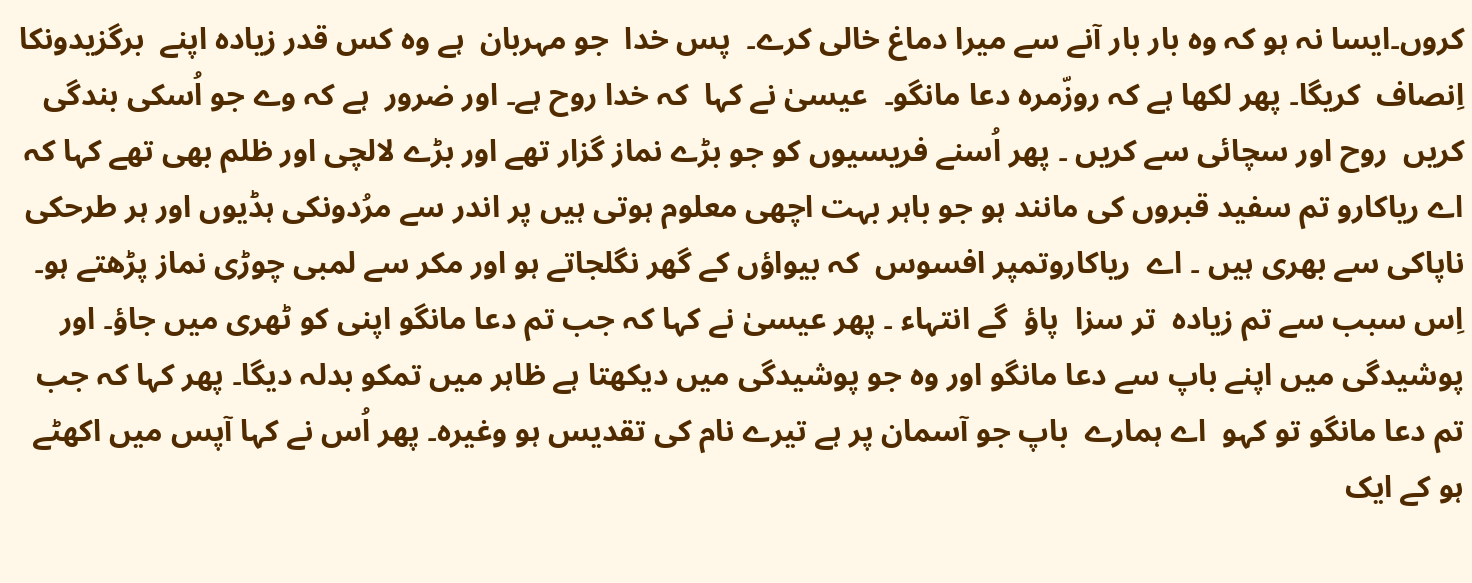کروں۔ایسا نہ ہو کہ وہ بار بار آنے سے میرا دماغ خالی کرے۔  پس خدا  جو مہربان  ہے وہ کس قدر زیادہ اپنے  برگزیدونکا  اِنصاف  کریگا۔ پھر لکھا ہے کہ روزّمرہ دعا مانگو۔  عیسیٰ نے کہا  کہ خدا روح ہے۔ اور ضرور  ہے کہ وے جو اُسکی بندگی کریں  روح اور سچائی سے کریں ۔ پھر اُسنے فریسیوں کو جو بڑے نماز گزار تھے اور بڑے لالچی اور ظلم بھی تھے کہا کہ اے ریاکارو تم سفید قبروں کی مانند ہو جو باہر بہت اچھی معلوم ہوتی ہیں پر اندر سے مرُدونکی ہڈیوں اور ہر طرحکی ناپاکی سے بھری ہیں ۔ اے  ریاکاروتمپر افسوس  کہ بیواؤں کے گھر نگلجاتے ہو اور مکر سے لمبی چوڑی نماز پڑھتے ہو۔ اِس سبب سے تم زیادہ  تر سزا  پاؤ  گے انتہاء ۔ پھر عیسیٰ نے کہا کہ جب تم دعا مانگو اپنی کو ٹھری میں جاؤ۔ اور پوشیدگی میں اپنے باپ سے دعا مانگو اور وہ جو پوشیدگی میں دیکھتا ہے ظاہر میں تمکو بدلہ دیگا۔ پھر کہا کہ جب تم دعا مانگو تو کہو  اے ہمارے  باپ جو آسمان پر ہے تیرے نام کی تقدیس ہو وغیرہ۔ پھر اُس نے کہا آپس میں اکھٹے ہو کے ایک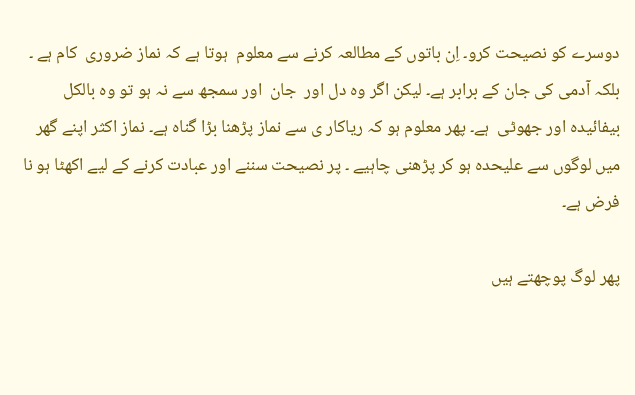دوسرے کو نصیحت کرو۔ اِن باتوں کے مطالعہ کرنے سے معلوم  ہوتا ہے کہ نماز ضروری  کام ہے ۔ بلکہ آدمی کی جان کے برابر ہے۔ لیکن اگر وہ دل اور  جان  اور سمجھ سے نہ ہو تو وہ بالکل بیفائیدہ اور جھوٹی  ہے۔ پھر معلوم ہو کہ ریاکار ی سے نماز پڑھنا بڑا گناہ ہے۔ نماز اکثر اپنے گھر میں لوگوں سے علیحدہ ہو کر پڑھنی چاہیے ۔ پر نصیحت سننے اور عبادت کرنے کے لیے اکھٹا ہو نا فرض ہے۔

پھر لوگ پوچھتے ہیں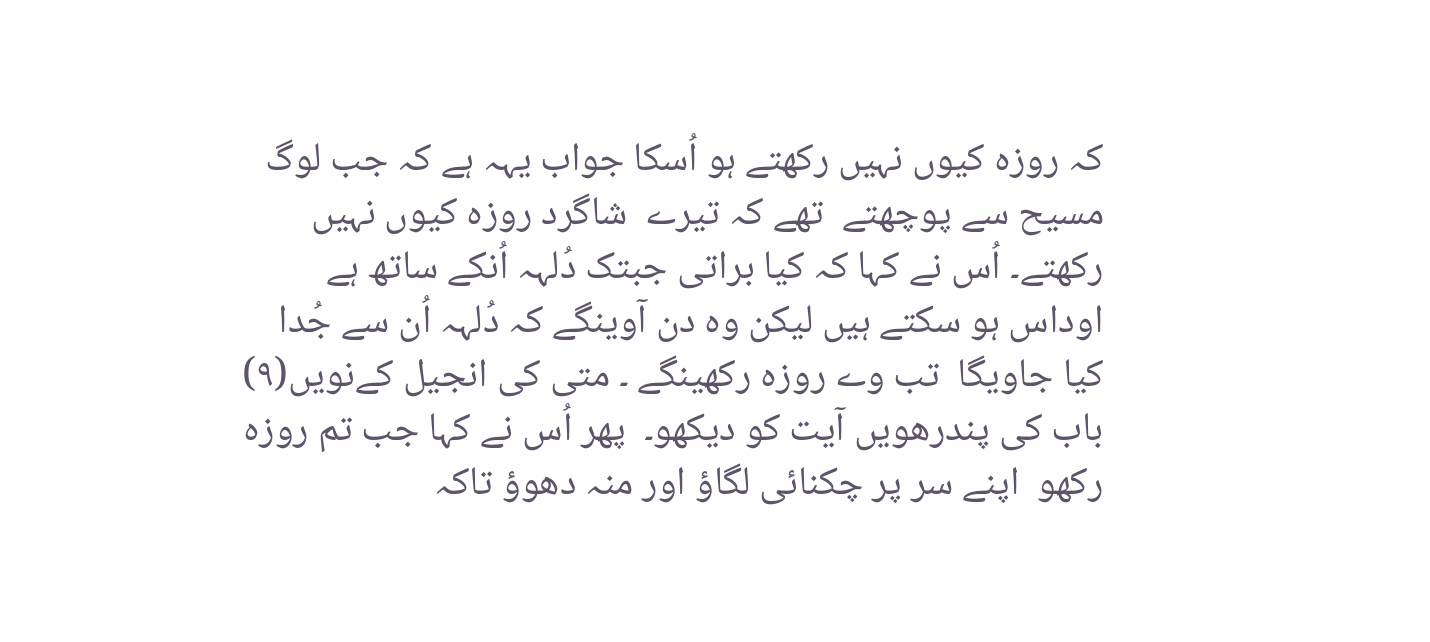کہ روزہ کیوں نہیں رکھتے ہو اُسکا جواب یہہ ہے کہ جب لوگ مسیح سے پوچھتے  تھے کہ تیرے  شاگرد روزہ کیوں نہیں رکھتے۔ اُس نے کہا کہ کیا براتی جبتک دُلہہ اُنکے ساتھ ہے  اوداس ہو سکتے ہیں لیکن وہ دن آوینگے کہ دُلہہ اُن سے جُدا کیا جاویگا  تب وے روزہ رکھینگے ۔ متی کی انجیل کےنویں(۹) باب کی پندرھویں آیت کو دیکھو۔  پھر اُس نے کہا جب تم روزہ رکھو  اپنے سر پر چکنائی لگاؤ اور منہ دھوؤ تاکہ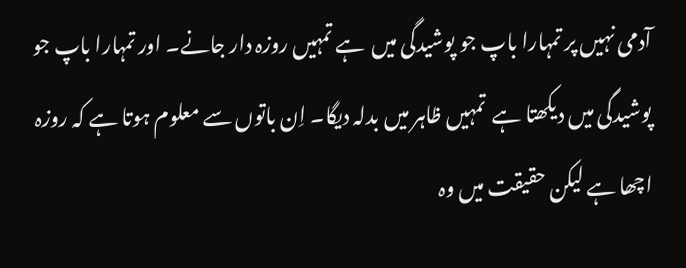آدمی نہیں پر تمہارا باپ جو پوشیدگی میں  ہے تمہیں روزہ دار جانے۔ اور تمہارا باپ جو پوشیدگی میں دیکھتا ہے  تمہیں ظاہر میں بدلہ دیگا۔ اِن باتوں سے معلوم ہوتا ہے کہ روزہ اچھا ہے لیکن حقیقت میں وہ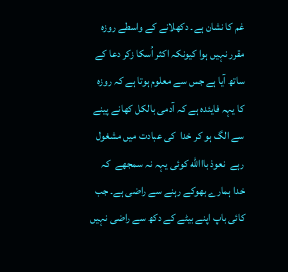غم کا نشان ہے۔ دکھلانے کے واسطے روزہ مقرر نہیں ہوا کیونکہ اکثر اُسکا زکر دعا کے ساتھ آیا ہے جس سے معلوم ہوتا ہے کہ روزہ کا یہہ فایئدہ ہے کہ آدمی بالکل کھانے پینے سے الگ ہو کر خدا  کی عبادت میں مشغول رہے  نعوذ بااالله کوئی یہہ نہ سمجھے  کہ خدا ہمارے بھوکے رہنے سے راضی ہے۔ جب کائی باپ اپنے بیٹے کے دکھ سے راضی نہیں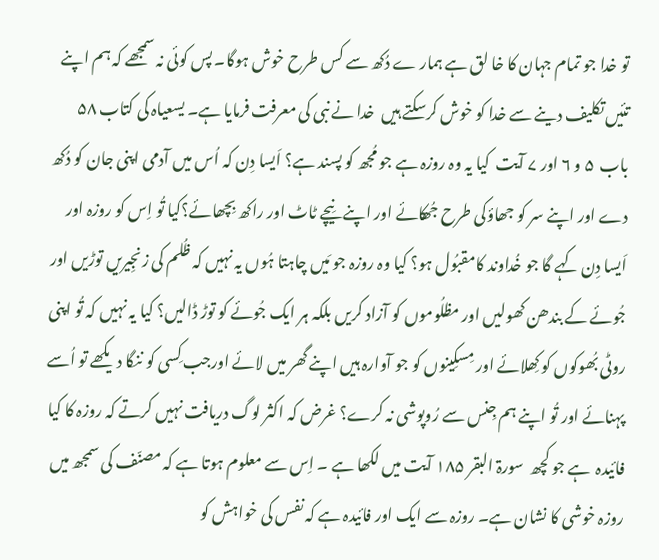تو خدا جو تمام جہان کا خا لق ہے ہمار ے دُکھ سے کس طرح خوش ہوگا۔ پس کوئی نہ سمجھے کہ ہم اپنے تئیں تکلیف دینے سے خدا کو خوش کرسکتے ہیں  خدا نے نبی کی معرفت فرمایا ہے۔ یسعیاہ کی کتاب ۵۸ باب  ۵ و ۶ اور ۷ آیت  کیا یہ وہ روزہ ہے جو مُجھ کو پسند ہے؟ اَیسا دِن کہ اُس میں آدمی اپنی جان کو دُکھ دے اور اپنے سر کو جھاؤکی طرح جُھکائے اور اپنے نِیچے ٹاٹ اور راکھ بِچھائے؟کیا تُو اِس کو روزہ اور اَیسا دِن کہے گا جو خُداوند کامقبُول ہو؟ کیا وہ روزہ جو مَیں چاہتا ہُوں یہ نہیں کہ ظُلم کی زنجِیریں توڑیں اور جُوئے کے بندھن کھولیں اور مظلُوموں کو آزاد کریں بلکہ ہر ایک جُوئے کو توڑ ڈالیں؟ کیا یہ نہیں کہ تُو اپنی روٹی بُھوکوں کو کِھلائے اور مِسکِینوں کو جو آوارہ ہیں اپنے گھر میں لائے اورجب کِسی کو ننگا دیکھے تو اُسے پہنائے اور تُو اپنے ہم جِنس سے رُوپوشی نہ کرے؟ غرض کہ اکثر لوگ دریافت نہیں کرتے کہ روزہ کا کیا فائیدہ  ہے جو کچھ  سورۃ البقر ۱۸۵ آیت میں لکھا ہے ۔ اِس سے معلوم ہوتا ہے کہ مصنّف کی سمجھ میں روزہ خوشی کا نشان ہے۔ روزہ سے ایک اور فائیدہ ہے کہ نفس کی خواہش کو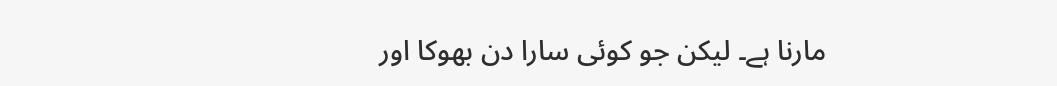مارنا ہے۔ لیکن جو کوئی سارا دن بھوکا اور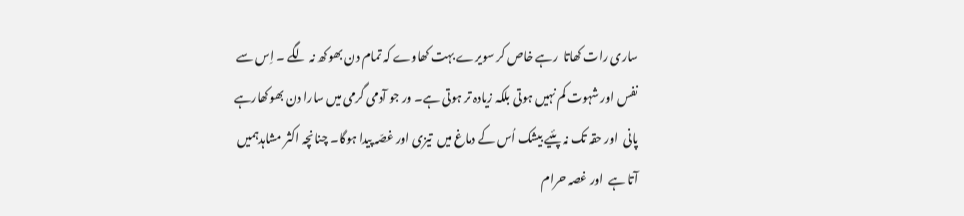ساری رات کھاتا  رہے خاص کر سویرے بہت کھاوے کہ تمام دن بھوکھ نہ لگے ۔ اِس سے نفس اور شہوت کم نہیں ہوتی بلکہ زیادہ تر ہوتی ہے۔ ور جو آدمی گرمی میں سارا دن بھوکھارہے پانی  اور حقہ تک نہ پئیے بیشک اُس کے دماغ میں  تیزی اور غصّہ پیدا ہوگا۔ چنانچہ اکثر مشاہدہمیں آتا ہے  اور غصہ حرام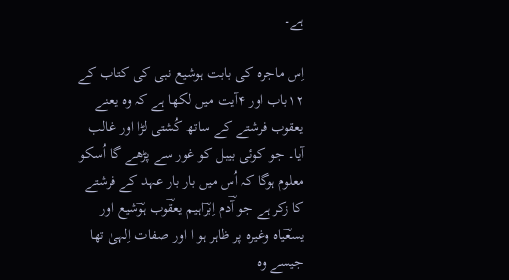ہے۔

اِس ماجرہ کی بابت ہوشیع نبی کی کتاب کے ۱۲باب اور ۴آیت میں لکھا ہے کہ وہ یعنے یعقوب فرشتے کے ساتھ کُشتی لڑا اور غالب آیا۔ جو کوئی بیبل کو غور سے پڑھے گا اُسکو معلوم ہوگا کہ اُس میں بار بار عہد کے فرشتے کا زکر ہے جو آؔدم اِبرؔاہیم یعقؔوب ہوؔشیع اور یسعؔیاہ وغیرہ پر ظاہر ہو ا اور صفات اِلہیٰ تھا جیسے وہ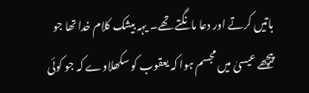باتیں کرتے اور دعا مانگتے تھے۔ یہہ بیشک کلام خدا تھا جو پیچھے عیسیٰ میں مجسم ہوا کہ یعقوب کو سکھلاوے کہ جو کوئی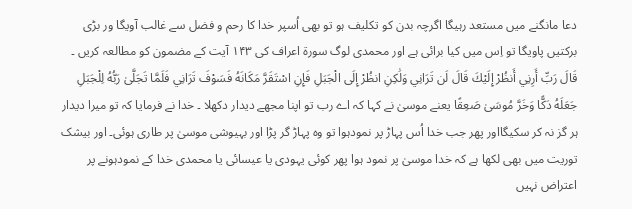دعا مانگنے میں مستعد رہیگا اگرچہ بدن کو تکلیف ہو تو بھی اُسپر خدا کا رحم و فضل سے غالب آویگا ور بڑی برکتیں پاویگا تو اِس میں کیا برائی ہے اور محمدی لوگ سورۃ اعراف کی ۱۴۳ آیت کے مضمون کو مطالعہ کریں ۔ قَالَ رَبِّ أَرِنِي أَنظُرْ إِلَيْكَ قَالَ لَن تَرَانِي وَلَٰكِنِ انظُرْ إِلَى الْجَبَلِ فَإِنِ اسْتَقَرَّ مَكَانَهُ فَسَوْفَ تَرَانِي فَلَمَّا تَجَلَّىٰ رَبُّهُ لِلْجَبَلِ جَعَلَهُ دَكًّا وَخَرَّ مُوسَىٰ صَعِقًا یعنے موسیٰ نے کہا کہ اے رب تو اپنا مجھے دیدار دکھلا ۔ خدا نے فرمایا کہ تو میرا دیدار ہر گز نہ کر سکیگااور پھر جب خدا اُس پہاڑ پر نمودہوا تو وہ پہاڑ گر پڑا اور بہیوشی موسیٰ پر طاری ہوئی۔ اور بیشک توریت میں بھی لکھا ہے کہ خدا موسیٰ پر نمود ہوا پھر کوئی یہودی یا عیسائی یا محمدی خدا کے نمودہونے پر اعتراض نہیں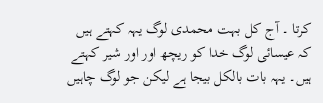کرتا ۔ آج کل بہت محمدی لوگ یہہ کہتے ہیں کہ عیسائی لوگ خدا کو ریچھ اور اور شیر کہتے ہیں۔ یہہ بات بالکل بیجا ہے لیکن جو لوگ چاہیں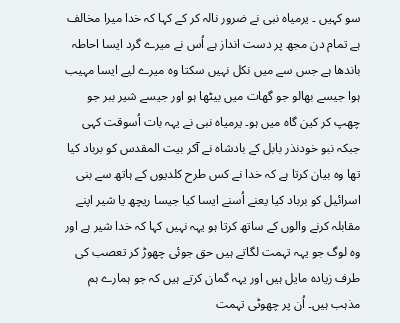سو کہیں ۔ یرمیاہ نبی نے ضرور نالہ کر کے کہا کہ خدا میرا مخالف ہے تمام دن مجھ پر دست انداز ہے اُس نے میرے گرد ایسا احاطہ باندھا ہے جس سے میں نکل نہیں سکتا وہ میرے لیے ایسا مہیب ہوا جیسے بھالو جو گھات میں بیٹھا ہو اور جیسے شیر ببر جو چھپ کر کین گاہ میں ہو۔ یرمیاہ نبی نے یہہ بات اُسوقت کہی جبکہ نبو خودنذر بابل کے بادشاہ نے آکر بیت المقدس کو برباد کیا تھا وہ بیان کرتا ہے کہ خدا نے کس طرح کلدیوں کے ہاتھ سے بنی اسرائیل کو برباد کیا یعنے اُسنے ایسا کیا جیسا ریچھ یا شیر اپنے مقابلہ کرنے والوں کے ساتھ کرتا ہو یہہ نہیں کہا کہ خدا شیر ہے اور وہ لوگ جو یہہ تہمت لگاتے ہیں حق جوئی چھوڑ کر تعصب کی طرف زیادہ مایل ہیں اور یہہ گمان کرتے ہیں کہ جو ہمارے ہم مذہب ہیں۔ اُن پر چھوٹی تہمت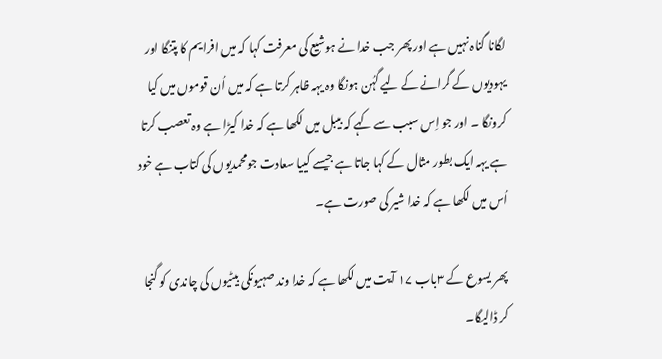لگانا گناہ نہیں ہے اور پھر جب خدا نے ہوشیع کی معرفت کہا کہ میں افرایم کا پتنگا اور یہودیوں کے گرانے کے لیے گہُن ہونگا وہ یہہ ظاہر کرتا ہے کہ میں اُن قوموں میں کیا کرونگا ۔ اور جو اِس سبب سے کہے کہ بیبل میں لکھا ہے کہ خدا کیڑا ہے وہ تعصب کرتا ہے یہہ ایک بطور مثال کے کہا جاتا ہے جیسے کییا سعادت جومحمدیوں کی کتاب ہے خود اُس میں لکھا ہے کہ خدا شیر کی صورت ہے۔

پھر یسوع کے ۳باب ۱۷ آیت میں لکھا ہے کہ خدا وند صہیونکی بیٹیوں کی چاندی کو گنجا کر ڈالیگا۔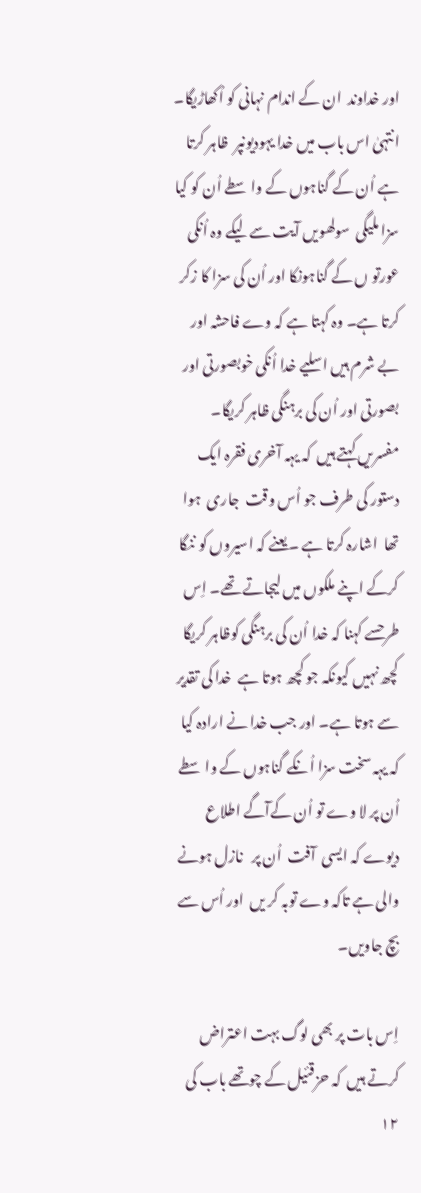اور خداوند  ان کے اندام نہانی کو اُکھاڑیگا۔ انتہیٰ اس باب میں خدا یہودیونپر  ظاہر کرتا ہے اُن کے گناہوں کے واسطے اُن کو کیا سزا ملیگی  سولھویں آیت سے لیکے وہ اُنکی عورتو ں کے گناہونکا اور اُن کی سزا کا زکر کرتا ہے۔ وہ کہتا ہے کہ وے فاحشہ اور بے شرم ہیں اسلیے خدا اُنکی خوبصورتی اور بصورتی اور اُن کی برہنگی ظاہر کریگا۔ مفسریں کہتے ہیں  کہ یہہ آخری فقرہ ایک دستور کی طرف جو اُس وقت  جاری  ہوا تھا  اشارہ کرتا ہے ۔ یعنے کہ اسیروں کو ننگا کرکے اپنے ملکوں میں لیجاتے تھے۔ اِس طرحسے کہنا کہ خدا اُن کی برہنگی کوظاہر کریگا کچھ نہیں کیونکہ جو کچھ ہوتا ہے  خدا کی تقدیر سے ہوتا ہے۔ اور جب خدا نے ارادہ کیا کہ یہہ سخت سزا اُنکے گناہوں کے واسطے اُن پر لا وے تو اُن کےآگے اطلاع  دیوے کہ ایسی  آفت  اُن پر   نازل ہونے والی ہے تاکہ وے توبہ کر یں  اور اُس سے بچ جاویں۔

اِس بات پر بھی لوگ بہت اعتراض کرتے ہیں  کہ حزقئیل کے چوتھے باب کی ۱۲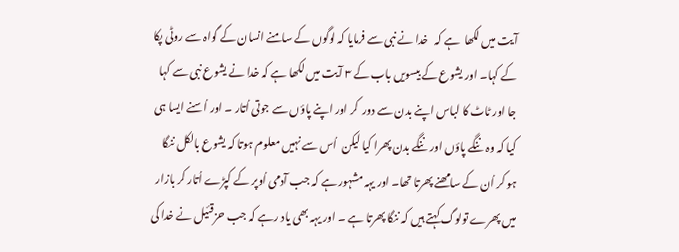آیت میں لکھا  ہے کہ   خدا نے نبی سے فرمایا کہ لوگوں کے سامنے انسان کے گواہ سے روٹی پکا کے کہا۔ اور یشوع کے بیسویں باب کے ۳ آیت میں لکھا ہے کہ خدا نے یشوع نبی سے کہا جا اور ٹاٹ کا لباس اپنے بدن سے دور  کر اور اپنے پاؤں سے جوتی اُتار ۔ اور اُسنے ایسا ہی کیا کہ وہ ننگے پاؤں اور ننگے بدن پھرا کیا لیکن  اُس سے نہیں معلوم ہوتا کہ یشوع بالکل ننگا ہو کر اُن کے سامھنے پھرتا تھا۔ اور یہہ مشہور ہے کہ جب آدمی اُوپر کے کپڑے اُتار کر بازار میں پھرے تولوگ کہتے ہیں کہ ننگا پھرتا ہے ۔ اور یہہ بھی یاد رہے کہ جب حزقئیل نے خدا کی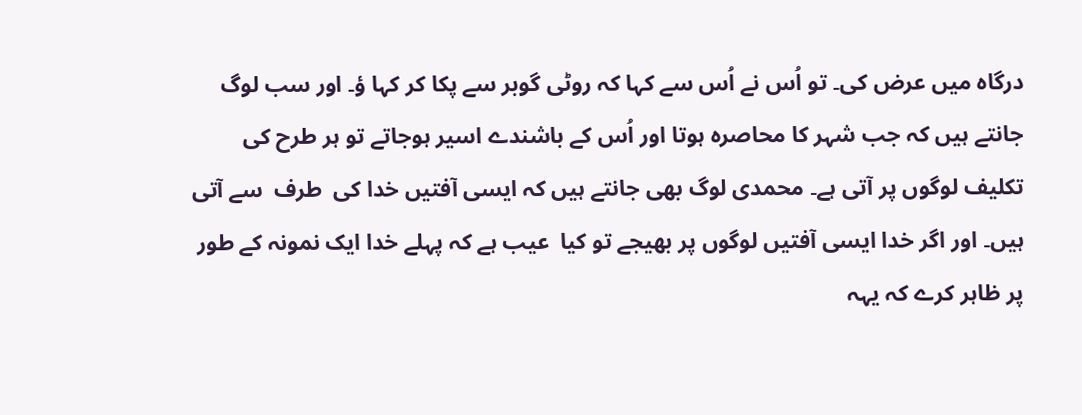درگاہ میں عرض کی۔ تو اُس نے اُس سے کہا کہ روٹی گوبر سے پکا کر کہا ؤ۔ اور سب لوگ جانتے ہیں کہ جب شہر کا محاصرہ ہوتا اور اُس کے باشندے اسیر ہوجاتے تو ہر طرح کی تکلیف لوگوں پر آتی ہے۔ محمدی لوگ بھی جانتے ہیں کہ ایسی آفتیں خدا کی  طرف  سے آتی ہیں۔ اور اگر خدا ایسی آفتیں لوگوں پر بھیجے تو کیا  عیب ہے کہ پہلے خدا ایک نمونہ کے طور پر ظاہر کرے کہ یہہ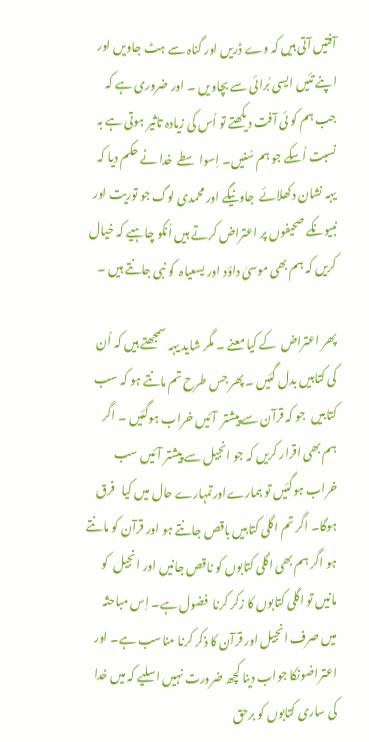آفتیں آتی ہیں کہ وے ڈریں اور گناہ سے ہٹ جاویں اور اپنے تئیں ایسی بُرائی سے بچاویں ۔ اور ضروری ہے کہ جب ہم کو ئی آفت دیکھتے تو اُس کی زیادہ تاثیر ہوتی ہے بہ نسبت اُسکے جو ہم سُنیں۔ اِسواسطے  خدا نے حکم دیا کہ یہہ نشان دکھلائے  جاونیگے اور محمدی لوگ جو توریت اور نبیونکے صحیفوں پر اعتراض کرتے ہیں اُنکو چاہیے کہ خیال کریں کہ ہم بھی موسیٰ داؤد اور یسعیاہ  کو نبی جانتے ہیں ۔

پھر اعتراض  کے کیا معنے ۔ مگر شاید یہہ سمجھتے ہیں کہ اُن کی کتابیں بدل گئیں ۔ پھر جس طرح تم مانتے ہو کہ سب کتابیں  جو کہ قرآن سے پیشتر  آئیں خراب ہوگئیں ۔ اگر ہم بھی اقرار کریں کہ جو انجیل سے پیشتر آئیں سب خراب ہوگئیں تو ہمارےاورتمہارے حال میں کیا   فرق ہوگا۔ اگر تم اگلی کتابیں باقص جانتے ہو اور قرآن کو مانتے ہو اگر ہم بھی اگلی کتابوں کو ناقص جانیں اور انجیل  کو مانیں تو اگلی کتابوں کا زکر کرنا  فضول ہے۔ اِس مباحثہ میں صرف انجیل اور قرآن کا ذکر کرنا مناسب ہے۔ اور اعتراضونکا جواب دینا کچھ ضرورت نہیں اسلیے کہ میں خدا کی ساری کتابوں کو برحق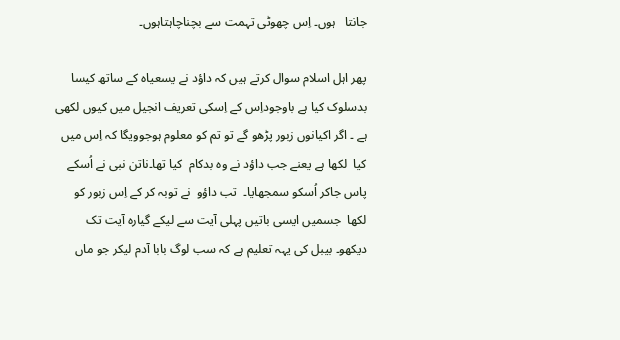جانتا   ہوں۔ اِس چھوٹی تہمت سے بچناچاہتاہوں۔

پھر اہل اسلام سوال کرتے ہیں کہ داؤد نے یسعیاہ کے ساتھ کیسا بدسلوک کیا ہے باوجوداِس کے اِسکی تعریف انجیل میں کیوں لکھی ہے ۔ اگر اکیانوں زبور پڑھو گے تو تم کو معلوم ہوجوویگا کہ اِس میں کیا  لکھا ہے یعنے جب داؤد نے وہ بدکام  کیا تھا۔ناتن نبی نے اُسکے پاس جاکر اُسکو سمجھایا۔  تب داؤو  نے توبہ کر کے اِس زبور کو لکھا  جسمیں ایسی باتیں پہلی آیت سے لیکے گیارہ آیت تک دیکھو۔ بیبل کی یہہ تعلیم ہے کہ سب لوگ بابا آدم لیکر جو ماں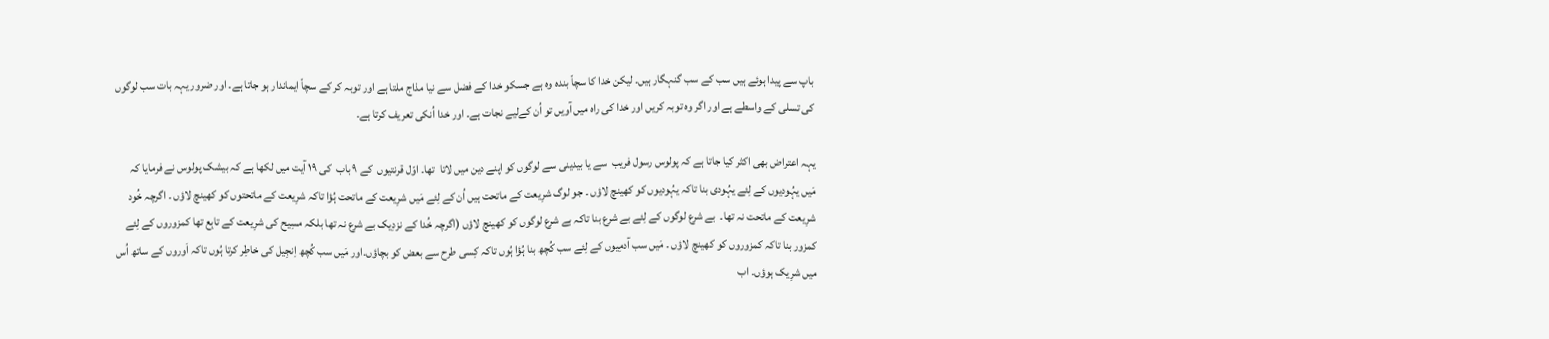باپ سے پیدا ہوئے ہیں سب کے سب گنہگار ہیں۔ لیکن خدا کا سچاّ بندہ وہ ہے جسکو خدا کے فضل سے نیا مذاج ملتا ہے اور توبہ کر کے سچاّ ایماندار ہو جاتا ہے۔ اور ضرور یہہ بات سب لوگوں کی تسلی کے واسطے ہے اور اگر وہ توبہ کریں اور خدا کی راہ میں آویں تو اُن کےلیے نجات ہے۔ اور خدا اُنکی تعریف کرتا ہے۔

یہہ اعتراض بھی اکثر کیا جاتا ہے کہ پولوس رسول فریب  سے یا بیدینی سے لوگوں کو اپنے دین میں لاتا  تھا۔ اوّل قرنتیوں  کے ۹ باب  کی ۱۹ آیت میں لکھا ہے کہ بیشک پولوس نے فرمایا کہ  مَیں یہُودیوں کے لِئے یہُودی بنا تاکہ یہُودیوں کو کھینچ لاؤں ۔ جو لوگ شرِیعت کے ماتحت ہیں اُن کے لِئے مَیں شرِیعت کے ماتحت ہُؤا تاکہ شرِیعت کے ماتحتوں کو کھینچ لاؤں ۔ اگرچہ خُود شرِیعت کے ماتحت نہ تھا۔  بے شرع لوگوں کے لِئے بے شرع بنا تاکہ بے شرع لوگوں کو کھینچ لاؤں (اگرچہ خُدا کے نزدِیک بے شرع نہ تھا بلکہ مسِیح کی شرِیعت کے تابِع تھا کمزوروں کے لِئے کمزور بنا تاکہ کمزوروں کو کھینچ لاؤں ۔ مَیں سب آدمِیوں کے لِئے سب کُچھ بنا ہُؤا ہُوں تاکہ کِسی طرح سے بعض کو بچاؤں۔اور مَیں سب کُچھ اِنجِیل کی خاطِر کرتا ہُوں تاکہ اَوروں کے ساتھ اُس میں شرِیک ہوؤں۔ اب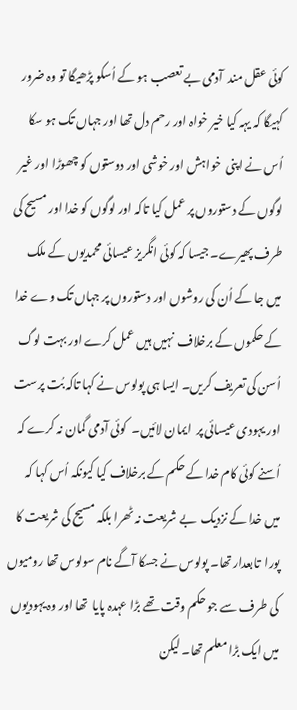کوئی عقل مند  آدمی بے تعصب ہو کے اُسکو پڑھیگا تو وہ ضرور کہیگا کہ یہہ کیا خیر خواہ اور رحم دل تھا اور جہاں تک ہو سکا اُس نے اپنی  خواہش اور خوشی اور دوستوں کو چھوڑا اور غیر لوگوں کے دستوروں پر عمل کیا تاکہ اور لوگوں کو خدا اور مسیح کی طرف پھیرے۔ جیسا کہ کوئی انگریز عیسائی محمدیوں کے ملک میں جا کے اُن کی روشوں اور دستوروں پر جہاں تک وے خدا کے حکموں کے برخلاف  نہیں ہیں عمل کرے اور بہت لوگ اُسن کی تعریف کریں۔ ایسا ہی پولوس نے کہا تاکہ بُت پرست اور یہودی عیسائی پر  ایمان لائیں۔  کوئی آدمی گمان نہ کرے کہ اُسنے کوئی کام خدا کے حکم کے برخلاف کیا کیونکہ اُس کہا کہ میں خدا کے نزدیک  بے شریعت نہ ٹھرا بلکہ مسیح کی شریعت کا  پورا  تابعدار تھا۔ پولوس نے جسکا آگے نام سولوس تھا رومیوں کی طرف سے جو حکم وقت تھے بڑا عہدہ پایا  تھا اور وہ یہودیوں میں ایک بڑا معلم تھا۔ لیکن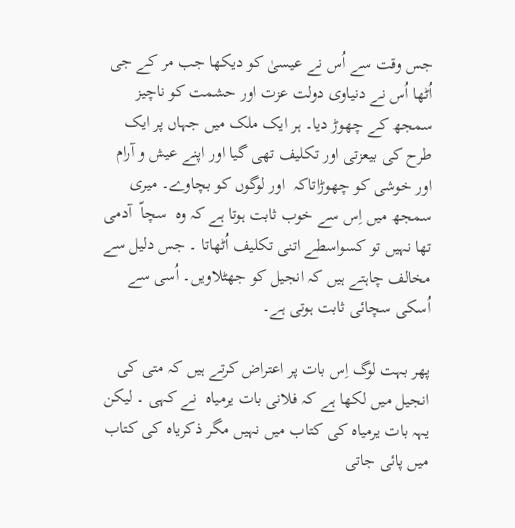جس وقت سے اُس نے عیسیٰ کو دیکھا جب مر کے جی اُٹھا اُس نے دنیاوی دولت عزت اور حشمت کو ناچیز سمجھ کے چھوڑ دیا۔ ہر ایک ملک میں جہاں پر ایک طرح کی بیعزتی اور تکلیف تھی گیا اور اپنے عیش و آرام اور خوشی کو چھوڑاتاکہ  اور لوگوں کو بچاوے۔ میری سمجھ میں اِس سے خوب ثابت ہوتا ہے کہ وہ  سچاّ  آدمی تھا نہیں تو کسواسطے اتنی تکلیف اُٹھاتا ۔ جس دلیل سے مخالف چاہتے ہیں کہ انجیل کو جھٹلاویں۔ اُسی سے اُسکی سچائی ثابت ہوتی ہے۔

پھر بہت لوگ اِس بات پر اعتراض کرتے ہیں کہ متی کی انجیل میں لکھا ہے کہ فلانی بات یرمیاہ  نے کہی ۔ لیکن یہہ بات یرمیاہ کی کتاب میں نہیں مگر ذکریاہ کی کتاب میں پائی جاتی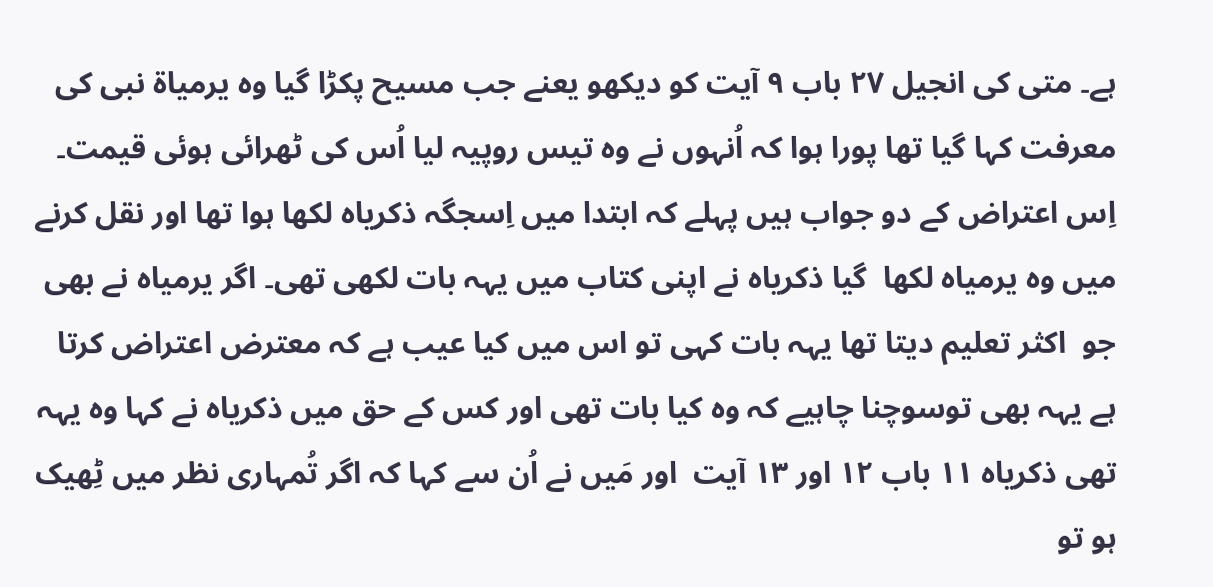ہے۔ متی کی انجیل ۲۷ باب ۹ آیت کو دیکھو یعنے جب مسیح پکڑا گیا وہ یرمیاۃ نبی کی معرفت کہا گیا تھا پورا ہوا کہ اُنہوں نے وہ تیس روپیہ لیا اُس کی ٹھرائی ہوئی قیمت۔ اِس اعتراض کے دو جواب ہیں پہلے کہ ابتدا میں اِسجگہ ذکریاہ لکھا ہوا تھا اور نقل کرنے میں وہ یرمیاہ لکھا  گیا ذکریاہ نے اپنی کتاب میں یہہ بات لکھی تھی۔ اگر یرمیاہ نے بھی  جو  اکثر تعلیم دیتا تھا یہہ بات کہی تو اس میں کیا عیب ہے کہ معترض اعتراض کرتا ہے یہہ بھی توسوچنا چاہیے کہ وہ کیا بات تھی اور کس کے حق میں ذکریاہ نے کہا وہ یہہ تھی ذکریاہ ۱۱ باب ۱۲ اور ۱۳ آیت  اور مَیں نے اُن سے کہا کہ اگر تُمہاری نظر میں ٹِھیک ہو تو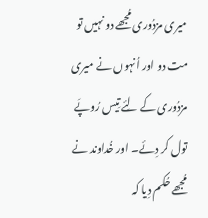میری مزدُوری مُجھے دو نہیں تو مت دو اور اُنہوں نے میری مزدُوری کے لِئے تِیس رُوپَے تول کر دِئے۔ اور خُداوند نے مُجھے حُکم دِیا کہ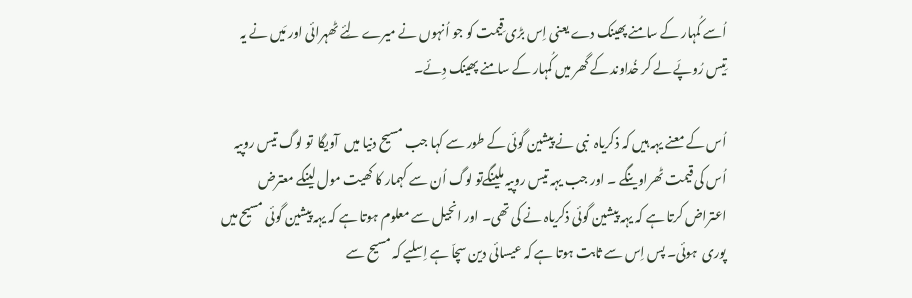اُسے کُمہار کے سامنے پھینک دے یعنی اِس بڑی قِیمت کو جو اُنہوں نے میرے لِئے ٹھہرائی اور مَیں نے یہ تِیس رُوپَے لے کر خُداوند کے گھر میں کُمہار کے سامنے پھینک دِئے۔

اُس کے معنے یہہ ہیں کہ ذکریاہ  نبی نے پیشین گوئی کے طور سے کہا جب مسیح دنیا میں  آویگا  تو لوگ تیس روپیہ اُس کی قیمت ٹھراوینگے ۔ اور جب یہہ تیس روپیہ ملینگےتو لوگ اُن سے کہمار کا کھیت مول لینگے معترض اعتراض کرتا ہے کہ یہہ پیشین گوئی ذکریاہ نے کی تھی۔ اور انجیل سے معلوم ہوتا ہے کہ یہہ پیشین گوئی مسیح میں پوری  ہوئی۔ پس اِس سے ثابت ہوتا ہے کہ عیسائی دین سچاّ ہے اِسلیے کہ مسیح سے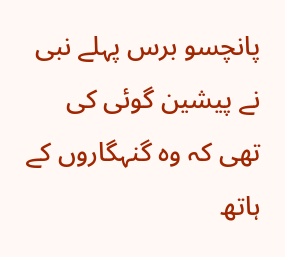پانچسو برس پہلے نبی نے پیشین گوئی کی تھی کہ وہ گنہگاروں کے ہاتھ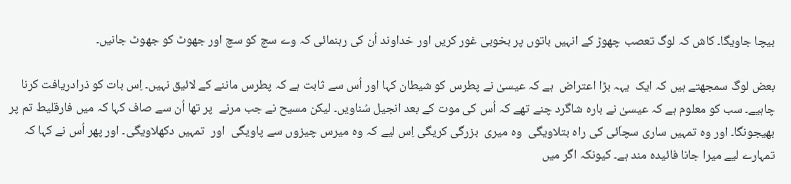بیچا جاویگا۔ کاش کہ لوگ تعصب چھوڑ کے انہیں باتوں پر بخوبی غور کریں اور خداوند اُن کی رہنمائی کہ وے سچ کو سچ اور جھوٹ کو جھوٹ جانیں۔

بعض لوگ سمجھتے ہیں کہ ایک  یہہ بڑا اعتراض  ہے کہ عیسیٰ نے پطرس کو شیطان کہا اور اُس سے ثابت ہے کہ پطرس ماننے کے لائیق نہیں۔ اِس بات کو ذرادریافت کرنا چاہیے۔ سب کو معلوم ہے کہ عیسیٰ نے بارہ شاگرد چنے تھے کہ اُس کی موت کے بعد انجیل سُناویں۔ لیکن مسیح نے جب مرنے  پر تھا اُن سے صاف کہا کہ میں فارقلیط تم پر بھیجونگا۔ اور وہ تمہیں ساری سچاّئی کی راہ بتلاویگی  وہ میری  بزرگی کریگی اِس لیے کہ وہ میرس چیزوں سے پاویگی  اور  تمہیں دکھلاویگی۔ اور پھر اُس نے کہا کہ تمہارے لیے میرا جانا فائیدہ مند ہے۔ کیونکہ اگر میں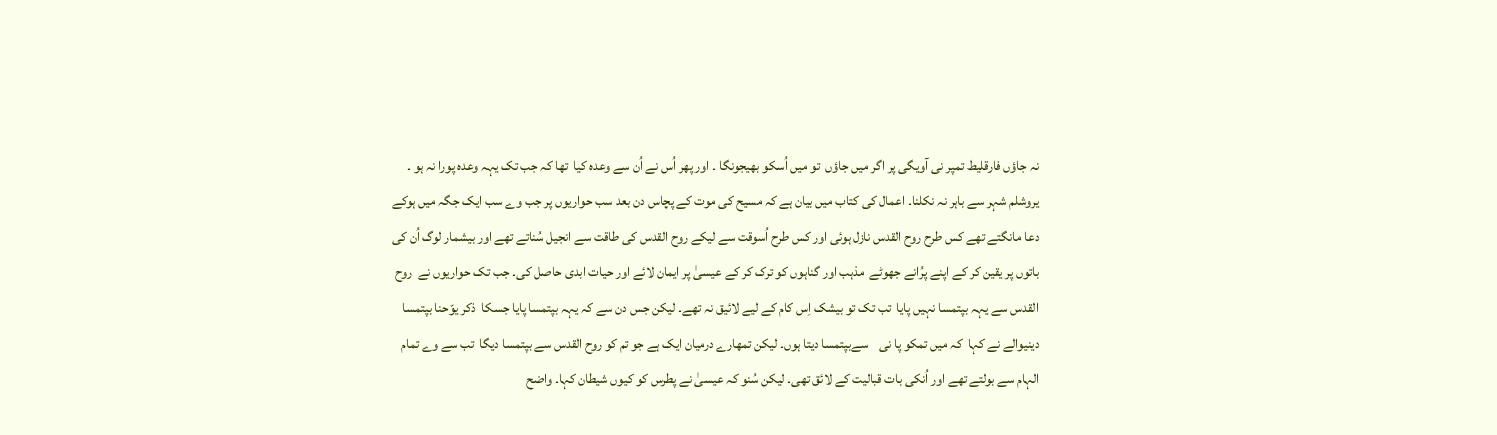نہ جاؤں فارقلیط تمپر نی آویگی پر اگر میں جاؤں  تو میں اُسکو بھیجونگا ۔ اور پھر اُس نے اُن سے وعدہ کیا  تھا کہ جب تک یہہ وعدہ پورا نہ ہو ۔ یروشلم شہر سے باہر نہ نکلنا۔ اعمال کی کتاب میں بیان ہے کہ مسیح کی موت کے پچاس دن بعد سب حواریوں پر جب وے سب ایک جگہ میں ہوکے دعا مانگتے تھے کس طرح روح القدس نازل ہوئی اور کس طرح اُسوقت سے لیکے روح القدس کی طاقت سے انجیل سُناتے تھے اور بیشمار لوگ اُن کی باتوں پر یقین کر کے اپنے پرُانے جھوٹے  مذہب اور گناہوں کو ترک کر کے عیسیٰ پر ایمان لائے اور حیات ابدی حاصل کی۔ جب تک حواریوں نے  روح القدس سے یہہ بپتمسا نہیں پایا  تب تک تو بیشک اِس کام کے لیے لائیق نہ تھے۔ لیکن جس دن سے کہ یہہ بپتمسا پایا جسکا  ذکر یوّحنا بپتمسا دینیوالے نے کہا  کہ میں تمکو پا نی    سےبپتمسا دیتا ہوں۔ لیکن تمھارے درمیان ایک ہے جو تم کو روح القدس سے بپتمسا دیگا  تب سے وے تمام الہام سے بولتے تھے اور اُنکی بات قبالیت کے لائق تھی۔ لیکن سُنو کہ عیسیٰ نے پطرس کو کیوں شیطان کہا۔ واضح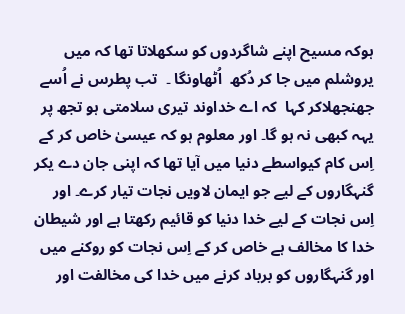ہوکہ مسیح اپنے شاگردوں کو سکھلاتا تھا کہ میں یروشلم میں جا کر دُکھ  اُٹھاونگا ۔  تب پطرس نے اُسے جھنجھلاکر کہا  کہ اے خداوند تیری سلامتی ہو تجھ پر یہہ کبھی نہ ہو گا۔ اور معلوم ہو کہ عیسیٰ خاص کر کے اِس کام کیواسطے دنیا میں آیا تھا کہ اپنی جان دے یکر گنہگاروں کے لیے جو ایمان لاویں نجات تیار کرے۔ اور اِس نجات کے لیے خدا دنیا کو قائیم رکھتا ہے اور شیطان خدا کا مخالف ہے خاص کر کے اِس نجات کو روکنے میں اور گنہگاروں کو برباد کرنے میں خدا کی مخالفت اور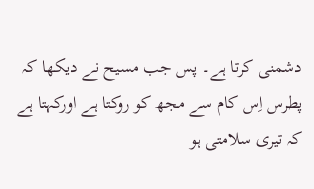دشمنی کرتا ہے۔ پس جب مسیح نے دیکھا کہ پطرس اِس کام سے مجھ کو روکتا ہے اورکہتا ہے کہ تیری سلامتی ہو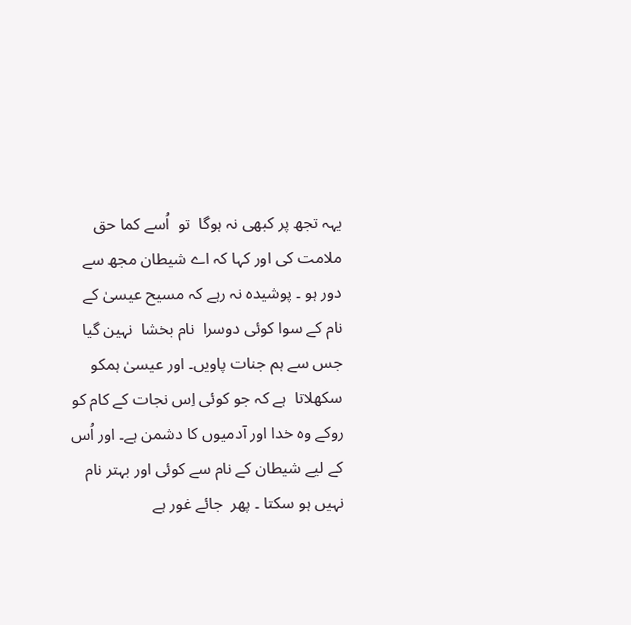یہہ تجھ پر کبھی نہ ہوگا  تو  اُسے کما حق ملامت کی اور کہا کہ اے شیطان مجھ سے دور ہو ۔ پوشیدہ نہ رہے کہ مسیح عیسیٰ کے نام کے سوا کوئی دوسرا  نام بخشا  نہین گیا جس سے ہم جنات پاویں۔ اور عیسیٰ ہمکو سکھلاتا  ہے کہ جو کوئی اِس نجات کے کام کو روکے وہ خدا اور آدمیوں کا دشمن ہے۔ اور اُس کے لیے شیطان کے نام سے کوئی اور بہتر نام نہیں ہو سکتا ۔ پھر  جائے غور ہے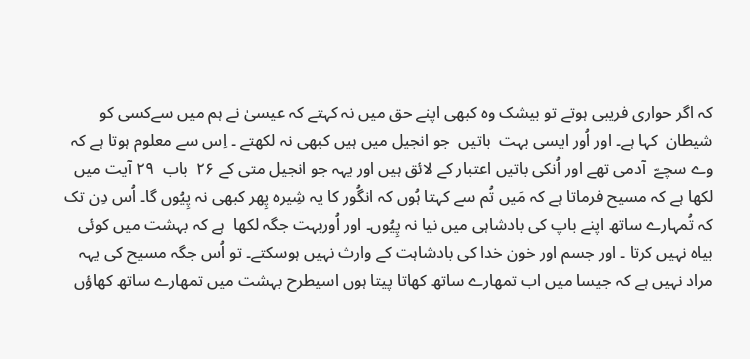کہ اگر حواری فریبی ہوتے تو بیشک وہ کبھی اپنے حق میں نہ کہتے کہ عیسیٰ نے ہم میں سےکسی کو شیطان  کہا ہے۔ اور اُور ایسی بہت  باتیں  جو انجیل میں ہیں کبھی نہ لکھتے ۔ اِس سے معلوم ہوتا ہے کہ وے سچےّ  آدمی تھے اور اُنکی باتیں اعتبار کے لائق ہیں اور یہہ جو انجیل متی کے ۲۶  باب  ۲۹ آیت میں لکھا ہے کہ مسیح فرماتا ہے کہ مَیں تُم سے کہتا ہُوں کہ انگُور کا یہ شِیرہ پِھر کبھی نہ پِیُوں گا۔ اُس دِن تک کہ تُمہارے ساتھ اپنے باپ کی بادشاہی میں نیا نہ پِیُوں۔ اور اُوربہت جگہ لکھا  ہے کہ بہشت میں کوئی بیاہ نہیں کرتا ۔ اور جسم اور خون خدا کی بادشاہت کے وارث نہیں ہوسکتے۔ تو اُس جگہ مسیح کی یہہ مراد نہیں ہے کہ جیسا میں اب تمھارے ساتھ کھاتا پیتا ہوں اسیطرح بہشت میں تمھارے ساتھ کھاؤں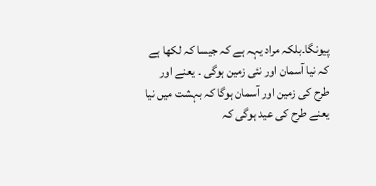پیونگا۔بلکہ مراد یہہ ہے کہ جیسا کہ لکھا ہے کہ نیا آسمان اور نئی زمین ہوگی ۔ یعنے اور طرح کی زمین اور آسمان ہوگا کہ بہشت میں نیا یعنے طرح کی عید ہوگی کہ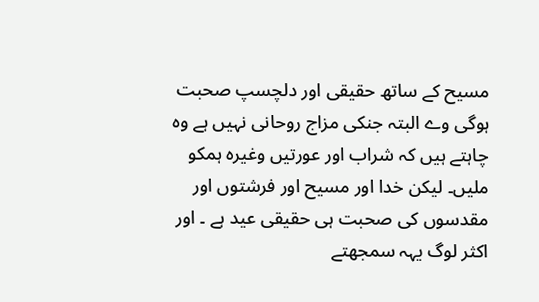مسیح کے ساتھ حقیقی اور دلچسپ صحبت ہوگی وے البتہ جنکی مزاج روحانی نہیں ہے وہ چاہتے ہیں کہ شراب اور عورتیں وغیرہ ہمکو ملیں۔ لیکن خدا اور مسیح اور فرشتوں اور مقدسوں کی صحبت ہی حقیقی عید ہے ۔ اور اکثر لوگ یہہ سمجھتے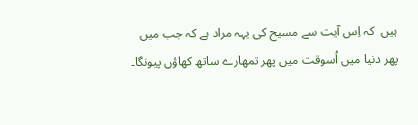ہیں  کہ اِس آیت سے مسیح کی یہہ مراد ہے کہ جب میں پھر دنیا میں اُسوقت میں پھر تمھارے ساتھ کھاؤں پیونگا۔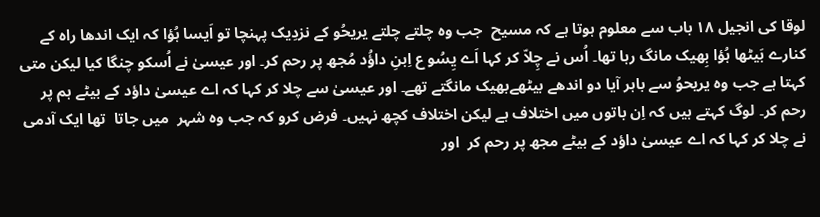لوقا کی انجیل ۱۸ باب سے معلوم ہوتا ہے کہ مسیح  جب وہ چلتے چلتے یریحُو کے نزدِیک پہنچا تو اَیسا ہُؤا کہ ایک اندھا راہ کے کنارے بَیٹھا ہُؤا بِھیک مانگ رہا تھا۔ اُس نے چِلاّ کر کہا اَے یِسُو ع اِبنِ داؤُد مُجھ پر رحم کر۔ اور عیسیٰ نے اُسکو چنگا کیا لیکن متی کہتا ہے جب وہ یریحوُ سے باہر آیا دو اندھے بیٹھےبھیک مانگتے تھے۔ اور عیسیٰ سے چلا کر کہا کہ اے عیسیٰ داؤد کے بیٹے ہم پر رحم کر۔ لوگ کہتے ہیں کہ اِن باتوں میں اختلاف ہے لیکن اختلاف کچھ نہیں۔ فرض کرو کہ جب وہ شہر  میں جاتا  تھا ایک آدمی نے چلا کر کہا کہ اے عیسیٰ داؤد کے بیٹے مجھ پر رحم کر  اور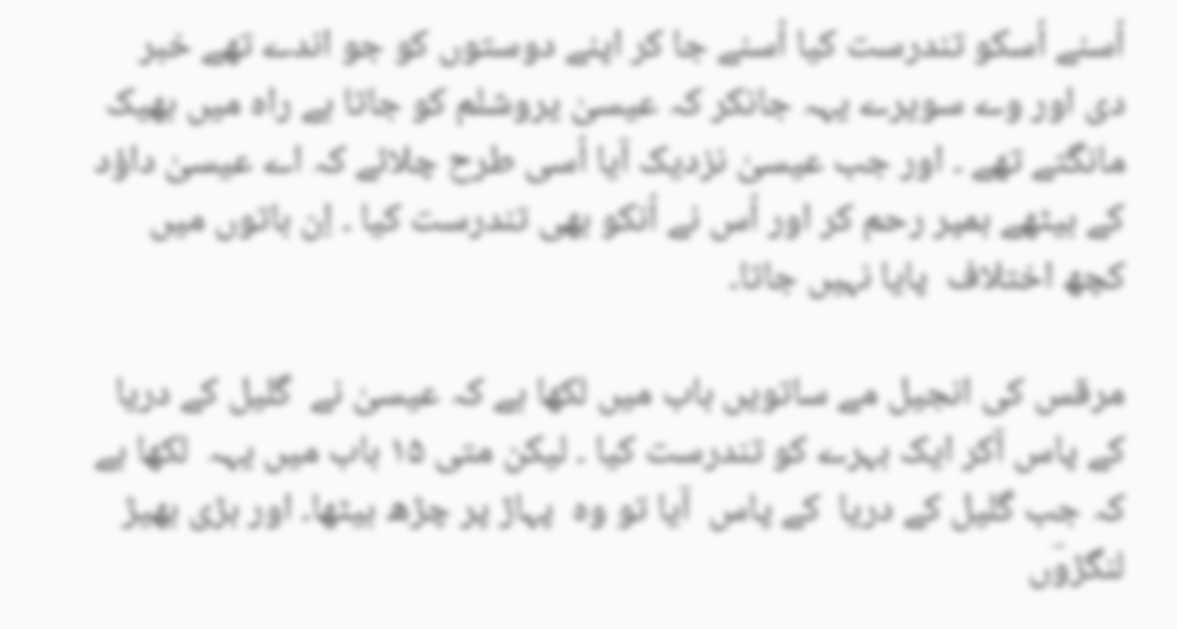اُسنے اُسکو تندرست کیا اُسنے جا کر اپنے دوستوں کو جو اندے تھے خبر دی اور وے سویرے یہہ جانکر کہ عیسیٰ یروشلم کو جاتا ہے راہ میں بھیک مانگتے تھے ۔ اور جب عیسیٰ نزدیک آیا اُسی طرح چلائے کہ اے عیسیٰ داؤد کے بیٹھے ہمپر رحم کر اور اُس نے اُنکو بھی تندرست کیا ۔ اِن باتوں میں کچھ اختلاف  پایا نہیں جاتا۔

مرقس کی انجیل مے ساتویں باب میں لکھا ہے کہ عیسیٰ نے  گلیل کے دریا کے پاس آکر ایک بہرے کو تندرست کیا ۔ لیکن متی ۱۵ باب میں یہہ  لکھا ہے  کہ جب گلیل کے دریا  کے پاس  آیا تو وہ  پہاڑ پر چڑھ بیٹھا۔ اور بڑی بھیڑ لنگڑوؔں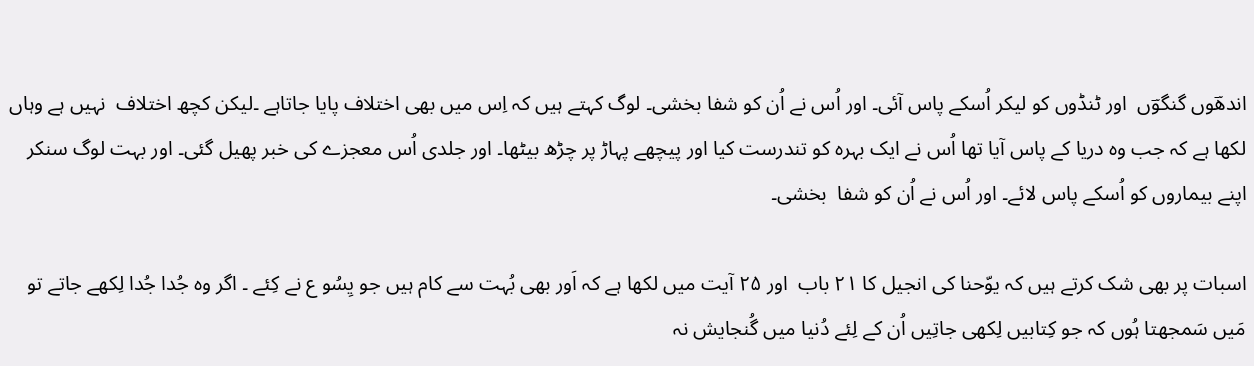اندھؔوں گنگوؔں  اور ٹنڈوں کو لیکر اُسکے پاس آئی۔ اور اُس نے اُن کو شفا بخشی۔ لوگ کہتے ہیں کہ اِس میں بھی اختلاف پایا جاتاہے ۔لیکن کچھ اختلاف  نہیں ہے وہاں لکھا ہے کہ جب وہ دریا کے پاس آیا تھا اُس نے ایک بہرہ کو تندرست کیا اور پیچھے پہاڑ پر چڑھ بیٹھا۔ اور جلدی اُس معجزے کی خبر پھیل گئی۔ اور بہت لوگ سنکر اپنے بیماروں کو اُسکے پاس لائے۔ اور اُس نے اُن کو شفا  بخشی۔

اسبات پر بھی شک کرتے ہیں کہ یوّحنا کی انجیل کا ۲۱ باب  اور ۲۵ آیت میں لکھا ہے کہ اَور بھی بُہت سے کام ہیں جو یِسُو ع نے کِئے ۔ اگر وہ جُدا جُدا لِکھے جاتے تو مَیں سَمجھتا ہُوں کہ جو کِتابیں لِکھی جاتِیں اُن کے لِئے دُنیا میں گُنجایش نہ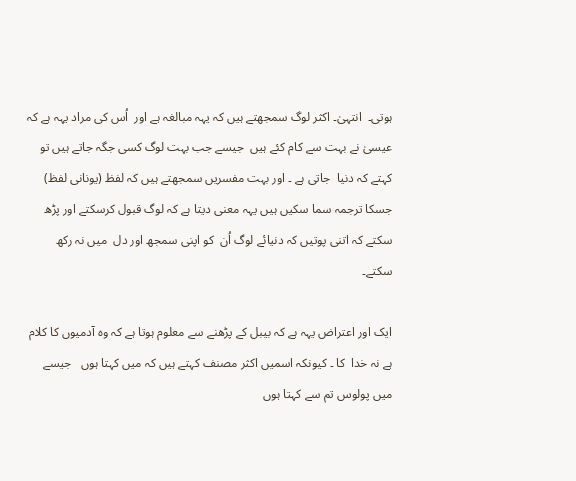ہوتی۔  انتہیٰ۔ اکثر لوگ سمجھتے ہیں کہ یہہ مبالغہ ہے اور  اُس کی مراد یہہ ہے کہ عیسیٰ نے بہت سے کام کئے ہیں  جیسے جب بہت لوگ کسی جگہ جاتے ہیں تو کہتے کہ دنیا  جاتی ہے ۔ اور بہت مفسریں سمجھتے ہیں کہ لفظ (یونانی لفظ) جسکا ترجمہ سما سکیں ہیں یہہ معنی دیتا ہے کہ لوگ قبول کرسکتے اور پڑھ سکتے کہ اتنی پوتیں کہ دنیائے لوگ اُن  کو اپنی سمجھ اور دل  میں نہ رکھ  سکتے۔

ایک اور اعتراض یہہ ہے کہ بیبل کے پڑھنے سے معلوم ہوتا ہے کہ وہ آدمیوں کا کلام ہے نہ خدا  کا ۔ کیونکہ اسمیں اکثر مصنف کہتے ہیں کہ میں کہتا ہوں   جیسے میں پولوس تم سے کہتا ہوں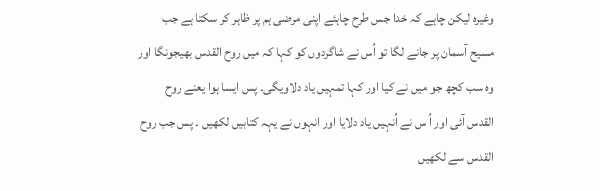وغیرہ لیکن چاہے کہ خدا جس طرح چاہئے اپنی مرضی ہم پر ظاہر کر سکتا ہے جب مسیح آسمان پر جانے لگا تو اُس نے شاگردوں کو کہا کہ میں روح القدس بھیجونگا اور وہ سب کچھ جو میں نے کیا اور کہا تمہیں یاد دلاویگی۔ پس ایسا ہوا یعنے روح القدس آئی اور اُ س نے اُنہیں یاد دلایا اور انہوں نے یہہ کتابیں لکھیں ۔ پس جب روح القدس سے لکھیں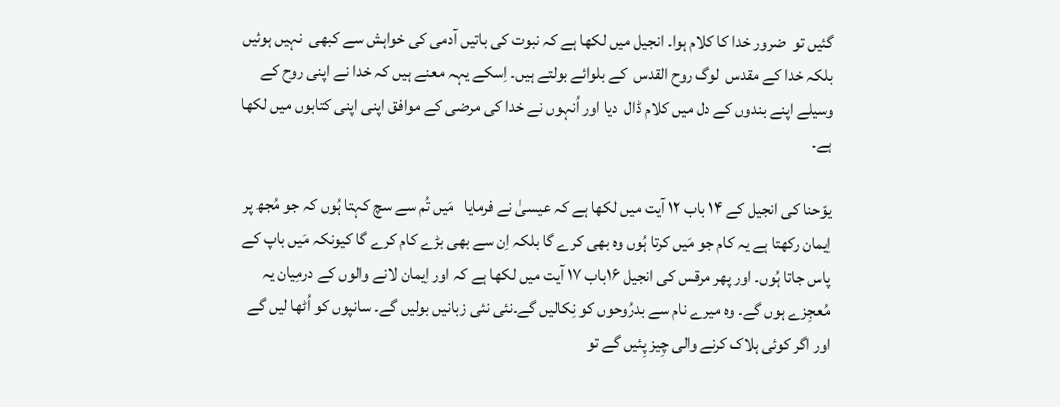گئیں تو  ضرور خدا کا کلام ہوا۔ انجیل میں لکھا ہے کہ نبوت کی باتیں آدمی کی خواہش سے کبھی  نہیں ہوئیں بلکہ خدا کے مقدس  لوگ روح القدس  کے بلوائے بولتے ہیں۔ اِسکے یہہ معنے ہیں کہ خدا نے اپنی روح کے وسیلے اپنے بندوں کے دل میں کلام ڈال  دیا اور اُنہوں نے خدا کی مرضی کے موافق اپنی اپنی کتابوں میں لکھا ہے۔

یوّحنا کی انجیل کے ۱۴ باب ۱۲ آیت میں لکھا ہے کہ عیسیٰ نے فرمایا   مَیں تُم سے سچ کہتا ہُوں کہ جو مُجھ پر اِیمان رکھتا ہے یہ کام جو مَیں کرتا ہُوں وہ بھی کرے گا بلکہ اِن سے بھی بڑے کام کرے گا کیونکہ مَیں باپ کے پاس جاتا ہُوں۔ اور پھر مرقس کی انجیل ۱۶باب ۱۷ آیت میں لکھا ہے کہ اور اِیمان لانے والوں کے درمِیان یہ مُعجِزے ہوں گے۔ وہ میرے نام سے بدرُوحوں کو نِکالیں گے۔نئی نئی زبانیں بولیں گے۔ سانپوں کو اُٹھا لیں گے اور اگر کوئی ہلاک کرنے والی چِیز پِئیں گے تو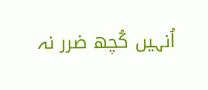اُنہیں کُچھ ضرر نہ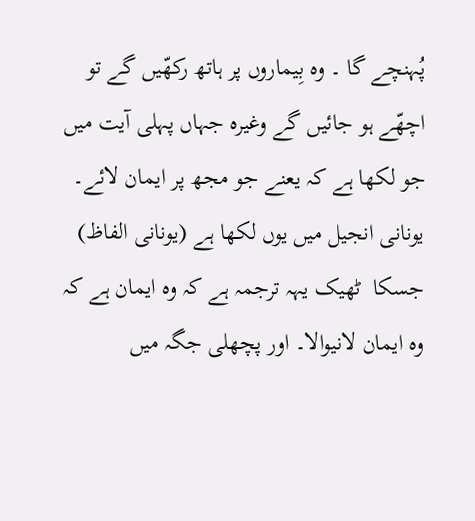پُہنچے گا ۔ وہ بِیماروں پر ہاتھ رکھّیں گے تو اچھّے ہو جائیں گے وغیرہ جہاں پہلی آیت میں جو لکھا ہے کہ یعنے جو مجھ پر ایمان لائے۔ یونانی انجیل میں یوں لکھا ہے (یونانی الفاظ) جسکا  ٹھیک یہہ ترجمہ ہے کہ وہ ایمان ہے کہ وہ ایمان لانیوالا۔ اور پچھلی جگہ میں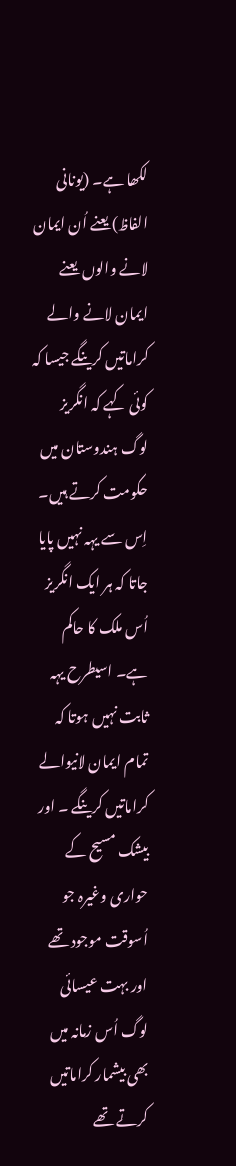لکھا ہے۔ (یونانی الفاظ) یعنے اُن ایمان لانے والوں  یعنے ایمان لانے والے کراماتیں کرینگے جیسا کہ کوئی کہے کہ انگریز لوگ ہندوستان میں حکومت کرتے ہیں۔ اِس سے یہہ نہیں پایا جاتا کہ ہر ایک انگریز اُس ملک کا حاکم ہے۔ اسیطرح یہہ ثابت نہیں ہوتا کہ تمام ایمان لانیوالے کراماتیں کرینگے ۔ اور بیشک مسیح کے حواری وغیرہ جو اُسوقت موجود تھے اور بہت عیسائی لوگ اُس زمانہ میں بھی بیشمار کراماتیں کرتے تھے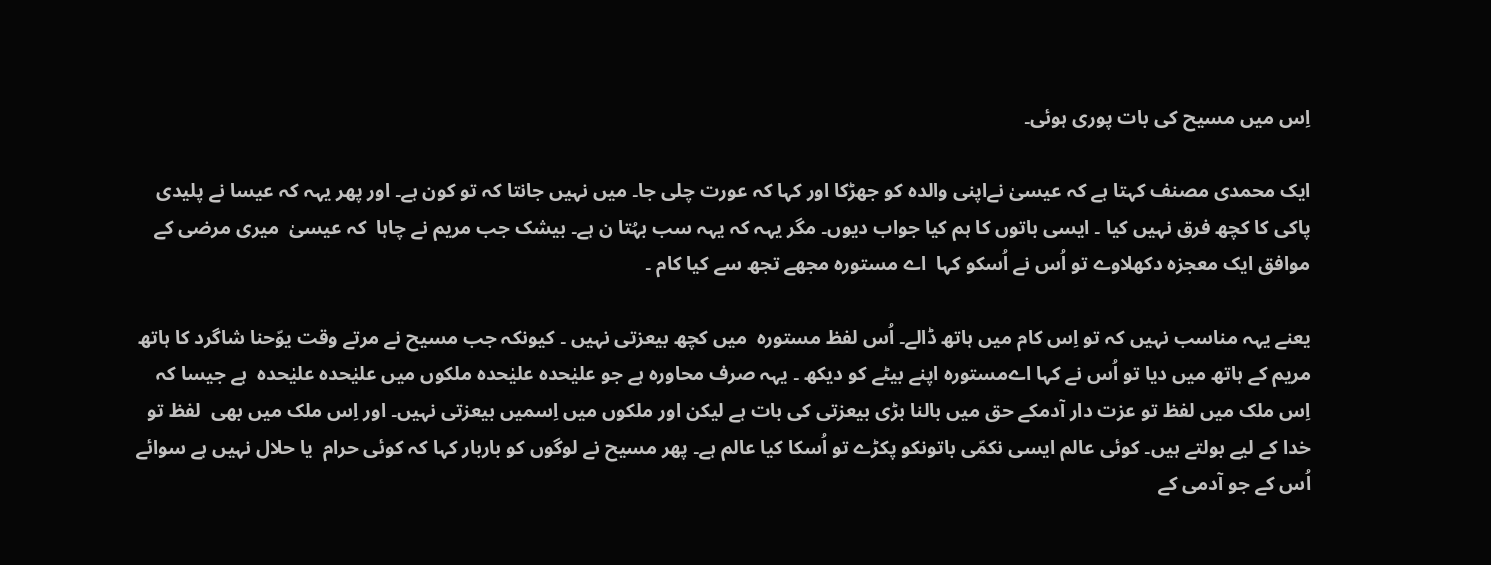اِس میں مسیح کی بات پوری ہوئی۔

ایک محمدی مصنف کہتا ہے کہ عیسیٰ نےاپنی والدہ کو جھڑکا اور کہا کہ عورت چلی جا۔ میں نہیں جانتا کہ تو کون ہے۔ اور پھر یہہ کہ عیسا نے پلیدی پاکی کا کچھ فرق نہیں کیا ۔ ایسی باتوں کا ہم کیا جواب دیوں۔ مگر یہہ کہ یہہ سب بہُتا ن ہے۔ بیشک جب مریم نے چاہا  کہ عیسیٰ  میری مرضی کے موافق ایک معجزہ دکھلاوے تو اُس نے اُسکو کہا  اے مستورہ مجھے تجھ سے کیا کام ۔

یعنے یہہ مناسب نہیں کہ تو اِس کام میں ہاتھ ڈالے۔ اُس لفظ مستورہ  میں کچھ بیعزتی نہیں ۔ کیونکہ جب مسیح نے مرتے وقت یوّحنا شاگرد کا ہاتھ مریم کے ہاتھ میں دیا تو اُس نے کہا اےمستورہ اپنے بیٹے کو دیکھ ۔ یہہ صرف محاورہ ہے جو علیٰحدہ علیٰحدہ ملکوں میں علیٰحدہ علیٰحدہ  ہے جیسا کہ اِس ملک میں لفظ تو عزت دار آدمکے حق میں بالنا بڑی بیعزتی کی بات ہے لیکن اور ملکوں میں اِسمیں بیعزتی نہیں۔ اور اِس ملک میں بھی  لفظ تو خدا کے لیے بولتے ہیں۔ کوئی عالم ایسی نکمّی باتونکو پکڑے تو اُسکا کیا عالم ہے۔ پھر مسیح نے لوگوں کو باربار کہا کہ کوئی حرام  یا حلال نہیں ہے سوائے اُس کے جو آدمی کے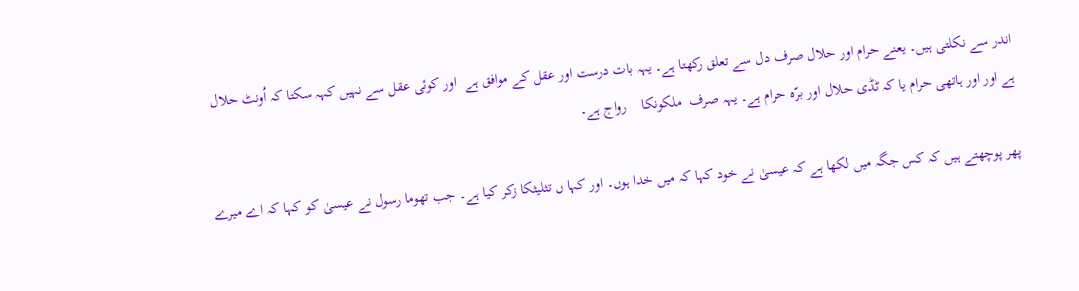اندر سے نکلتی ہیں۔ یعنے حرام اور حلال صرف دل سے تعلق رکھتا ہے۔ یہہ بات درست اور عقل کے موافق ہے  اور کوئی عقل سے نہیں کہہ سکتا کہ اُونٹ حلال ہے اور اور ہاتھی حرام یا کہ ٹڈی حلال اور برّہ حرام ہے۔ یہہ صرف  ملکونکا    رواج ہے۔

پھر پوچھتے ہیں کہ کس جگہ میں لکھا ہے کہ عیسیٰ نے خود کہا کہ میں خدا ہوں۔ اور کہا ں تثلیثکا زکر کیا ہے۔ جب تھوما رسول نے عیسیٰ کو کہا کہ اے میرے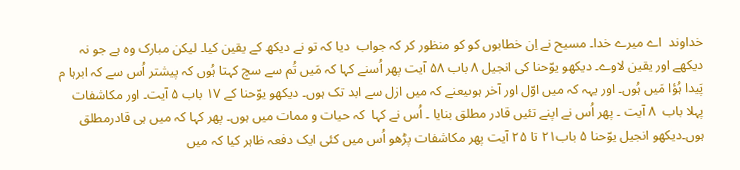خداوند  اے میرے خدا۔ مسیح نے اِن خطابوں کو کو منظور کر کہ جواب  دیا کہ تو نے دیکھ کے یقین کیا۔ لیکن مبارک وہ ہے جو نہ دیکھے اور یقین لاوے۔ دیکھو یوّحنا کی انجیل ۸ باب ۵۸ آیت پھر اُسنے کہا کہ مَیں تُم سے سچ کہتا ہُوں کہ پیشتر اُس سے کہ ابرہا م پَیدا ہُؤا مَیں ہُوں۔ اور یہہ کہ میں اوّل اور آخر ہوںیعنے کہ میں ازل سے ابد تک ہوں۔ دیکھو یوّحنا کے ۱۷ باب ۵ آیت۔ اور مکاشفات پہلا باب  ۸ آیت ۔ پھر اُس نے اپنے تئیں قادر مطلق بنایا ۔ اُس نے کہا  کہ حیات و ممات میں ہوں۔ پھر کہا کہ میں ہی قادرمطلق ہوں۔دیکھو انجیل یوّحنا ۵ باب۲۱ تا ۲۵ آیت پھر مکاشفات پڑھو اُس میں کئی ایک دفعہ ظاہر کیا کہ میں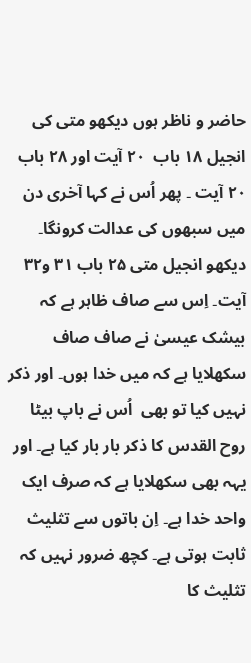حاضر و ناظر ہوں دیکھو متی کی انجیل ۱۸ باب  ۲۰ آیت اور ۲۸ باب ۲۰ آیت ۔ پھر اُس نے کہا آخری دن میں سبھوں کی عدالت کرونگا۔ دیکھو انجیل متی ۲۵ باب ۳۱ و۳۲ آیت۔ اِس سے صاف ظاہر ہے کہ بیشک عیسیٰ نے صاف صاف سکھلایا ہے کہ میں خدا ہوں۔ اور ذکر نہیں کیا تو بھی  اُس نے باپ بیٹا روح القدس کا ذکر بار بار کیا ہے۔ اور یہہ بھی سکھلایا ہے کہ صرف ایک واحد خدا ہے۔ اِن باتوں سے تثلیث ثابت ہوتی ہے۔ کچھ ضرور نہیں کہ تثلیث کا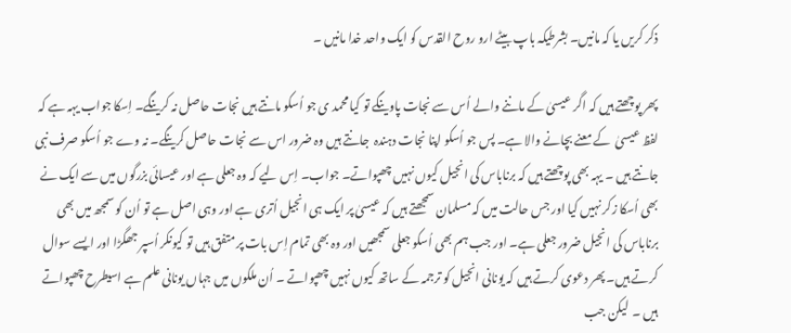ذکر کریں یا کہ مانیں۔ بشرطیکہ باپ بیٹے ارو روح القدس کو ایک واحد خدا مانیں ۔

پھر پوچھتے ہیں کہ اگر عیسیٰ کے ماننے والے اُس سے نجات پاوینگے تو کیا محمد ی جو اُسکو مانتے ہیں نجات حاصل نہ کرینگے۔ اِسکا جواب یہہ ہے کہ لفظ عیسیٰ  کے معنے بچانے والا ہے۔ پس جو اُسکو اپنا نجات دہندہ  جانتے ہیں وہ ضرور اس سے نجات حاصل کرینگے۔ نہ وے جو اُسکو صرف نبی جانتے ہیں ۔ یہہ بھی پوچھتے ہیں کہ برناباس کی انجیل کیوں نہیں چھپواتے۔ جواب۔ اِس لیے کہ وہ جعلی ہے اور عیسائی بزرگوں میں سے ایک نے بھی اُسکا زکر نہیں کیا اور جس حالت میں کہ مسلمان سمجھتے ہیں کہ عیسیٰ پر ایک ہی انجیل اُتری ہے اور وہی اصل ہے تو اُن کو سمجھ میں بھی برناباس کی انجیل ضرور جعلی ہے۔ اور جب ہم بھی اُسکو جعلی سمجھیں اور وہ بھی تمام اِس بات پر متفق ہیں تو کیونکر اُسپر جھگڑا اور ایسے سوال کرتے ہیں۔ پھر دعوی کرتے ہیں کہ یونانی انجیل کو ترجمہ کے ساتھ کیوں نہیں چھپواتے ۔ اُن ملکوں میں جہاں یونانی علم ہے اسیطرح چھپواتے ہیں ۔  لیکن جب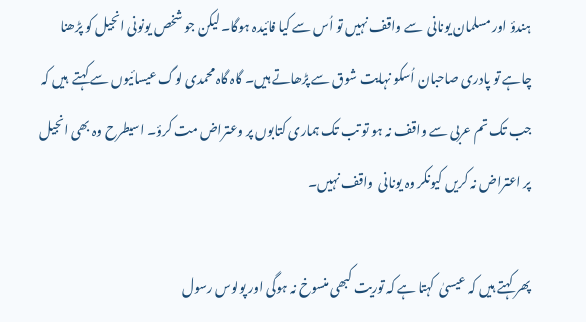ہندؤ اور مسلمان یونانی  سے واقف نہیں تو اُس سے کیا فائیدہ ہوگا۔ لیکن جو شخص یونونی انجیل کو پڑھنا چاہے تو پادری صاحبان اُسکو نہایت شوق سے پڑھاتے ہیں۔ گاہ گاہ محمدی لوگ عیسائیوں سے کہتے  ہیں کہ جب تک تم عربی سے واقف نہ ہو تو تب تک ہماری کتابوں پر وعتراض مت کرؤ۔ اسیطرح وہ بھی انجیل پر اعتراض نہ کریں کیونکر وہ یونانی  واقف نہیں۔

پھر کہتے ہیں کہ عیسیٰ  کہتا ہے کہ توریت کبھی منسوخ نہ ہوگی اور پولوس رسول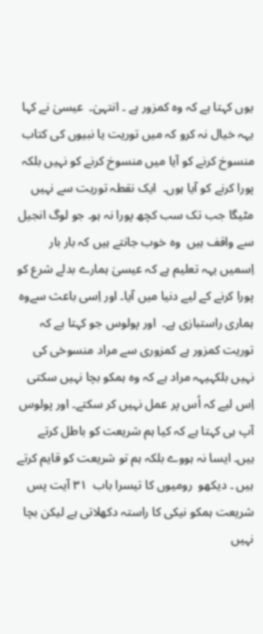یوں کہتا ہے کہ وہ کمزور ہے ۔ انتہیٰ۔  عیسیٰ نے کہا یہہ خیال نہ کرو کہ میں توریت یا نبیوں کی کتاب منسوخ کرنے کو آیا میں منسوخ کرنے کو نہیں بلکہ پورا کرنے کو آیا ہوں۔  ایک نقطہ توریت سے نہیں مٹیگا جب تک سب کچھ پورا نہ ہو۔ جو لوگ انجیل سے واقف ہیں  وہ خوب جانتے ہیں کہ بار بار اِسمیں یہہ تعلیم ہے کہ عیسیٰ ہمارے بدلے شرع کو پورا کرنے کے لیے دنیا میں آیا۔ اور اِسی باعث سےوہ ہماری راستبازی ہے۔  اور پولوس جو کہتا ہے کہ توریت کمزور ہے کمزوری سے مراد منسوخی کی  نہیں بلکہیہہ مراد ہے کہ وہ ہمکو بچا نہیں سکتی اِس لیے کہ اُس پر عمل نہیں کر سکتے۔ اور پولوس آپ ہی کہتا ہے کہ کیا ہم شریعت کو باطل کرتے ہیں۔ ایسا نہ ہووے بلکہ ہم تو شریعت کو قایم کرتے ہیں ۔ دیکھو  رومیوں کا تیسرا باب  ۳۱ آیت پس شریعت ہمکو نیکی کا راستہ دکھلاتی ہے لیکن بچا نہیں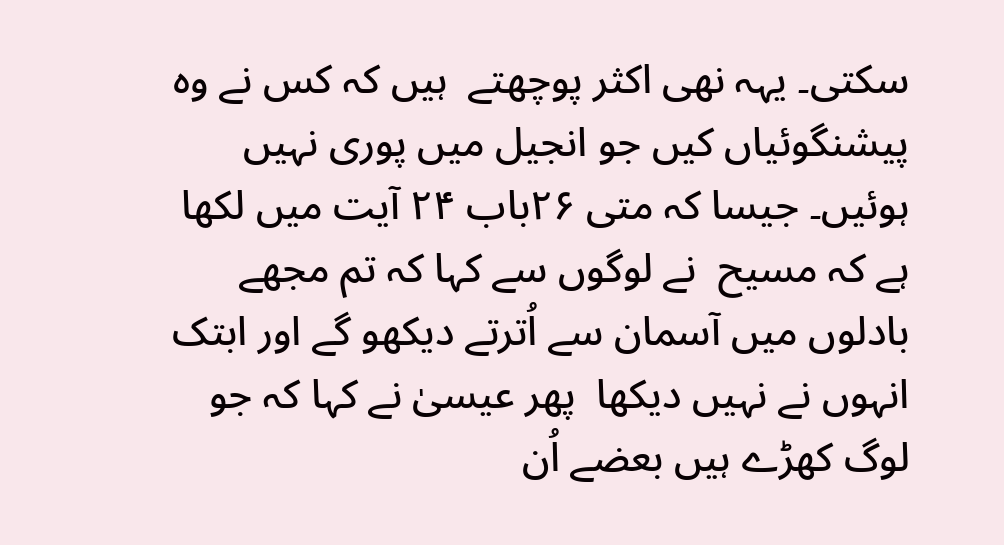سکتی۔ یہہ نھی اکثر پوچھتے  ہیں کہ کس نے وہ پیشنگوئیاں کیں جو انجیل میں پوری نہیں ہوئیں۔ جیسا کہ متی ۲۶باب ۲۴ آیت میں لکھا ہے کہ مسیح  نے لوگوں سے کہا کہ تم مجھے بادلوں میں آسمان سے اُترتے دیکھو گے اور ابتک انہوں نے نہیں دیکھا  پھر عیسیٰ نے کہا کہ جو لوگ کھڑے ہیں بعضے اُن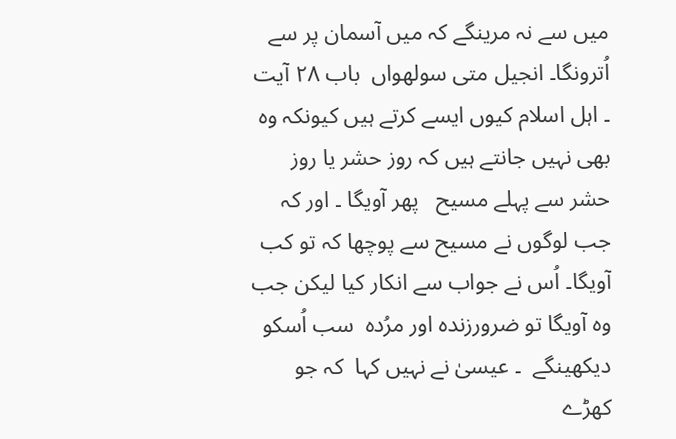میں سے نہ مرینگے کہ میں آسمان پر سے اُترونگا۔ انجیل متی سولھواں  باب ۲۸ آیت ۔ اہل اسلام کیوں ایسے کرتے ہیں کیونکہ وہ بھی نہیں جانتے ہیں کہ روز حشر یا روز حشر سے پہلے مسیح   پھر آویگا ۔ اور کہ جب لوگوں نے مسیح سے پوچھا کہ تو کب  آویگا۔ اُس نے جواب سے انکار کیا لیکن جب وہ آویگا تو ضرورزندہ اور مرُدہ  سب اُسکو دیکھینگے  ۔ عیسیٰ نے نہیں کہا  کہ جو کھڑے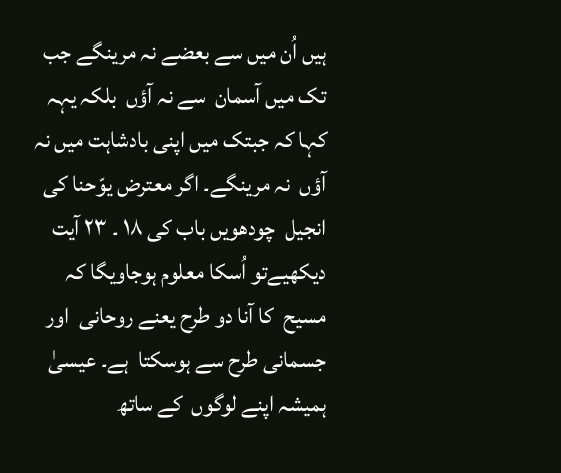ہیں اُن میں سے بعضے نہ مرینگے جب تک میں آسمان  سے نہ آؤں  بلکہ یہہ کہا کہ جبتک میں اپنی بادشاہت میں نہ آؤں  نہ مرینگے۔ اگر معترض یوّحنا کی انجیل  چودھویں باب کی ۱۸ ۔ ۲۳ آیت دیکھیےتو اُسکا معلوم ہوجاویگا کہ مسیح  کا آنا دو طرح یعنے روحانی  اور جسمانی طرح سے ہوسکتا  ہے۔ عیسیٰ ہمیشہ اپنے لوگوں  کے ساتھ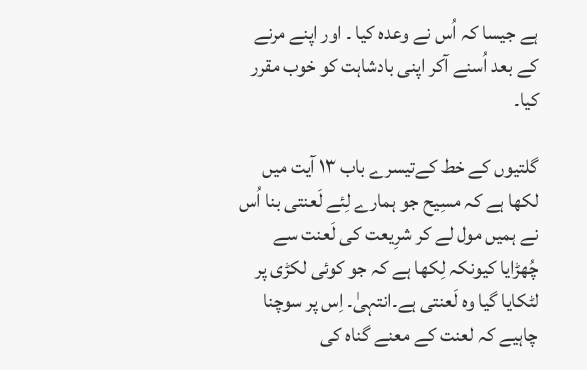ہے جیسا کہ اُس نے وعدہ کیا ۔ اور اپنے مرنے کے بعد اُسنے آکر اپنی بادشاہت کو خوب مقرر کیا۔

گلتیوں کے خط کےتیسرے باب ۱۳ آیت میں لکھا ہے کہ مسِیح جو ہمارے لِئے لَعنتی بنا اُس نے ہمیں مول لے کر شرِیعت کی لَعنت سے چُھڑایا کیونکہ لِکھا ہے کہ جو کوئی لکڑی پر لٹکایا گیا وہ لَعنتی ہے۔انتہیٰ۔ اِس پر سوچنا چاہیے کہ لعنت کے معنے گناہ کی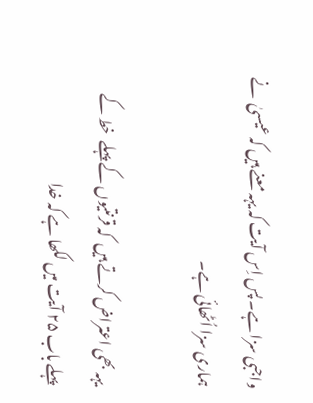واجبی سزا ہے۔ پس اِس آیت کہ یہہ معنے ہیں کہ عیسیٰ  نے ہماری سزا اُٹھائی ہے۔

یہہ بھی اعتراض کرتے ہیں  کہ قرنتیوں کے پہلے  خط کے پہلے باب ۲۵ آیت میں لکھا ہے کہ خدا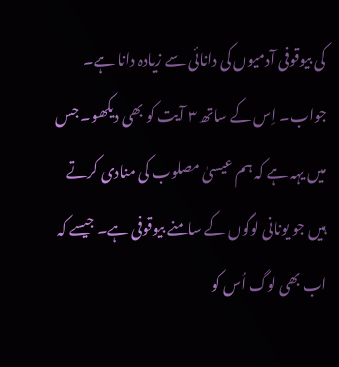کی بیوقوفی آدمیوں کی دانائی سے زیادہ دانا ہے۔ جواب۔ اِس کے ساتھ ۳ آیت کو بھی دیکھو۔ جس میں یہہ ہے کہ ہم عیسیٰ مصلوب کی منادی کرتے ہیں جو یونانی لوگوں کے سامنے بیوقوفی ہے۔ جیسے کہ اب بھی لوگ اُس کو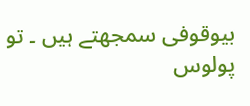بیوقوفی سمجھتے ہیں ۔ تو پولوس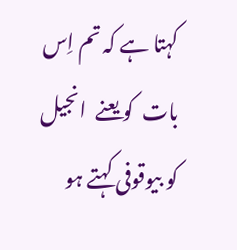کہتا ہے کہ تم اِس بات  کو یعنے  انجیل  کو بیوقوفی کہتے ہو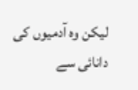لیکن وہ آدمیوں کی دانائی سے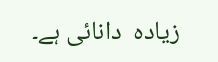زیادہ  دانائی ہے۔